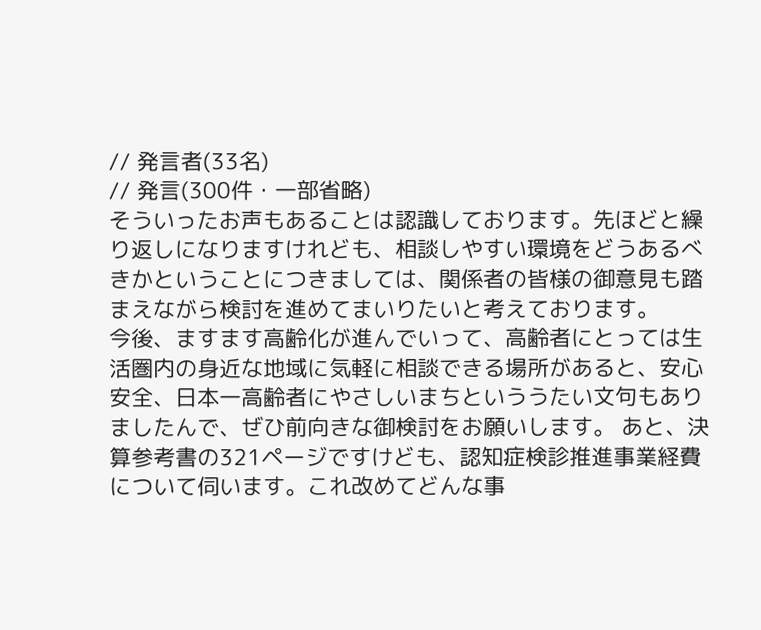// 発言者(33名)
// 発言(300件・一部省略)
そういったお声もあることは認識しております。先ほどと繰り返しになりますけれども、相談しやすい環境をどうあるべきかということにつきましては、関係者の皆様の御意見も踏まえながら検討を進めてまいりたいと考えております。
今後、ますます高齢化が進んでいって、高齢者にとっては生活圏内の身近な地域に気軽に相談できる場所があると、安心安全、日本一高齢者にやさしいまちといううたい文句もありましたんで、ぜひ前向きな御検討をお願いします。 あと、決算参考書の321ページですけども、認知症検診推進事業経費について伺います。これ改めてどんな事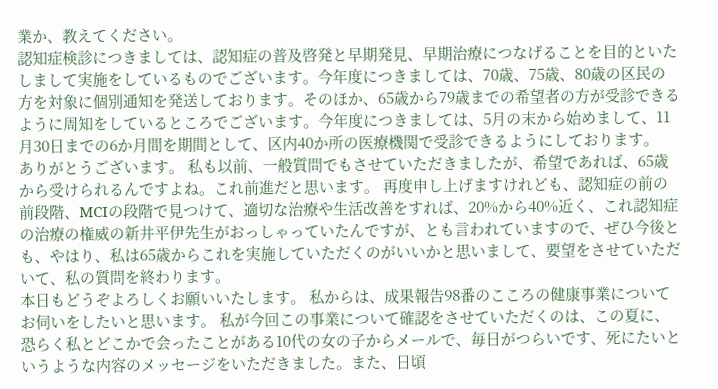業か、教えてください。
認知症検診につきましては、認知症の普及啓発と早期発見、早期治療につなげることを目的といたしまして実施をしているものでございます。今年度につきましては、70歳、75歳、80歳の区民の方を対象に個別通知を発送しております。そのほか、65歳から79歳までの希望者の方が受診できるように周知をしているところでございます。今年度につきましては、5月の末から始めまして、11月30日までの6か月間を期間として、区内40か所の医療機関で受診できるようにしております。
ありがとうございます。 私も以前、一般質問でもさせていただきましたが、希望であれば、65歳から受けられるんですよね。これ前進だと思います。 再度申し上げますけれども、認知症の前の前段階、MCIの段階で見つけて、適切な治療や生活改善をすれば、20%から40%近く、これ認知症の治療の権威の新井平伊先生がおっしゃっていたんですが、とも言われていますので、ぜひ今後とも、やはり、私は65歳からこれを実施していただくのがいいかと思いまして、要望をさせていただいて、私の質問を終わります。
本日もどうぞよろしくお願いいたします。 私からは、成果報告98番のこころの健康事業についてお伺いをしたいと思います。 私が今回この事業について確認をさせていただくのは、この夏に、恐らく私とどこかで会ったことがある10代の女の子からメールで、毎日がつらいです、死にたいというような内容のメッセージをいただきました。また、日頃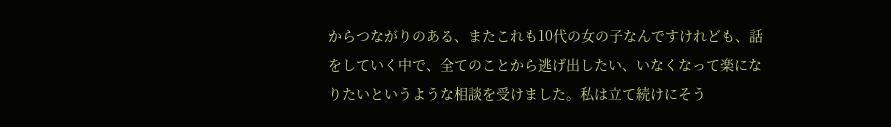からつながりのある、またこれも10代の女の子なんですけれども、話をしていく中で、全てのことから逃げ出したい、いなくなって楽になりたいというような相談を受けました。私は立て続けにそう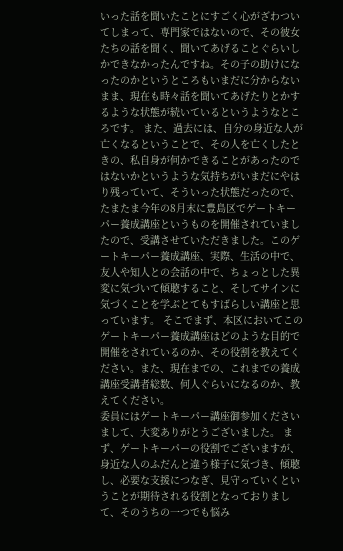いった話を聞いたことにすごく心がざわついてしまって、専門家ではないので、その彼女たちの話を聞く、聞いてあげることぐらいしかできなかったんですね。その子の助けになったのかというところもいまだに分からないまま、現在も時々話を聞いてあげたりとかするような状態が続いているというようなところです。 また、過去には、自分の身近な人が亡くなるということで、その人を亡くしたときの、私自身が何かできることがあったのではないかというような気持ちがいまだにやはり残っていて、そういった状態だったので、たまたま今年の8月末に豊島区でゲートキーパー養成講座というものを開催されていましたので、受講させていただきました。このゲートキーパー養成講座、実際、生活の中で、友人や知人との会話の中で、ちょっとした異変に気づいて傾聴すること、そしてサインに気づくことを学ぶとてもすばらしい講座と思っています。 そこでまず、本区においてこのゲートキーパー養成講座はどのような目的で開催をされているのか、その役割を教えてください。また、現在までの、これまでの養成講座受講者総数、何人ぐらいになるのか、教えてください。
委員にはゲートキーパー講座御参加くださいまして、大変ありがとうございました。 まず、ゲートキーパーの役割でございますが、身近な人のふだんと違う様子に気づき、傾聴し、必要な支援につなぎ、見守っていくということが期待される役割となっておりまして、そのうちの一つでも悩み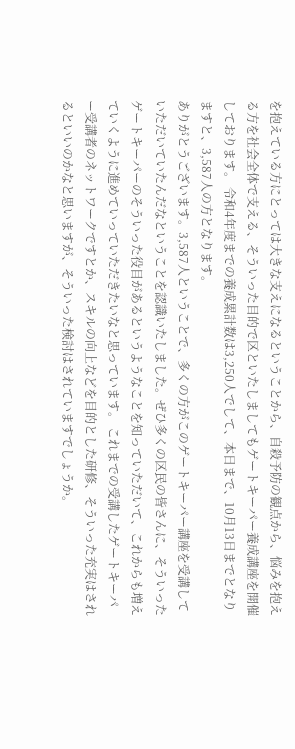を抱えている方にとっては大きな支えになるということから、自殺予防の観点から、悩みを抱える方を社会全体で支える、そういった目的で区といたしましてもゲートキーパー養成講座を開催しております。 令和4年度までの養成累計数は3,250人でして、本日まで、10月13日までとなりますと、3,587人の方となります。
ありがとうございます。3,587人ということで、多くの方がこのゲートキーパー講座を受講していただいていたんだなということを認識いたしました。ぜひ多くの区民の皆さんに、そういったゲートキーパーのそういった役目があるというようなことを知っていただいて、これからも増えていくように進めていっていただきたいなと思っています。 これまでの受講したゲートキーパー受講者のネットワークですとか、スキルの向上などを目的とした研修、そういった充実はされるといいのかなと思いますが、そういった検討はされていますでしょうか。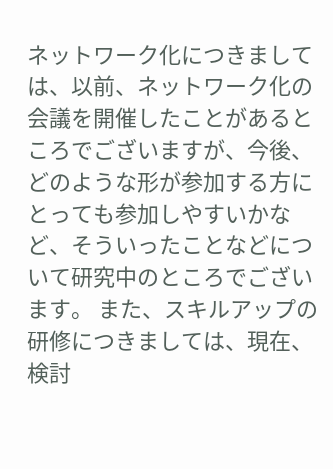ネットワーク化につきましては、以前、ネットワーク化の会議を開催したことがあるところでございますが、今後、どのような形が参加する方にとっても参加しやすいかなど、そういったことなどについて研究中のところでございます。 また、スキルアップの研修につきましては、現在、検討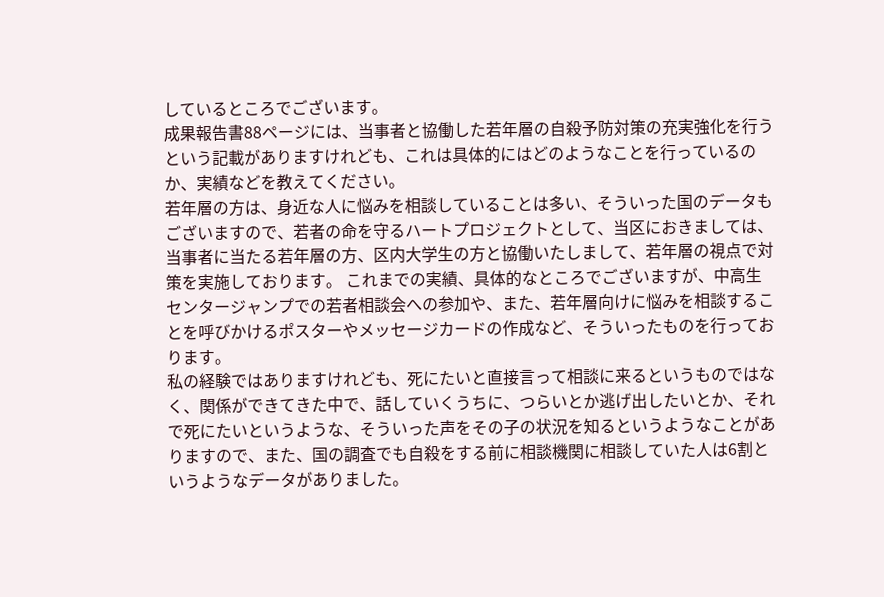しているところでございます。
成果報告書88ページには、当事者と協働した若年層の自殺予防対策の充実強化を行うという記載がありますけれども、これは具体的にはどのようなことを行っているのか、実績などを教えてください。
若年層の方は、身近な人に悩みを相談していることは多い、そういった国のデータもございますので、若者の命を守るハートプロジェクトとして、当区におきましては、当事者に当たる若年層の方、区内大学生の方と協働いたしまして、若年層の視点で対策を実施しております。 これまでの実績、具体的なところでございますが、中高生センタージャンプでの若者相談会への参加や、また、若年層向けに悩みを相談することを呼びかけるポスターやメッセージカードの作成など、そういったものを行っております。
私の経験ではありますけれども、死にたいと直接言って相談に来るというものではなく、関係ができてきた中で、話していくうちに、つらいとか逃げ出したいとか、それで死にたいというような、そういった声をその子の状況を知るというようなことがありますので、また、国の調査でも自殺をする前に相談機関に相談していた人は6割というようなデータがありました。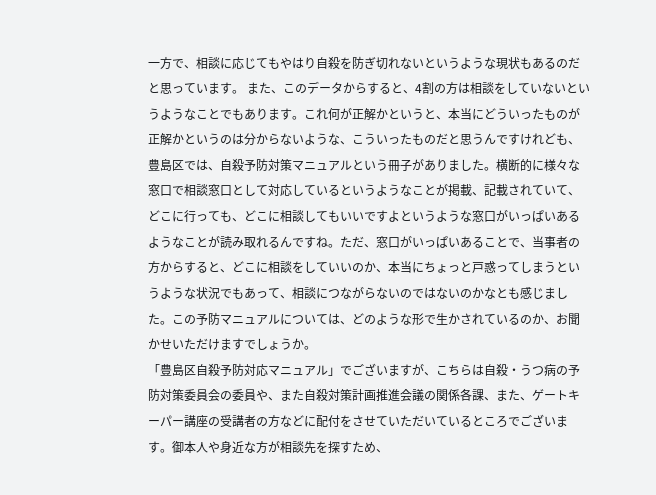一方で、相談に応じてもやはり自殺を防ぎ切れないというような現状もあるのだと思っています。 また、このデータからすると、4割の方は相談をしていないというようなことでもあります。これ何が正解かというと、本当にどういったものが正解かというのは分からないような、こういったものだと思うんですけれども、豊島区では、自殺予防対策マニュアルという冊子がありました。横断的に様々な窓口で相談窓口として対応しているというようなことが掲載、記載されていて、どこに行っても、どこに相談してもいいですよというような窓口がいっぱいあるようなことが読み取れるんですね。ただ、窓口がいっぱいあることで、当事者の方からすると、どこに相談をしていいのか、本当にちょっと戸惑ってしまうというような状況でもあって、相談につながらないのではないのかなとも感じました。この予防マニュアルについては、どのような形で生かされているのか、お聞かせいただけますでしょうか。
「豊島区自殺予防対応マニュアル」でございますが、こちらは自殺・うつ病の予防対策委員会の委員や、また自殺対策計画推進会議の関係各課、また、ゲートキーパー講座の受講者の方などに配付をさせていただいているところでございます。御本人や身近な方が相談先を探すため、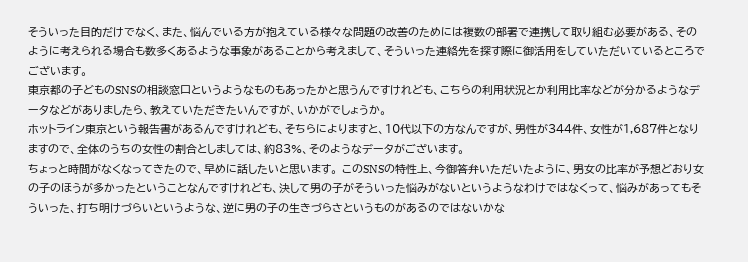そういった目的だけでなく、また、悩んでいる方が抱えている様々な問題の改善のためには複数の部署で連携して取り組む必要がある、そのように考えられる場合も数多くあるような事象があることから考えまして、そういった連絡先を探す際に御活用をしていただいているところでございます。
東京都の子どものSNSの相談窓口というようなものもあったかと思うんですけれども、こちらの利用状況とか利用比率などが分かるようなデータなどがありましたら、教えていただきたいんですが、いかがでしょうか。
ホットライン東京という報告書があるんですけれども、そちらによりますと、10代以下の方なんですが、男性が344件、女性が1,687件となりますので、全体のうちの女性の割合としましては、約83%、そのようなデータがございます。
ちょっと時間がなくなってきたので、早めに話したいと思います。 このSNSの特性上、今御答弁いただいたように、男女の比率が予想どおり女の子のほうが多かったということなんですけれども、決して男の子がそういった悩みがないというようなわけではなくって、悩みがあってもそういった、打ち明けづらいというような、逆に男の子の生きづらさというものがあるのではないかな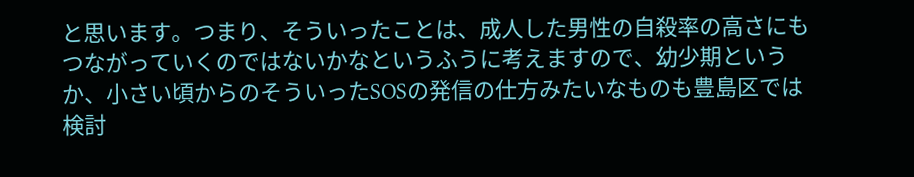と思います。つまり、そういったことは、成人した男性の自殺率の高さにもつながっていくのではないかなというふうに考えますので、幼少期というか、小さい頃からのそういったSOSの発信の仕方みたいなものも豊島区では検討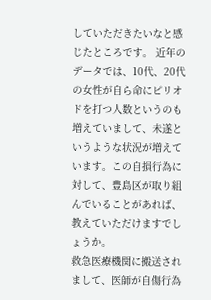していただきたいなと感じたところです。 近年のデータでは、10代、20代の女性が自ら命にピリオドを打つ人数というのも増えていまして、未遂というような状況が増えています。この自損行為に対して、豊島区が取り組んでいることがあれば、教えていただけますでしょうか。
救急医療機関に搬送されまして、医師が自傷行為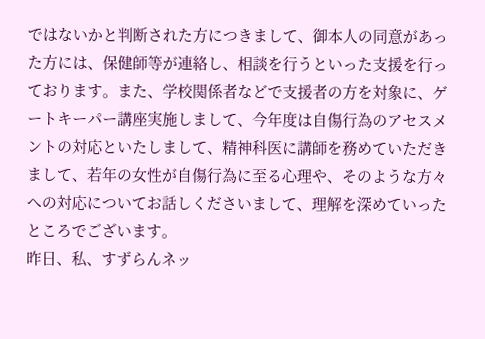ではないかと判断された方につきまして、御本人の同意があった方には、保健師等が連絡し、相談を行うといった支援を行っております。また、学校関係者などで支援者の方を対象に、ゲートキーパー講座実施しまして、今年度は自傷行為のアセスメントの対応といたしまして、精神科医に講師を務めていただきまして、若年の女性が自傷行為に至る心理や、そのような方々への対応についてお話しくださいまして、理解を深めていったところでございます。
昨日、私、すずらんネッ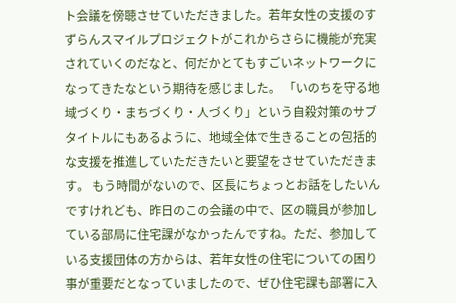ト会議を傍聴させていただきました。若年女性の支援のすずらんスマイルプロジェクトがこれからさらに機能が充実されていくのだなと、何だかとてもすごいネットワークになってきたなという期待を感じました。 「いのちを守る地域づくり・まちづくり・人づくり」という自殺対策のサブタイトルにもあるように、地域全体で生きることの包括的な支援を推進していただきたいと要望をさせていただきます。 もう時間がないので、区長にちょっとお話をしたいんですけれども、昨日のこの会議の中で、区の職員が参加している部局に住宅課がなかったんですね。ただ、参加している支援団体の方からは、若年女性の住宅についての困り事が重要だとなっていましたので、ぜひ住宅課も部署に入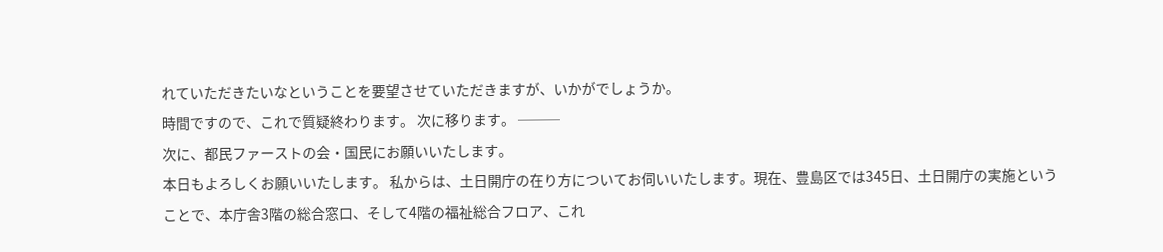れていただきたいなということを要望させていただきますが、いかがでしょうか。
時間ですので、これで質疑終わります。 次に移ります。 ───
次に、都民ファーストの会・国民にお願いいたします。
本日もよろしくお願いいたします。 私からは、土日開庁の在り方についてお伺いいたします。現在、豊島区では345日、土日開庁の実施ということで、本庁舎3階の総合窓口、そして4階の福祉総合フロア、これ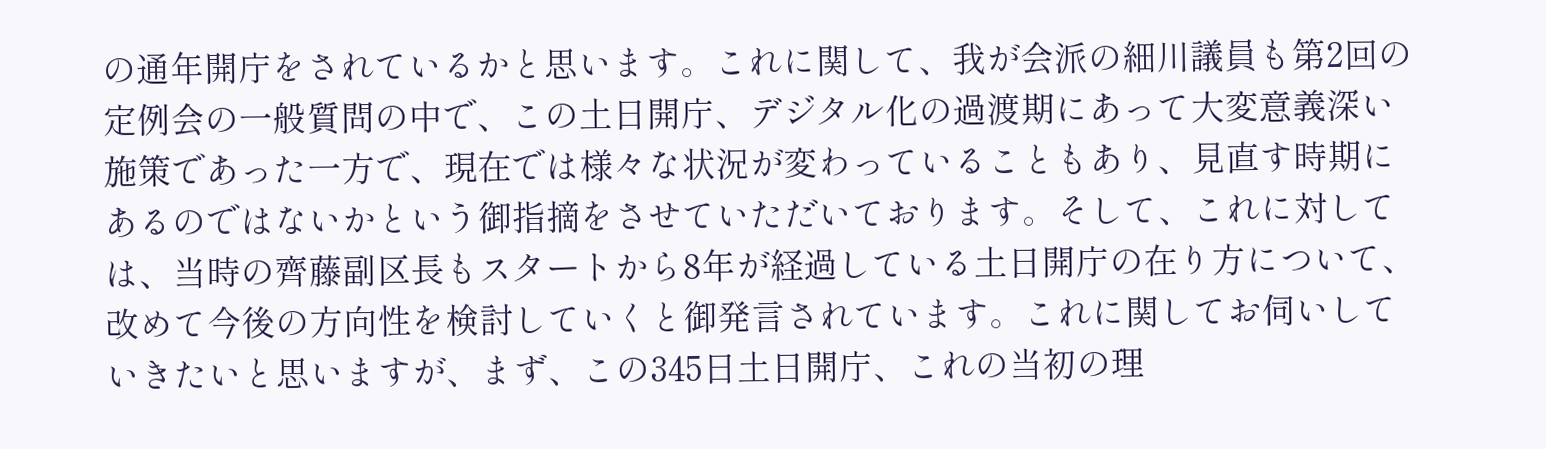の通年開庁をされているかと思います。これに関して、我が会派の細川議員も第2回の定例会の一般質問の中で、この土日開庁、デジタル化の過渡期にあって大変意義深い施策であった一方で、現在では様々な状況が変わっていることもあり、見直す時期にあるのではないかという御指摘をさせていただいております。そして、これに対しては、当時の齊藤副区長もスタートから8年が経過している土日開庁の在り方について、改めて今後の方向性を検討していくと御発言されています。これに関してお伺いしていきたいと思いますが、まず、この345日土日開庁、これの当初の理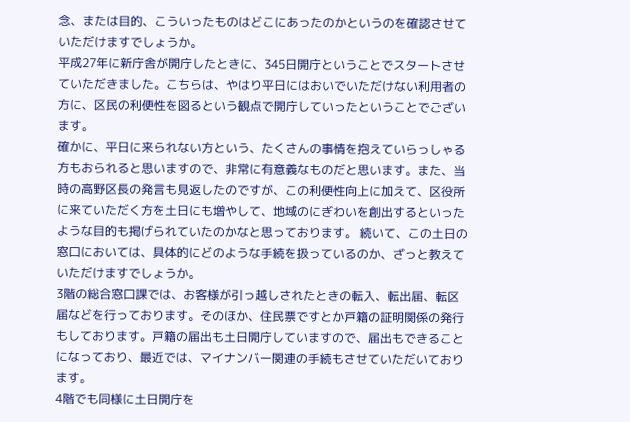念、または目的、こういったものはどこにあったのかというのを確認させていただけますでしょうか。
平成27年に新庁舎が開庁したときに、345日開庁ということでスタートさせていただきました。こちらは、やはり平日にはおいでいただけない利用者の方に、区民の利便性を図るという観点で開庁していったということでございます。
確かに、平日に来られない方という、たくさんの事情を抱えていらっしゃる方もおられると思いますので、非常に有意義なものだと思います。また、当時の高野区長の発言も見返したのですが、この利便性向上に加えて、区役所に来ていただく方を土日にも増やして、地域のにぎわいを創出するといったような目的も掲げられていたのかなと思っております。 続いて、この土日の窓口においては、具体的にどのような手続を扱っているのか、ざっと教えていただけますでしょうか。
3階の総合窓口課では、お客様が引っ越しされたときの転入、転出届、転区届などを行っております。そのほか、住民票ですとか戸籍の証明関係の発行もしております。戸籍の届出も土日開庁していますので、届出もできることになっており、最近では、マイナンバー関連の手続もさせていただいております。
4階でも同様に土日開庁を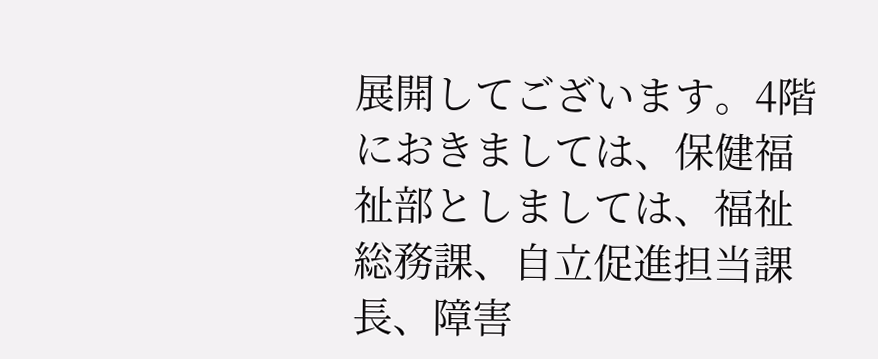展開してございます。4階におきましては、保健福祉部としましては、福祉総務課、自立促進担当課長、障害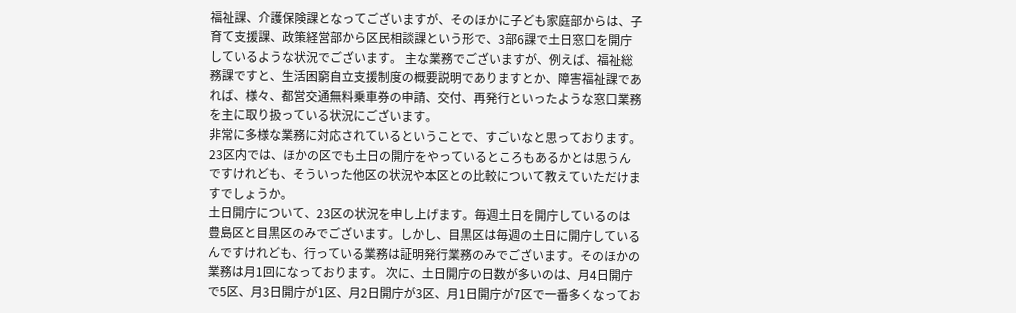福祉課、介護保険課となってございますが、そのほかに子ども家庭部からは、子育て支援課、政策経営部から区民相談課という形で、3部6課で土日窓口を開庁しているような状況でございます。 主な業務でございますが、例えば、福祉総務課ですと、生活困窮自立支援制度の概要説明でありますとか、障害福祉課であれば、様々、都営交通無料乗車券の申請、交付、再発行といったような窓口業務を主に取り扱っている状況にございます。
非常に多様な業務に対応されているということで、すごいなと思っております。 23区内では、ほかの区でも土日の開庁をやっているところもあるかとは思うんですけれども、そういった他区の状況や本区との比較について教えていただけますでしょうか。
土日開庁について、23区の状況を申し上げます。毎週土日を開庁しているのは豊島区と目黒区のみでございます。しかし、目黒区は毎週の土日に開庁しているんですけれども、行っている業務は証明発行業務のみでございます。そのほかの業務は月1回になっております。 次に、土日開庁の日数が多いのは、月4日開庁で5区、月3日開庁が1区、月2日開庁が3区、月1日開庁が7区で一番多くなってお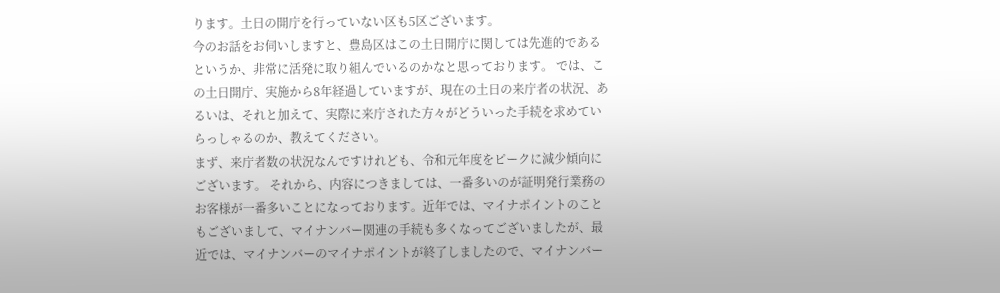ります。土日の開庁を行っていない区も5区ございます。
今のお話をお伺いしますと、豊島区はこの土日開庁に関しては先進的であるというか、非常に活発に取り組んでいるのかなと思っております。 では、この土日開庁、実施から8年経過していますが、現在の土日の来庁者の状況、あるいは、それと加えて、実際に来庁された方々がどういった手続を求めていらっしゃるのか、教えてください。
まず、来庁者数の状況なんですけれども、令和元年度をピークに減少傾向にございます。 それから、内容につきましては、一番多いのが証明発行業務のお客様が一番多いことになっております。近年では、マイナポイントのこともございまして、マイナンバー関連の手続も多くなってございましたが、最近では、マイナンバーのマイナポイントが終了しましたので、マイナンバー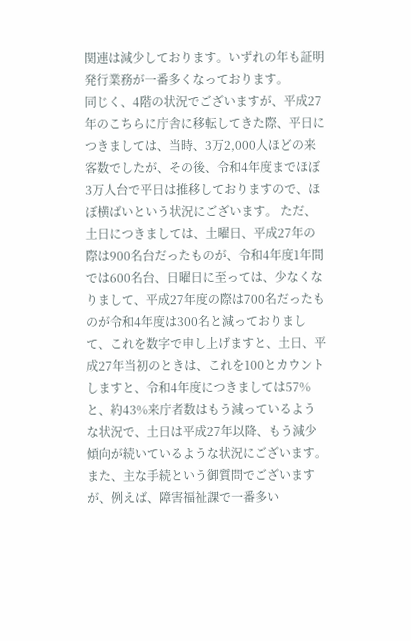関連は減少しております。いずれの年も証明発行業務が一番多くなっております。
同じく、4階の状況でございますが、平成27年のこちらに庁舎に移転してきた際、平日につきましては、当時、3万2,000人ほどの来客数でしたが、その後、令和4年度までほぼ3万人台で平日は推移しておりますので、ほぼ横ばいという状況にございます。 ただ、土日につきましては、土曜日、平成27年の際は900名台だったものが、令和4年度1年間では600名台、日曜日に至っては、少なくなりまして、平成27年度の際は700名だったものが令和4年度は300名と減っておりまして、これを数字で申し上げますと、土日、平成27年当初のときは、これを100とカウントしますと、令和4年度につきましては57%と、約43%来庁者数はもう減っているような状況で、土日は平成27年以降、もう減少傾向が続いているような状況にございます。 また、主な手続という御質問でございますが、例えば、障害福祉課で一番多い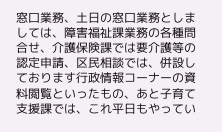窓口業務、土日の窓口業務としましては、障害福祉課業務の各種問合せ、介護保険課では要介護等の認定申請、区民相談では、併設しております行政情報コーナーの資料閲覧といったもの、あと子育て支援課では、これ平日もやってい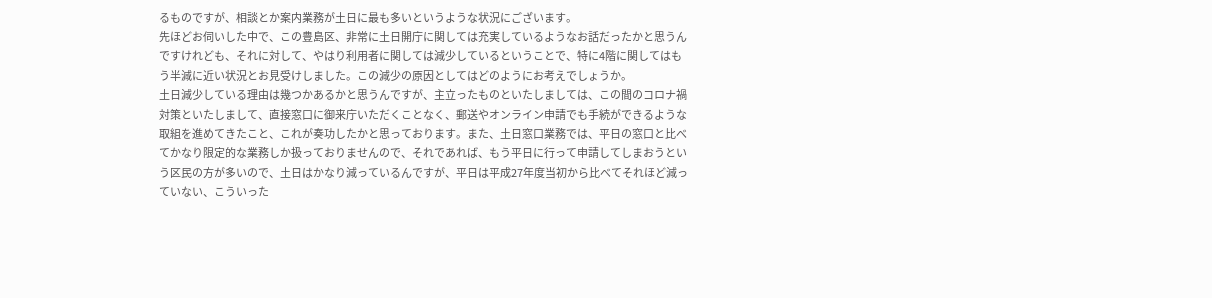るものですが、相談とか案内業務が土日に最も多いというような状況にございます。
先ほどお伺いした中で、この豊島区、非常に土日開庁に関しては充実しているようなお話だったかと思うんですけれども、それに対して、やはり利用者に関しては減少しているということで、特に4階に関してはもう半減に近い状況とお見受けしました。この減少の原因としてはどのようにお考えでしょうか。
土日減少している理由は幾つかあるかと思うんですが、主立ったものといたしましては、この間のコロナ禍対策といたしまして、直接窓口に御来庁いただくことなく、郵送やオンライン申請でも手続ができるような取組を進めてきたこと、これが奏功したかと思っております。また、土日窓口業務では、平日の窓口と比べてかなり限定的な業務しか扱っておりませんので、それであれば、もう平日に行って申請してしまおうという区民の方が多いので、土日はかなり減っているんですが、平日は平成27年度当初から比べてそれほど減っていない、こういった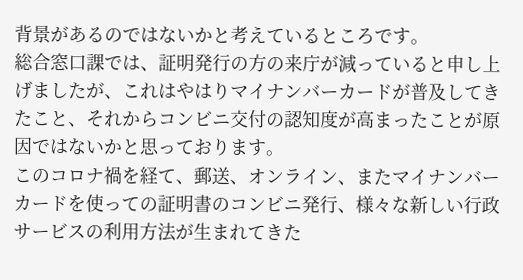背景があるのではないかと考えているところです。
総合窓口課では、証明発行の方の来庁が減っていると申し上げましたが、これはやはりマイナンバーカードが普及してきたこと、それからコンビニ交付の認知度が高まったことが原因ではないかと思っております。
このコロナ禍を経て、郵送、オンライン、またマイナンバーカードを使っての証明書のコンビニ発行、様々な新しい行政サービスの利用方法が生まれてきた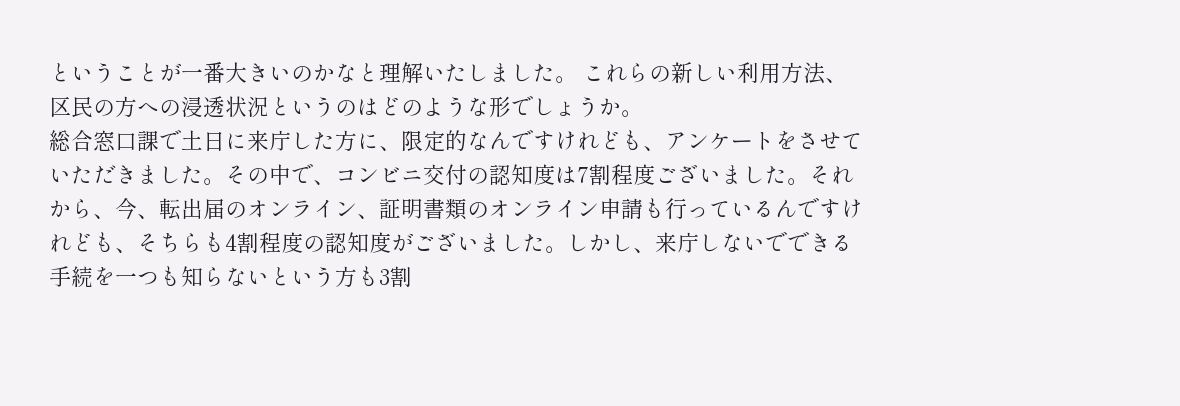ということが一番大きいのかなと理解いたしました。 これらの新しい利用方法、区民の方への浸透状況というのはどのような形でしょうか。
総合窓口課で土日に来庁した方に、限定的なんですけれども、アンケートをさせていただきました。その中で、コンビニ交付の認知度は7割程度ございました。それから、今、転出届のオンライン、証明書類のオンライン申請も行っているんですけれども、そちらも4割程度の認知度がございました。しかし、来庁しないでできる手続を一つも知らないという方も3割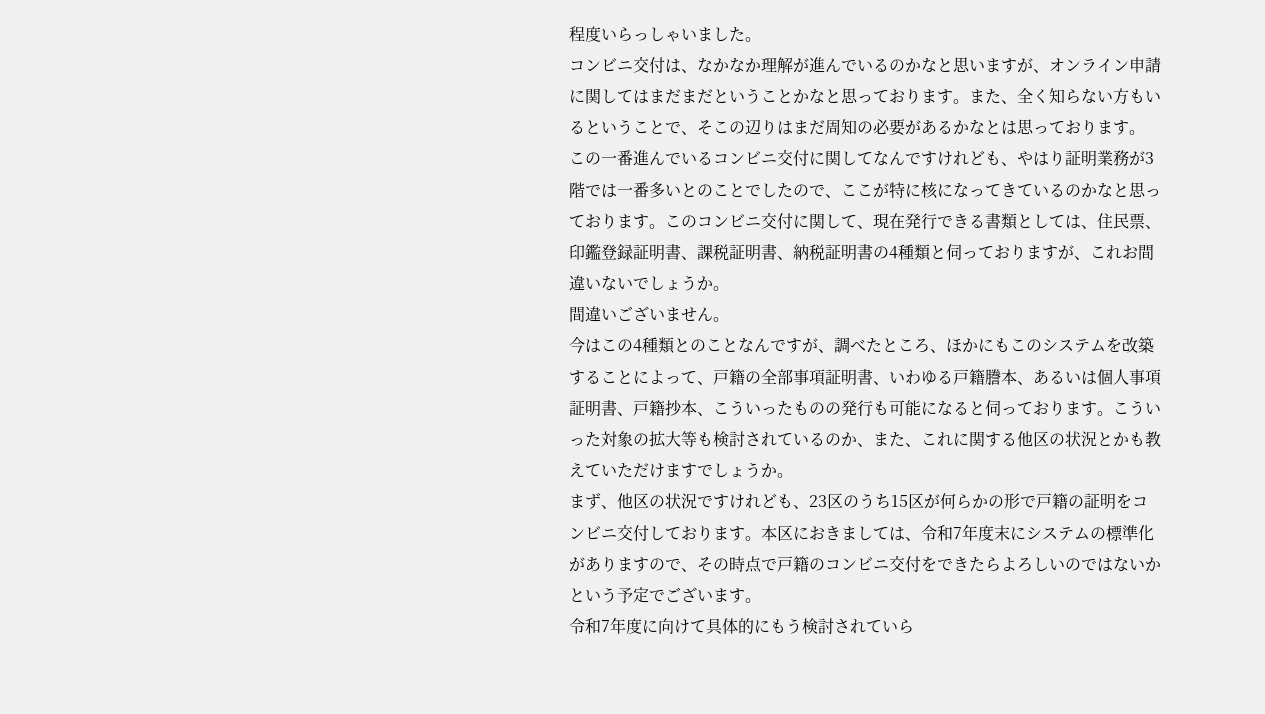程度いらっしゃいました。
コンビニ交付は、なかなか理解が進んでいるのかなと思いますが、オンライン申請に関してはまだまだということかなと思っております。また、全く知らない方もいるということで、そこの辺りはまだ周知の必要があるかなとは思っております。 この一番進んでいるコンビニ交付に関してなんですけれども、やはり証明業務が3階では一番多いとのことでしたので、ここが特に核になってきているのかなと思っております。このコンビニ交付に関して、現在発行できる書類としては、住民票、印鑑登録証明書、課税証明書、納税証明書の4種類と伺っておりますが、これお間違いないでしょうか。
間違いございません。
今はこの4種類とのことなんですが、調べたところ、ほかにもこのシステムを改築することによって、戸籍の全部事項証明書、いわゆる戸籍謄本、あるいは個人事項証明書、戸籍抄本、こういったものの発行も可能になると伺っております。こういった対象の拡大等も検討されているのか、また、これに関する他区の状況とかも教えていただけますでしょうか。
まず、他区の状況ですけれども、23区のうち15区が何らかの形で戸籍の証明をコンビニ交付しております。本区におきましては、令和7年度末にシステムの標準化がありますので、その時点で戸籍のコンビニ交付をできたらよろしいのではないかという予定でございます。
令和7年度に向けて具体的にもう検討されていら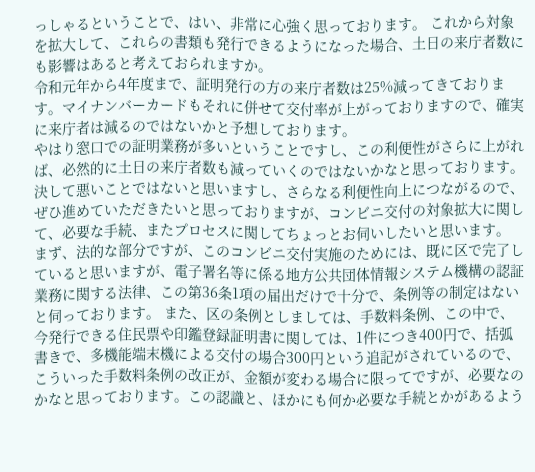っしゃるということで、はい、非常に心強く思っております。 これから対象を拡大して、これらの書類も発行できるようになった場合、土日の来庁者数にも影響はあると考えておられますか。
令和元年から4年度まで、証明発行の方の来庁者数は25%減ってきております。マイナンバーカードもそれに併せて交付率が上がっておりますので、確実に来庁者は減るのではないかと予想しております。
やはり窓口での証明業務が多いということですし、この利便性がさらに上がれば、必然的に土日の来庁者数も減っていくのではないかなと思っております。決して悪いことではないと思いますし、さらなる利便性向上につながるので、ぜひ進めていただきたいと思っておりますが、コンビニ交付の対象拡大に関して、必要な手続、またプロセスに関してちょっとお伺いしたいと思います。 まず、法的な部分ですが、このコンビニ交付実施のためには、既に区で完了していると思いますが、電子署名等に係る地方公共団体情報システム機構の認証業務に関する法律、この第36条1項の届出だけで十分で、条例等の制定はないと伺っております。 また、区の条例としましては、手数料条例、この中で、今発行できる住民票や印鑑登録証明書に関しては、1件につき400円で、括弧書きで、多機能端末機による交付の場合300円という追記がされているので、こういった手数料条例の改正が、金額が変わる場合に限ってですが、必要なのかなと思っております。この認識と、ほかにも何か必要な手続とかがあるよう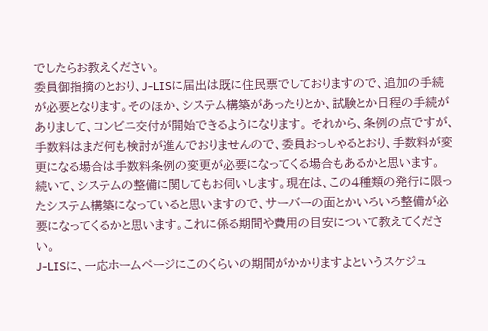でしたらお教えください。
委員御指摘のとおり、J-LISに届出は既に住民票でしておりますので、追加の手続が必要となります。そのほか、システム構築があったりとか、試験とか日程の手続がありまして、コンビニ交付が開始できるようになります。 それから、条例の点ですが、手数料はまだ何も検討が進んでおりませんので、委員おっしゃるとおり、手数料が変更になる場合は手数料条例の変更が必要になってくる場合もあるかと思います。
続いて、システムの整備に関してもお伺いします。現在は、この4種類の発行に限ったシステム構築になっていると思いますので、サーバーの面とかいろいろ整備が必要になってくるかと思います。これに係る期間や費用の目安について教えてください。
J-LISに、一応ホームページにこのくらいの期間がかかりますよというスケジュ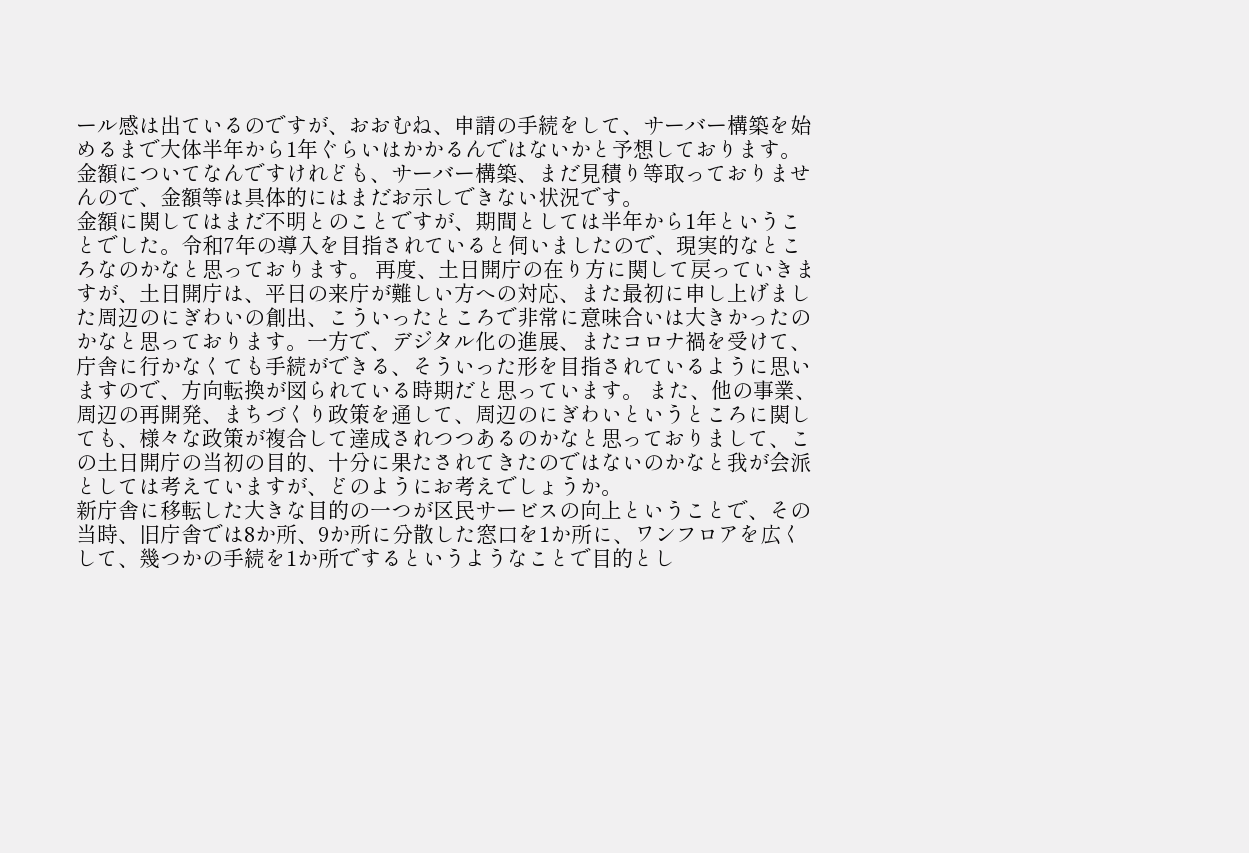ール感は出ているのですが、おおむね、申請の手続をして、サーバー構築を始めるまで大体半年から1年ぐらいはかかるんではないかと予想しております。 金額についてなんですけれども、サーバー構築、まだ見積り等取っておりませんので、金額等は具体的にはまだお示しできない状況です。
金額に関してはまだ不明とのことですが、期間としては半年から1年ということでした。令和7年の導入を目指されていると伺いましたので、現実的なところなのかなと思っております。 再度、土日開庁の在り方に関して戻っていきますが、土日開庁は、平日の来庁が難しい方への対応、また最初に申し上げました周辺のにぎわいの創出、こういったところで非常に意味合いは大きかったのかなと思っております。一方で、デジタル化の進展、またコロナ禍を受けて、庁舎に行かなくても手続ができる、そういった形を目指されているように思いますので、方向転換が図られている時期だと思っています。 また、他の事業、周辺の再開発、まちづくり政策を通して、周辺のにぎわいというところに関しても、様々な政策が複合して達成されつつあるのかなと思っておりまして、この土日開庁の当初の目的、十分に果たされてきたのではないのかなと我が会派としては考えていますが、どのようにお考えでしょうか。
新庁舎に移転した大きな目的の一つが区民サービスの向上ということで、その当時、旧庁舎では8か所、9か所に分散した窓口を1か所に、ワンフロアを広くして、幾つかの手続を1か所でするというようなことで目的とし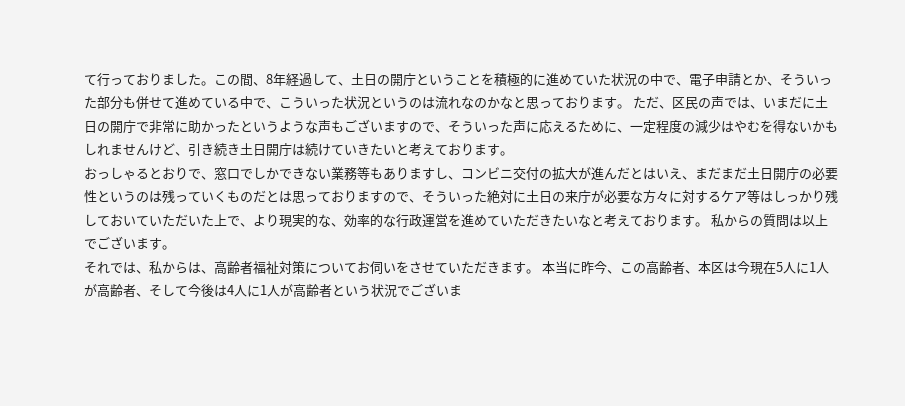て行っておりました。この間、8年経過して、土日の開庁ということを積極的に進めていた状況の中で、電子申請とか、そういった部分も併せて進めている中で、こういった状況というのは流れなのかなと思っております。 ただ、区民の声では、いまだに土日の開庁で非常に助かったというような声もございますので、そういった声に応えるために、一定程度の減少はやむを得ないかもしれませんけど、引き続き土日開庁は続けていきたいと考えております。
おっしゃるとおりで、窓口でしかできない業務等もありますし、コンビニ交付の拡大が進んだとはいえ、まだまだ土日開庁の必要性というのは残っていくものだとは思っておりますので、そういった絶対に土日の来庁が必要な方々に対するケア等はしっかり残しておいていただいた上で、より現実的な、効率的な行政運営を進めていただきたいなと考えております。 私からの質問は以上でございます。
それでは、私からは、高齢者福祉対策についてお伺いをさせていただきます。 本当に昨今、この高齢者、本区は今現在5人に1人が高齢者、そして今後は4人に1人が高齢者という状況でございま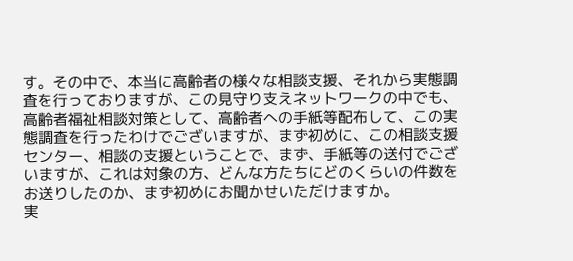す。その中で、本当に高齢者の様々な相談支援、それから実態調査を行っておりますが、この見守り支えネットワークの中でも、高齢者福祉相談対策として、高齢者への手紙等配布して、この実態調査を行ったわけでございますが、まず初めに、この相談支援センター、相談の支援ということで、まず、手紙等の送付でございますが、これは対象の方、どんな方たちにどのくらいの件数をお送りしたのか、まず初めにお聞かせいただけますか。
実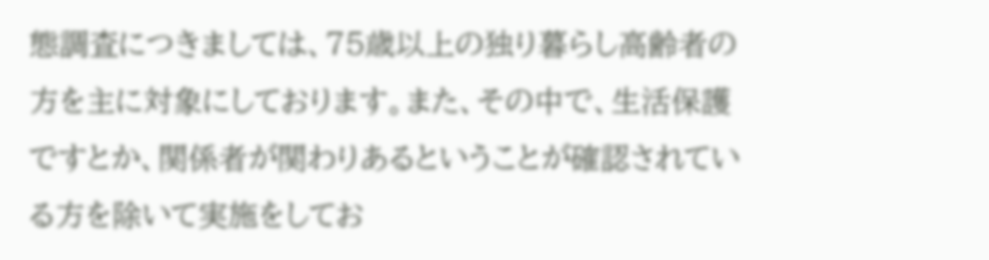態調査につきましては、75歳以上の独り暮らし高齢者の方を主に対象にしております。また、その中で、生活保護ですとか、関係者が関わりあるということが確認されている方を除いて実施をしてお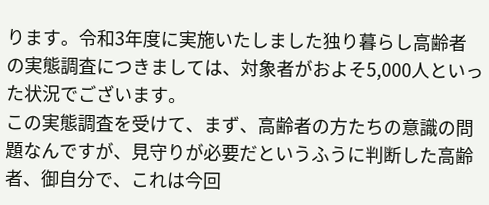ります。令和3年度に実施いたしました独り暮らし高齢者の実態調査につきましては、対象者がおよそ5,000人といった状況でございます。
この実態調査を受けて、まず、高齢者の方たちの意識の問題なんですが、見守りが必要だというふうに判断した高齢者、御自分で、これは今回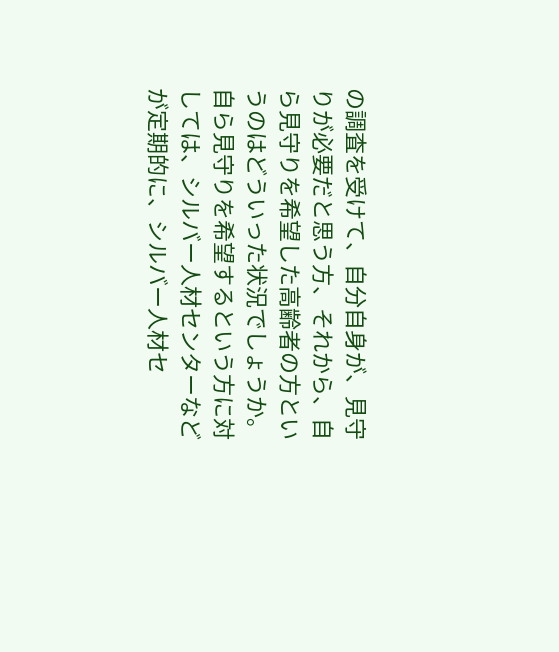の調査を受けて、自分自身が、見守りが必要だと思う方、それから、自ら見守りを希望した高齢者の方というのはどういった状況でしょうか。
自ら見守りを希望するという方に対しては、シルバー人材センターなどが定期的に、シルバー人材セ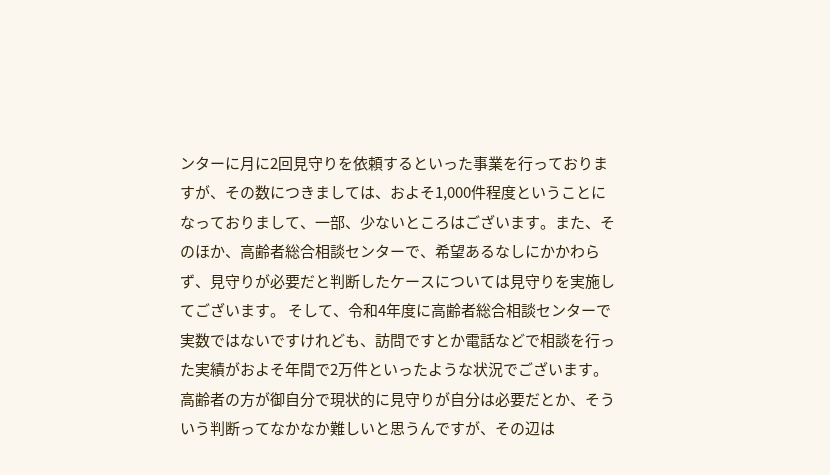ンターに月に2回見守りを依頼するといった事業を行っておりますが、その数につきましては、およそ1,000件程度ということになっておりまして、一部、少ないところはございます。また、そのほか、高齢者総合相談センターで、希望あるなしにかかわらず、見守りが必要だと判断したケースについては見守りを実施してございます。 そして、令和4年度に高齢者総合相談センターで実数ではないですけれども、訪問ですとか電話などで相談を行った実績がおよそ年間で2万件といったような状況でございます。
高齢者の方が御自分で現状的に見守りが自分は必要だとか、そういう判断ってなかなか難しいと思うんですが、その辺は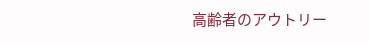高齢者のアウトリー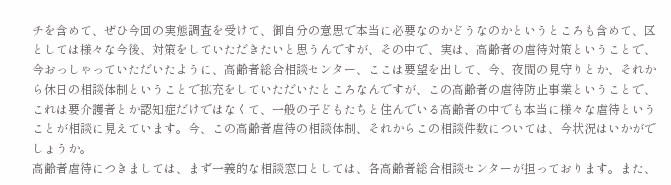チを含めて、ぜひ今回の実態調査を受けて、御自分の意思で本当に必要なのかどうなのかというところも含めて、区としては様々な今後、対策をしていただきたいと思うんですが、その中で、実は、高齢者の虐待対策ということで、今おっしゃっていただいたように、高齢者総合相談センター、ここは要望を出して、今、夜間の見守りとか、それから休日の相談体制ということで拡充をしていただいたところなんですが、この高齢者の虐待防止事業ということで、これは要介護者とか認知症だけではなくて、一般の子どもたちと住んでいる高齢者の中でも本当に様々な虐待ということが相談に見えています。今、この高齢者虐待の相談体制、それからこの相談件数については、今状況はいかがでしょうか。
高齢者虐待につきましては、まず一義的な相談窓口としては、各高齢者総合相談センターが担っております。また、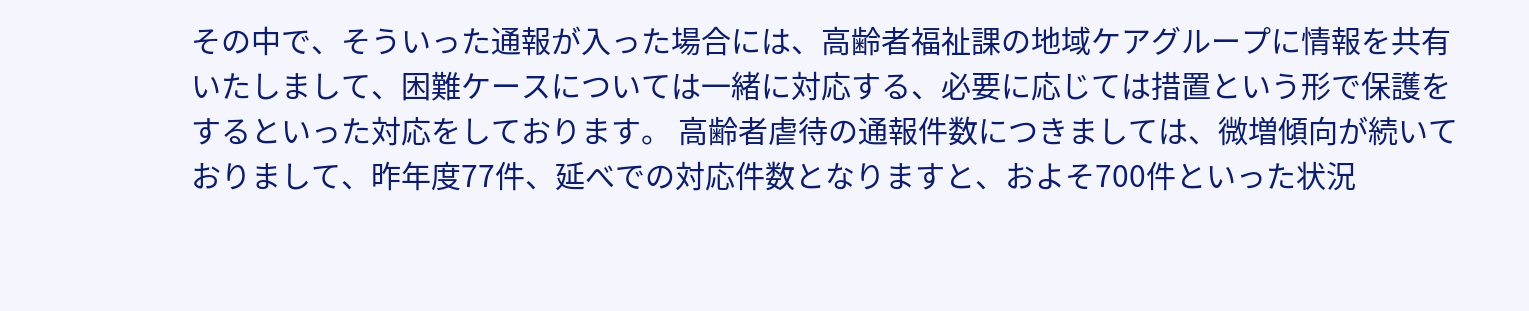その中で、そういった通報が入った場合には、高齢者福祉課の地域ケアグループに情報を共有いたしまして、困難ケースについては一緒に対応する、必要に応じては措置という形で保護をするといった対応をしております。 高齢者虐待の通報件数につきましては、微増傾向が続いておりまして、昨年度77件、延べでの対応件数となりますと、およそ700件といった状況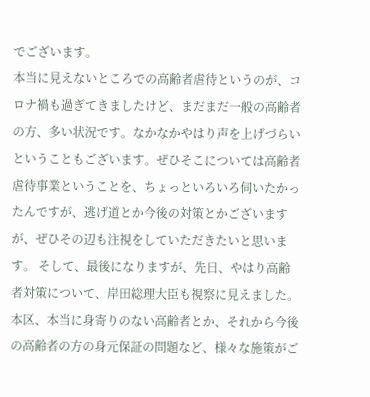でございます。
本当に見えないところでの高齢者虐待というのが、コロナ禍も過ぎてきましたけど、まだまだ一般の高齢者の方、多い状況です。なかなかやはり声を上げづらいということもございます。ぜひそこについては高齢者虐待事業ということを、ちょっといろいろ伺いたかったんですが、逃げ道とか今後の対策とかございますが、ぜひその辺も注視をしていただきたいと思います。 そして、最後になりますが、先日、やはり高齢者対策について、岸田総理大臣も視察に見えました。本区、本当に身寄りのない高齢者とか、それから今後の高齢者の方の身元保証の問題など、様々な施策がご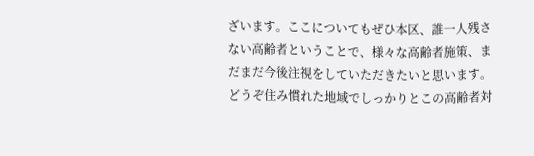ざいます。ここについてもぜひ本区、誰一人残さない高齢者ということで、様々な高齢者施策、まだまだ今後注視をしていただきたいと思います。どうぞ住み慣れた地域でしっかりとこの高齢者対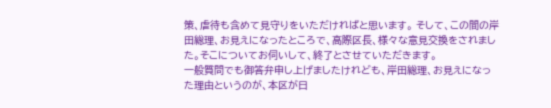策、虐待も含めて見守りをいただければと思います。 そして、この間の岸田総理、お見えになったところで、高際区長、様々な意見交換をされました。そこについてお伺いして、終了とさせていただきます。
一般質問でも御答弁申し上げましたけれども、岸田総理、お見えになった理由というのが、本区が日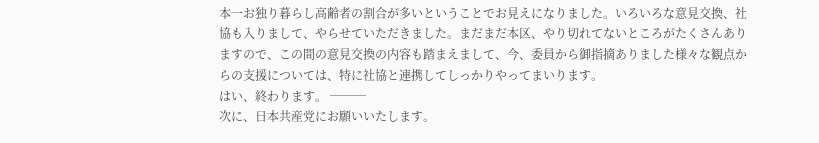本一お独り暮らし高齢者の割合が多いということでお見えになりました。いろいろな意見交換、社協も入りまして、やらせていただきました。まだまだ本区、やり切れてないところがたくさんありますので、この間の意見交換の内容も踏まえまして、今、委員から御指摘ありました様々な観点からの支援については、特に社協と連携してしっかりやってまいります。
はい、終わります。 ───
次に、日本共産党にお願いいたします。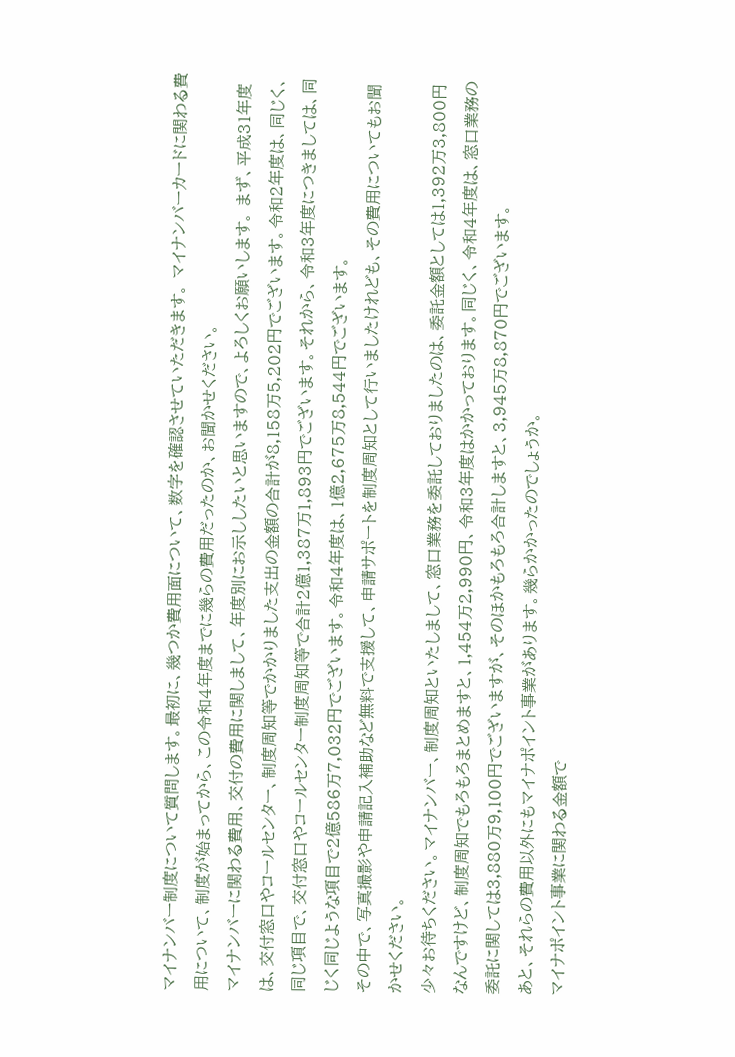マイナンバー制度について質問します。最初に、幾つか費用面について、数字を確認させていただきます。 マイナンバーカードに関わる費用について、制度が始まってから、この令和4年度までに幾らの費用だったのか、お聞かせください。
マイナンバーに関わる費用、交付の費用に関しまして、年度別にお示ししたいと思いますので、よろしくお願いします。 まず、平成31年度は、交付窓口やコールセンター、制度周知等でかかりました支出の金額の合計が8,158万5,202円でございます。令和2年度は、同じく、同じ項目で、交付窓口やコールセンター制度周知等で合計2億1,387万1,893円でございます。それから、令和3年度につきましては、同じく同じような項目で2億586万7,032円でございます。令和4年度は、1億2,675万8,544円でございます。
その中で、写真撮影や申請記入補助など無料で支援して、申請サポートを制度周知として行いましたけれども、その費用についてもお聞かせください。
少々お待ちください。マイナンバー、制度周知といたしまして、窓口業務を委託しておりましたのは、委託金額としては1,392万3,800円なんですけど、制度周知でもろもろまとめますと、1,454万2,990円、令和3年度はかかっております。同じく、令和4年度は、窓口業務の委託に関しては3,880万9,100円でございますが、そのほかもろもろ合計しますと、3,945万8,870円でございます。
あと、それらの費用以外にもマイナポイント事業があります。幾らかかったのでしょうか。
マイナポイント事業に関わる金額で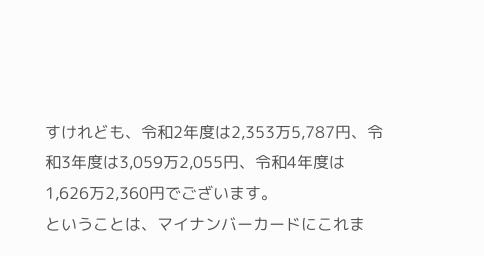すけれども、令和2年度は2,353万5,787円、令和3年度は3,059万2,055円、令和4年度は1,626万2,360円でございます。
ということは、マイナンバーカードにこれま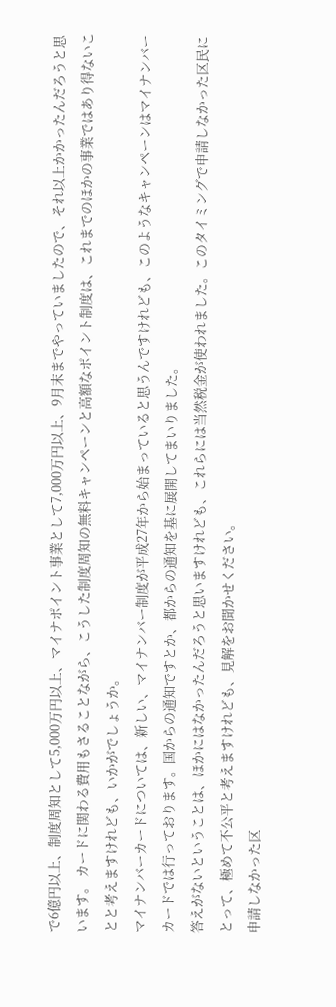で6億円以上、制度周知として5,000万円以上、マイナポイント事業として7,000万円以上、9月末までやっていましたので、それ以上かかったんだろうと思います。 カードに関わる費用もさることながら、こうした制度周知の無料キャンペーンと高額なポイント制度は、これまでのほかの事業ではあり得ないことと考えますけれども、いかがでしょうか。
マイナンバーカードについては、新しい、マイナンバー制度が平成27年から始まっていると思うんですけれども、このようなキャンペーンはマイナンバーカードでは行っております。国からの通知ですとか、都からの通知を基に展開してまいりました。
答えがないということは、ほかにはなかったんだろうと思いますけれども、これらには当然税金が使われました。このタイミングで申請しなかった区民にとって、極めて不公平と考えますけれども、見解をお聞かせください。
申請しなかった区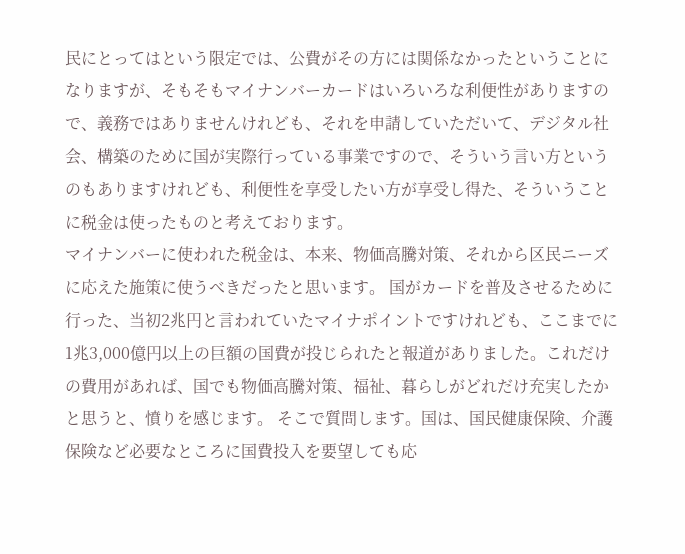民にとってはという限定では、公費がその方には関係なかったということになりますが、そもそもマイナンバーカードはいろいろな利便性がありますので、義務ではありませんけれども、それを申請していただいて、デジタル社会、構築のために国が実際行っている事業ですので、そういう言い方というのもありますけれども、利便性を享受したい方が享受し得た、そういうことに税金は使ったものと考えております。
マイナンバーに使われた税金は、本来、物価高騰対策、それから区民ニーズに応えた施策に使うべきだったと思います。 国がカードを普及させるために行った、当初2兆円と言われていたマイナポイントですけれども、ここまでに1兆3,000億円以上の巨額の国費が投じられたと報道がありました。これだけの費用があれば、国でも物価高騰対策、福祉、暮らしがどれだけ充実したかと思うと、憤りを感じます。 そこで質問します。国は、国民健康保険、介護保険など必要なところに国費投入を要望しても応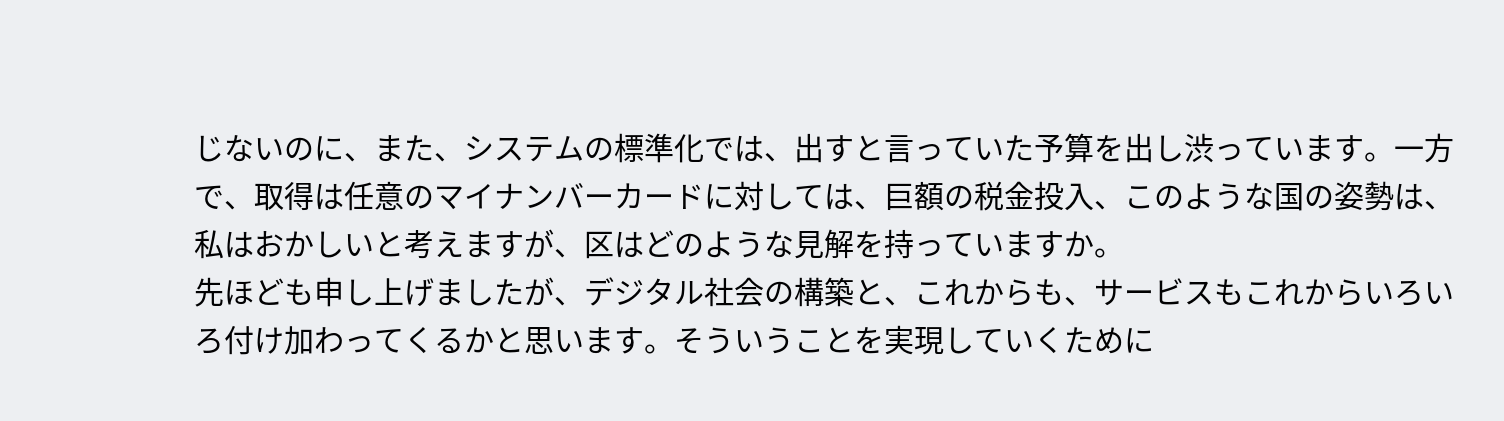じないのに、また、システムの標準化では、出すと言っていた予算を出し渋っています。一方で、取得は任意のマイナンバーカードに対しては、巨額の税金投入、このような国の姿勢は、私はおかしいと考えますが、区はどのような見解を持っていますか。
先ほども申し上げましたが、デジタル社会の構築と、これからも、サービスもこれからいろいろ付け加わってくるかと思います。そういうことを実現していくために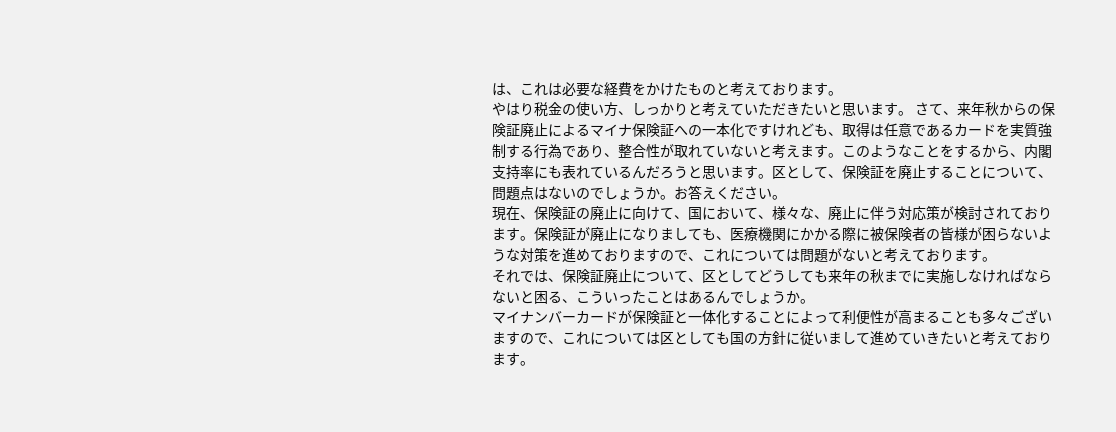は、これは必要な経費をかけたものと考えております。
やはり税金の使い方、しっかりと考えていただきたいと思います。 さて、来年秋からの保険証廃止によるマイナ保険証への一本化ですけれども、取得は任意であるカードを実質強制する行為であり、整合性が取れていないと考えます。このようなことをするから、内閣支持率にも表れているんだろうと思います。区として、保険証を廃止することについて、問題点はないのでしょうか。お答えください。
現在、保険証の廃止に向けて、国において、様々な、廃止に伴う対応策が検討されております。保険証が廃止になりましても、医療機関にかかる際に被保険者の皆様が困らないような対策を進めておりますので、これについては問題がないと考えております。
それでは、保険証廃止について、区としてどうしても来年の秋までに実施しなければならないと困る、こういったことはあるんでしょうか。
マイナンバーカードが保険証と一体化することによって利便性が高まることも多々ございますので、これについては区としても国の方針に従いまして進めていきたいと考えております。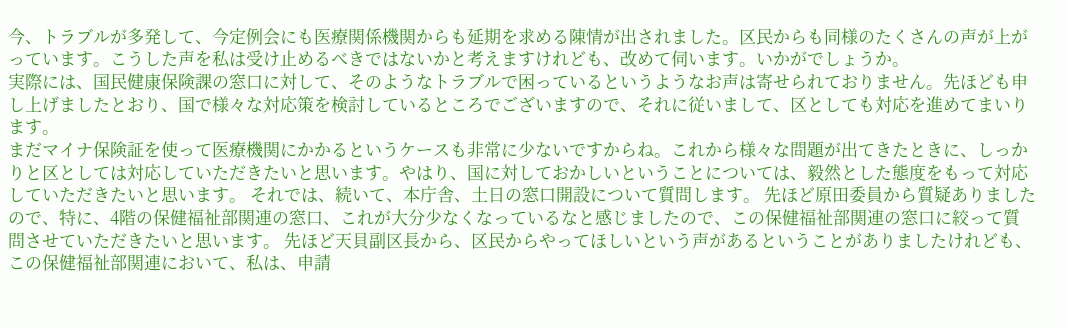今、トラブルが多発して、今定例会にも医療関係機関からも延期を求める陳情が出されました。区民からも同様のたくさんの声が上がっています。こうした声を私は受け止めるべきではないかと考えますけれども、改めて伺います。いかがでしょうか。
実際には、国民健康保険課の窓口に対して、そのようなトラブルで困っているというようなお声は寄せられておりません。先ほども申し上げましたとおり、国で様々な対応策を検討しているところでございますので、それに従いまして、区としても対応を進めてまいります。
まだマイナ保険証を使って医療機関にかかるというケースも非常に少ないですからね。これから様々な問題が出てきたときに、しっかりと区としては対応していただきたいと思います。やはり、国に対しておかしいということについては、毅然とした態度をもって対応していただきたいと思います。 それでは、続いて、本庁舎、土日の窓口開設について質問します。 先ほど原田委員から質疑ありましたので、特に、4階の保健福祉部関連の窓口、これが大分少なくなっているなと感じましたので、この保健福祉部関連の窓口に絞って質問させていただきたいと思います。 先ほど天貝副区長から、区民からやってほしいという声があるということがありましたけれども、この保健福祉部関連において、私は、申請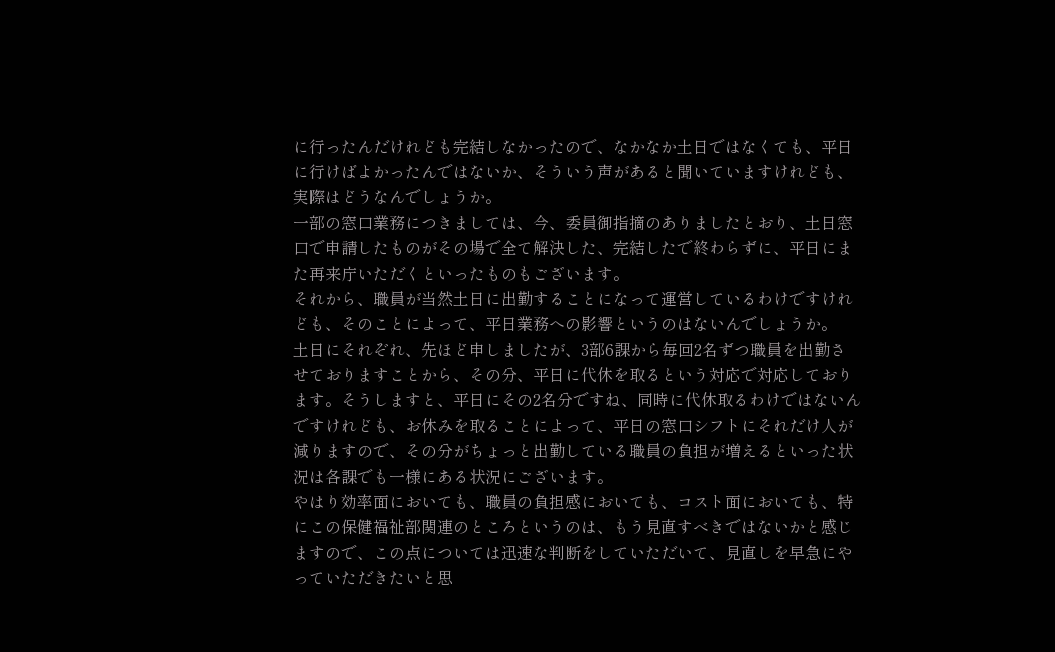に行ったんだけれども完結しなかったので、なかなか土日ではなくても、平日に行けばよかったんではないか、そういう声があると聞いていますけれども、実際はどうなんでしょうか。
一部の窓口業務につきましては、今、委員御指摘のありましたとおり、土日窓口で申請したものがその場で全て解決した、完結したで終わらずに、平日にまた再来庁いただくといったものもございます。
それから、職員が当然土日に出勤することになって運営しているわけですけれども、そのことによって、平日業務への影響というのはないんでしょうか。
土日にそれぞれ、先ほど申しましたが、3部6課から毎回2名ずつ職員を出勤させておりますことから、その分、平日に代休を取るという対応で対応しております。そうしますと、平日にその2名分ですね、同時に代休取るわけではないんですけれども、お休みを取ることによって、平日の窓口シフトにそれだけ人が減りますので、その分がちょっと出勤している職員の負担が増えるといった状況は各課でも一様にある状況にございます。
やはり効率面においても、職員の負担感においても、コスト面においても、特にこの保健福祉部関連のところというのは、もう見直すべきではないかと感じますので、この点については迅速な判断をしていただいて、見直しを早急にやっていただきたいと思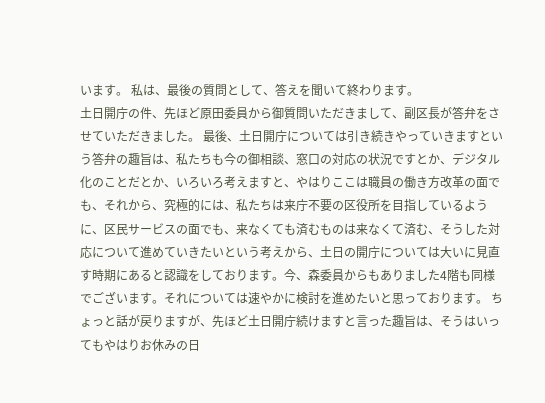います。 私は、最後の質問として、答えを聞いて終わります。
土日開庁の件、先ほど原田委員から御質問いただきまして、副区長が答弁をさせていただきました。 最後、土日開庁については引き続きやっていきますという答弁の趣旨は、私たちも今の御相談、窓口の対応の状況ですとか、デジタル化のことだとか、いろいろ考えますと、やはりここは職員の働き方改革の面でも、それから、究極的には、私たちは来庁不要の区役所を目指しているように、区民サービスの面でも、来なくても済むものは来なくて済む、そうした対応について進めていきたいという考えから、土日の開庁については大いに見直す時期にあると認識をしております。今、森委員からもありました4階も同様でございます。それについては速やかに検討を進めたいと思っております。 ちょっと話が戻りますが、先ほど土日開庁続けますと言った趣旨は、そうはいってもやはりお休みの日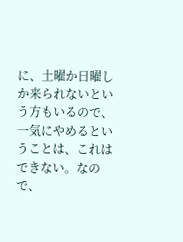に、土曜か日曜しか来られないという方もいるので、一気にやめるということは、これはできない。なので、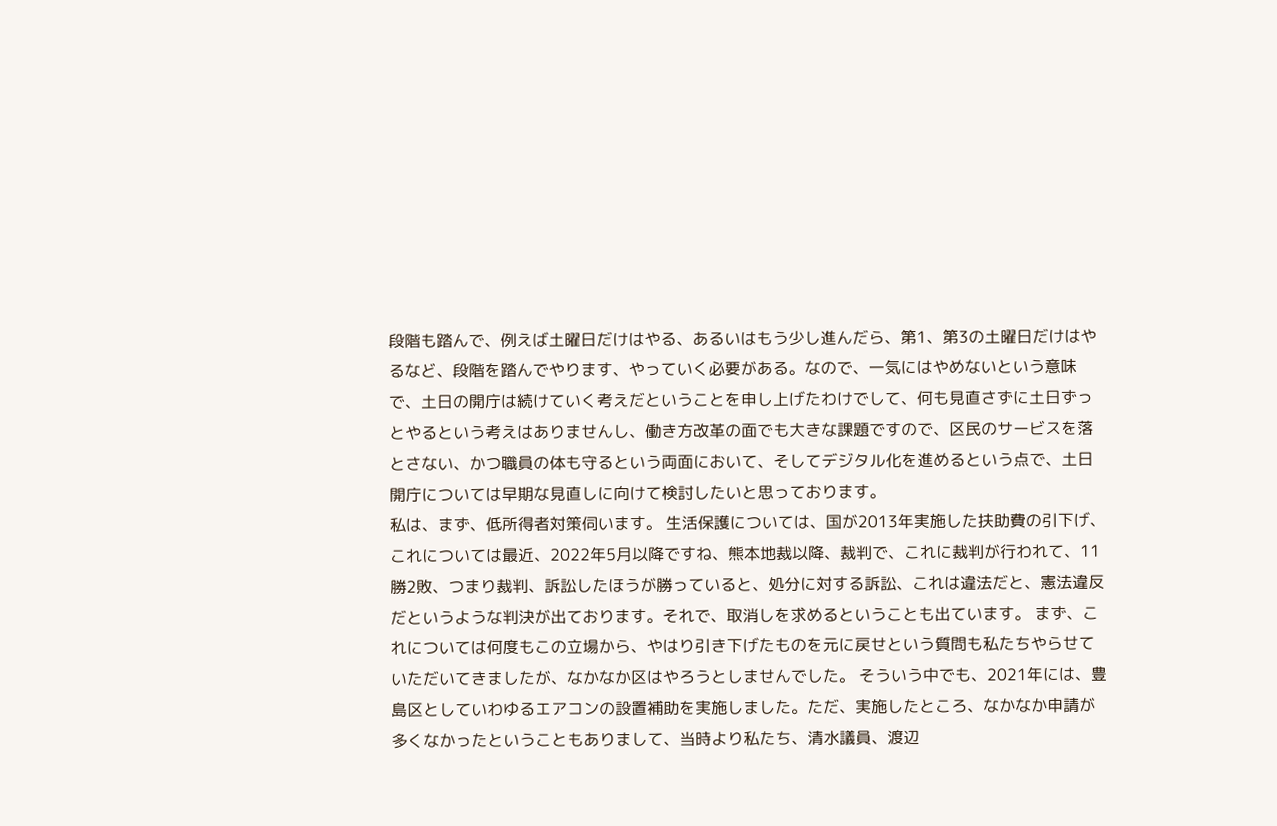段階も踏んで、例えば土曜日だけはやる、あるいはもう少し進んだら、第1、第3の土曜日だけはやるなど、段階を踏んでやります、やっていく必要がある。なので、一気にはやめないという意味で、土日の開庁は続けていく考えだということを申し上げたわけでして、何も見直さずに土日ずっとやるという考えはありませんし、働き方改革の面でも大きな課題ですので、区民のサービスを落とさない、かつ職員の体も守るという両面において、そしてデジタル化を進めるという点で、土日開庁については早期な見直しに向けて検討したいと思っております。
私は、まず、低所得者対策伺います。 生活保護については、国が2013年実施した扶助費の引下げ、これについては最近、2022年5月以降ですね、熊本地裁以降、裁判で、これに裁判が行われて、11勝2敗、つまり裁判、訴訟したほうが勝っていると、処分に対する訴訟、これは違法だと、憲法違反だというような判決が出ております。それで、取消しを求めるということも出ています。 まず、これについては何度もこの立場から、やはり引き下げたものを元に戻せという質問も私たちやらせていただいてきましたが、なかなか区はやろうとしませんでした。 そういう中でも、2021年には、豊島区としていわゆるエアコンの設置補助を実施しました。ただ、実施したところ、なかなか申請が多くなかったということもありまして、当時より私たち、清水議員、渡辺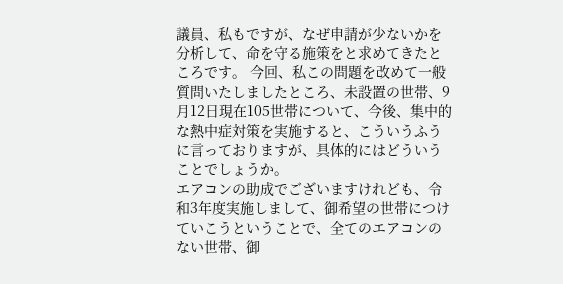議員、私もですが、なぜ申請が少ないかを分析して、命を守る施策をと求めてきたところです。 今回、私この問題を改めて一般質問いたしましたところ、未設置の世帯、9月12日現在105世帯について、今後、集中的な熱中症対策を実施すると、こういうふうに言っておりますが、具体的にはどういうことでしょうか。
エアコンの助成でございますけれども、令和3年度実施しまして、御希望の世帯につけていこうということで、全てのエアコンのない世帯、御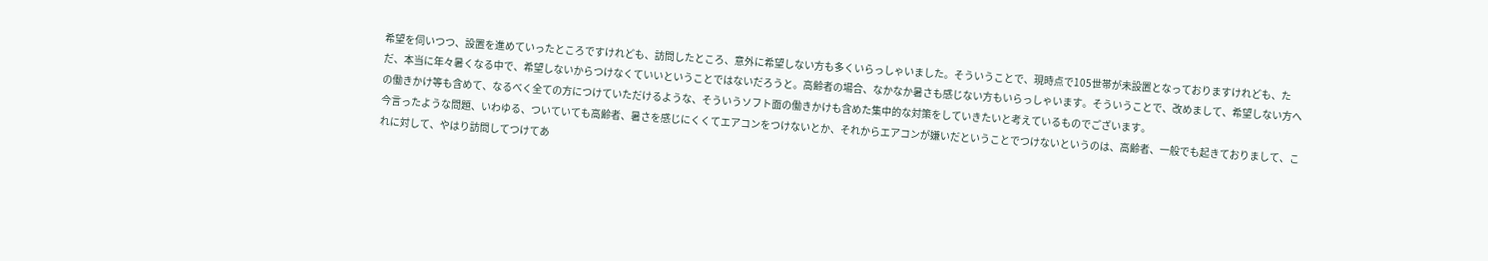希望を伺いつつ、設置を進めていったところですけれども、訪問したところ、意外に希望しない方も多くいらっしゃいました。そういうことで、現時点で105世帯が未設置となっておりますけれども、ただ、本当に年々暑くなる中で、希望しないからつけなくていいということではないだろうと。高齢者の場合、なかなか暑さも感じない方もいらっしゃいます。そういうことで、改めまして、希望しない方への働きかけ等も含めて、なるべく全ての方につけていただけるような、そういうソフト面の働きかけも含めた集中的な対策をしていきたいと考えているものでございます。
今言ったような問題、いわゆる、ついていても高齢者、暑さを感じにくくてエアコンをつけないとか、それからエアコンが嫌いだということでつけないというのは、高齢者、一般でも起きておりまして、これに対して、やはり訪問してつけてあ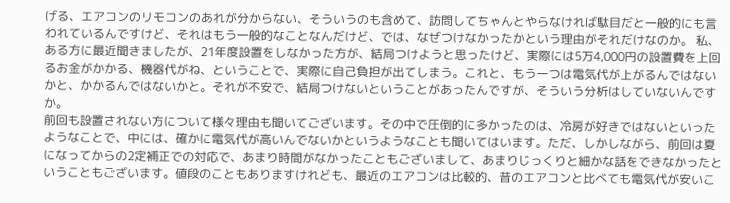げる、エアコンのリモコンのあれが分からない、そういうのも含めて、訪問してちゃんとやらなければ駄目だと一般的にも言われているんですけど、それはもう一般的なことなんだけど、では、なぜつけなかったかという理由がそれだけなのか。 私、ある方に最近聞きましたが、21年度設置をしなかった方が、結局つけようと思ったけど、実際には5万4,000円の設置費を上回るお金がかかる、機器代がね、ということで、実際に自己負担が出てしまう。これと、もう一つは電気代が上がるんではないかと、かかるんではないかと。それが不安で、結局つけないということがあったんですが、そういう分析はしていないんですか。
前回も設置されない方について様々理由も聞いてございます。その中で圧倒的に多かったのは、冷房が好きではないといったようなことで、中には、確かに電気代が高いんでないかというようなことも聞いてはいます。ただ、しかしながら、前回は夏になってからの2定補正での対応で、あまり時間がなかったこともございまして、あまりじっくりと細かな話をできなかったということもございます。値段のこともありますけれども、最近のエアコンは比較的、昔のエアコンと比べても電気代が安いこ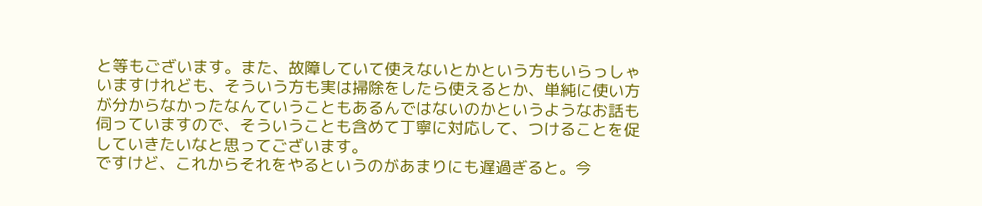と等もございます。また、故障していて使えないとかという方もいらっしゃいますけれども、そういう方も実は掃除をしたら使えるとか、単純に使い方が分からなかったなんていうこともあるんではないのかというようなお話も伺っていますので、そういうことも含めて丁寧に対応して、つけることを促していきたいなと思ってございます。
ですけど、これからそれをやるというのがあまりにも遅過ぎると。今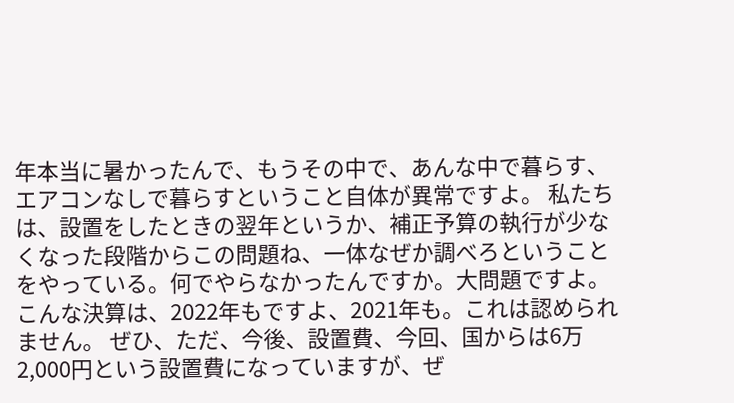年本当に暑かったんで、もうその中で、あんな中で暮らす、エアコンなしで暮らすということ自体が異常ですよ。 私たちは、設置をしたときの翌年というか、補正予算の執行が少なくなった段階からこの問題ね、一体なぜか調べろということをやっている。何でやらなかったんですか。大問題ですよ。こんな決算は、2022年もですよ、2021年も。これは認められません。 ぜひ、ただ、今後、設置費、今回、国からは6万2,000円という設置費になっていますが、ぜ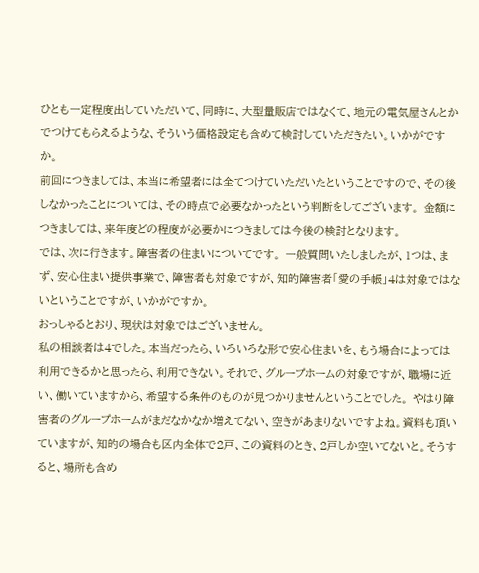ひとも一定程度出していただいて、同時に、大型量販店ではなくて、地元の電気屋さんとかでつけてもらえるような、そういう価格設定も含めて検討していただきたい。いかがですか。
前回につきましては、本当に希望者には全てつけていただいたということですので、その後しなかったことについては、その時点で必要なかったという判断をしてございます。 金額につきましては、来年度どの程度が必要かにつきましては今後の検討となります。
では、次に行きます。障害者の住まいについてです。 一般質問いたしましたが、1つは、まず、安心住まい提供事業で、障害者も対象ですが、知的障害者「愛の手帳」4は対象ではないということですが、いかがですか。
おっしゃるとおり、現状は対象ではございません。
私の相談者は4でした。本当だったら、いろいろな形で安心住まいを、もう場合によっては利用できるかと思ったら、利用できない。それで、グループホームの対象ですが、職場に近い、働いていますから、希望する条件のものが見つかりませんということでした。 やはり障害者のグループホームがまだなかなか増えてない、空きがあまりないですよね。資料も頂いていますが、知的の場合も区内全体で2戸、この資料のとき、2戸しか空いてないと。そうすると、場所も含め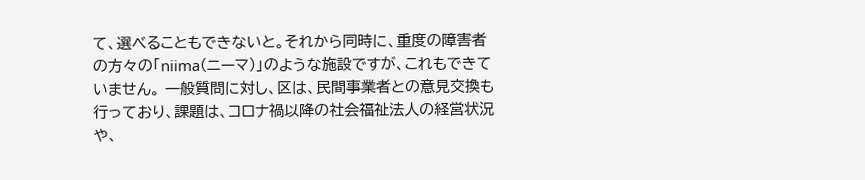て、選べることもできないと。それから同時に、重度の障害者の方々の「niima(ニーマ)」のような施設ですが、これもできていません。 一般質問に対し、区は、民間事業者との意見交換も行っており、課題は、コロナ禍以降の社会福祉法人の経営状況や、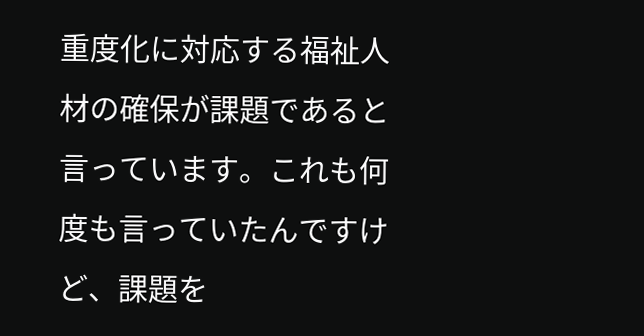重度化に対応する福祉人材の確保が課題であると言っています。これも何度も言っていたんですけど、課題を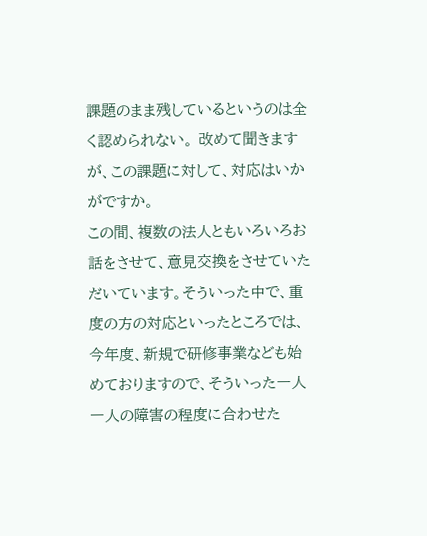課題のまま残しているというのは全く認められない。 改めて聞きますが、この課題に対して、対応はいかがですか。
この間、複数の法人ともいろいろお話をさせて、意見交換をさせていただいています。そういった中で、重度の方の対応といったところでは、今年度、新規で研修事業なども始めておりますので、そういった一人一人の障害の程度に合わせた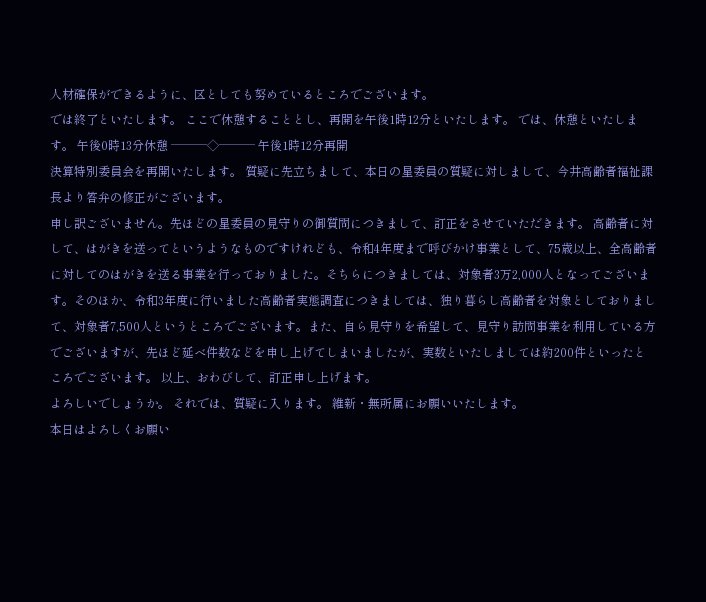人材確保ができるように、区としても努めているところでございます。
では終了といたします。 ここで休憩することとし、再開を午後1時12分といたします。 では、休憩といたします。 午後0時13分休憩 ───◇─── 午後1時12分再開
決算特別委員会を再開いたします。 質疑に先立ちまして、本日の星委員の質疑に対しまして、今井高齢者福祉課長より答弁の修正がございます。
申し訳ございません。先ほどの星委員の見守りの御質問につきまして、訂正をさせていただきます。 高齢者に対して、はがきを送ってというようなものですけれども、令和4年度まで呼びかけ事業として、75歳以上、全高齢者に対してのはがきを送る事業を行っておりました。そちらにつきましては、対象者3万2,000人となってございます。そのほか、令和3年度に行いました高齢者実態調査につきましては、独り暮らし高齢者を対象としておりまして、対象者7,500人というところでございます。また、自ら見守りを希望して、見守り訪問事業を利用している方でございますが、先ほど延べ件数などを申し上げてしまいましたが、実数といたしましては約200件といったところでございます。 以上、おわびして、訂正申し上げます。
よろしいでしょうか。 それでは、質疑に入ります。 維新・無所属にお願いいたします。
本日はよろしくお願い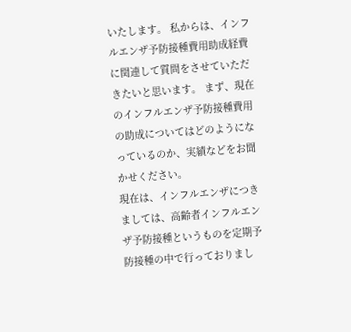いたします。 私からは、インフルエンザ予防接種費用助成経費に関連して質問をさせていただきたいと思います。 まず、現在のインフルエンザ予防接種費用の助成についてはどのようになっているのか、実績などをお聞かせください。
現在は、インフルエンザにつきましては、高齢者インフルエンザ予防接種というものを定期予防接種の中で行っておりまし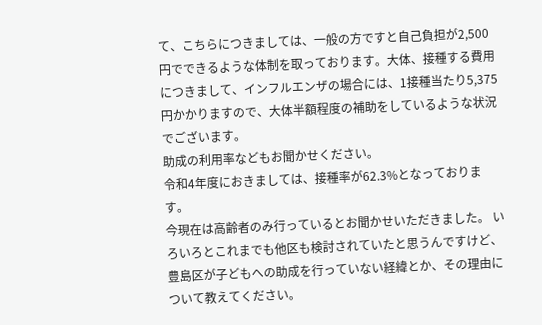て、こちらにつきましては、一般の方ですと自己負担が2,500円でできるような体制を取っております。大体、接種する費用につきまして、インフルエンザの場合には、1接種当たり5,375円かかりますので、大体半額程度の補助をしているような状況でございます。
助成の利用率などもお聞かせください。
令和4年度におきましては、接種率が62.3%となっております。
今現在は高齢者のみ行っているとお聞かせいただきました。 いろいろとこれまでも他区も検討されていたと思うんですけど、豊島区が子どもへの助成を行っていない経緯とか、その理由について教えてください。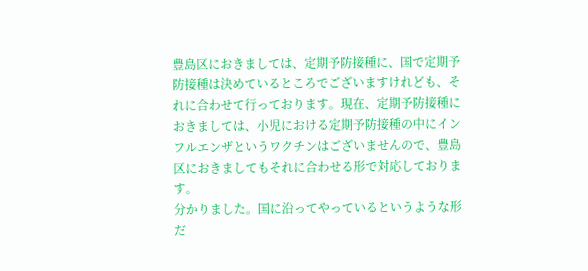豊島区におきましては、定期予防接種に、国で定期予防接種は決めているところでございますけれども、それに合わせて行っております。現在、定期予防接種におきましては、小児における定期予防接種の中にインフルエンザというワクチンはございませんので、豊島区におきましてもそれに合わせる形で対応しております。
分かりました。国に沿ってやっているというような形だ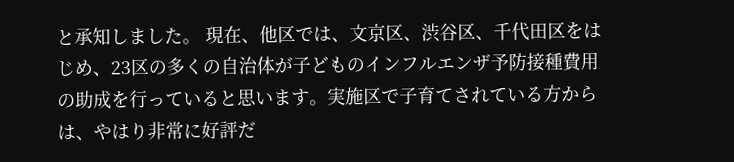と承知しました。 現在、他区では、文京区、渋谷区、千代田区をはじめ、23区の多くの自治体が子どものインフルエンザ予防接種費用の助成を行っていると思います。実施区で子育てされている方からは、やはり非常に好評だ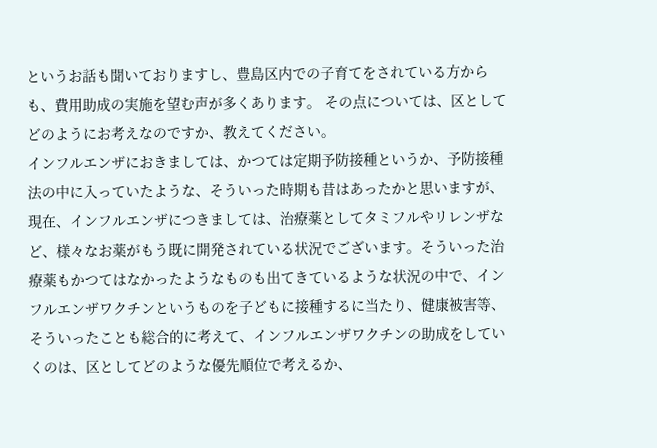というお話も聞いておりますし、豊島区内での子育てをされている方からも、費用助成の実施を望む声が多くあります。 その点については、区としてどのようにお考えなのですか、教えてください。
インフルエンザにおきましては、かつては定期予防接種というか、予防接種法の中に入っていたような、そういった時期も昔はあったかと思いますが、現在、インフルエンザにつきましては、治療薬としてタミフルやリレンザなど、様々なお薬がもう既に開発されている状況でございます。そういった治療薬もかつてはなかったようなものも出てきているような状況の中で、インフルエンザワクチンというものを子どもに接種するに当たり、健康被害等、そういったことも総合的に考えて、インフルエンザワクチンの助成をしていくのは、区としてどのような優先順位で考えるか、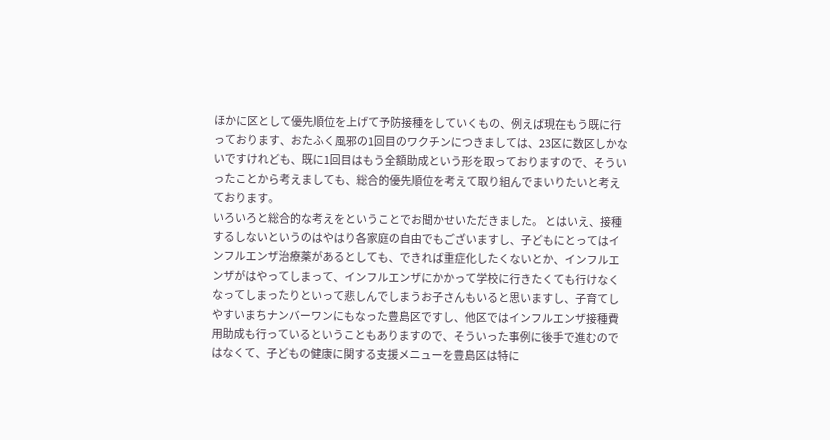ほかに区として優先順位を上げて予防接種をしていくもの、例えば現在もう既に行っております、おたふく風邪の1回目のワクチンにつきましては、23区に数区しかないですけれども、既に1回目はもう全額助成という形を取っておりますので、そういったことから考えましても、総合的優先順位を考えて取り組んでまいりたいと考えております。
いろいろと総合的な考えをということでお聞かせいただきました。 とはいえ、接種するしないというのはやはり各家庭の自由でもございますし、子どもにとってはインフルエンザ治療薬があるとしても、できれば重症化したくないとか、インフルエンザがはやってしまって、インフルエンザにかかって学校に行きたくても行けなくなってしまったりといって悲しんでしまうお子さんもいると思いますし、子育てしやすいまちナンバーワンにもなった豊島区ですし、他区ではインフルエンザ接種費用助成も行っているということもありますので、そういった事例に後手で進むのではなくて、子どもの健康に関する支援メニューを豊島区は特に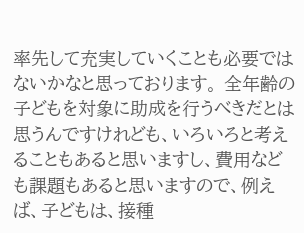率先して充実していくことも必要ではないかなと思っております。 全年齢の子どもを対象に助成を行うべきだとは思うんですけれども、いろいろと考えることもあると思いますし、費用なども課題もあると思いますので、例えば、子どもは、接種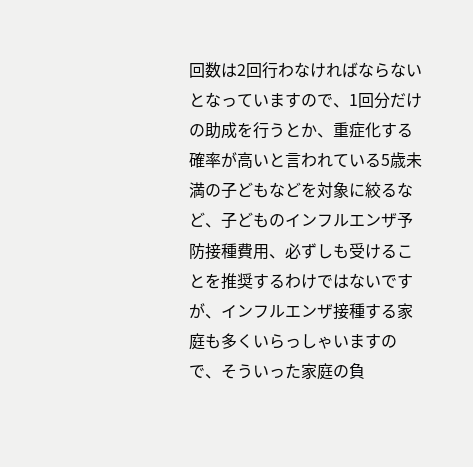回数は2回行わなければならないとなっていますので、1回分だけの助成を行うとか、重症化する確率が高いと言われている5歳未満の子どもなどを対象に絞るなど、子どものインフルエンザ予防接種費用、必ずしも受けることを推奨するわけではないですが、インフルエンザ接種する家庭も多くいらっしゃいますので、そういった家庭の負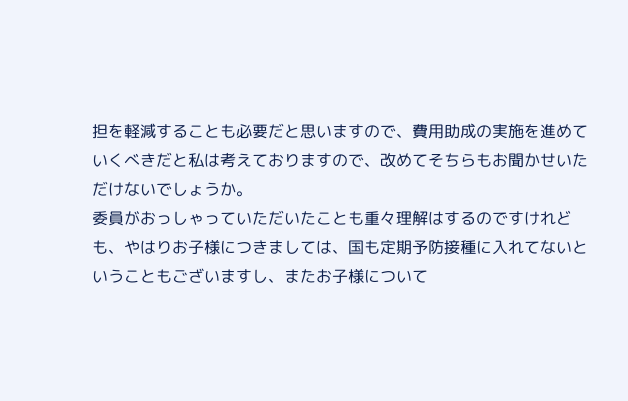担を軽減することも必要だと思いますので、費用助成の実施を進めていくべきだと私は考えておりますので、改めてそちらもお聞かせいただけないでしょうか。
委員がおっしゃっていただいたことも重々理解はするのですけれども、やはりお子様につきましては、国も定期予防接種に入れてないということもございますし、またお子様について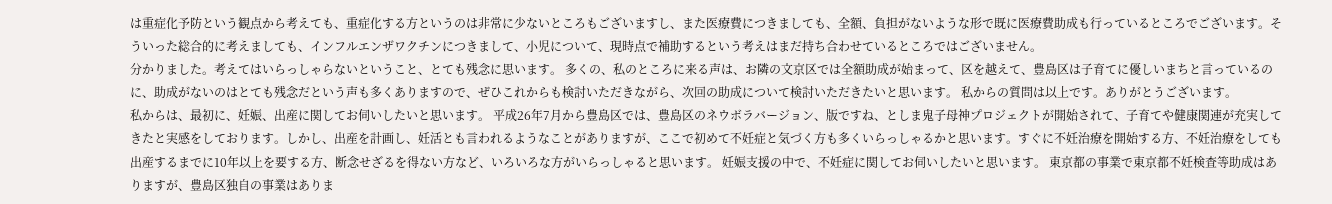は重症化予防という観点から考えても、重症化する方というのは非常に少ないところもございますし、また医療費につきましても、全額、負担がないような形で既に医療費助成も行っているところでございます。そういった総合的に考えましても、インフルエンザワクチンにつきまして、小児について、現時点で補助するという考えはまだ持ち合わせているところではございません。
分かりました。考えてはいらっしゃらないということ、とても残念に思います。 多くの、私のところに来る声は、お隣の文京区では全額助成が始まって、区を越えて、豊島区は子育てに優しいまちと言っているのに、助成がないのはとても残念だという声も多くありますので、ぜひこれからも検討いただきながら、次回の助成について検討いただきたいと思います。 私からの質問は以上です。ありがとうございます。
私からは、最初に、妊娠、出産に関してお伺いしたいと思います。 平成26年7月から豊島区では、豊島区のネウボラバージョン、版ですね、としま鬼子母神プロジェクトが開始されて、子育てや健康関連が充実してきたと実感をしております。しかし、出産を計画し、妊活とも言われるようなことがありますが、ここで初めて不妊症と気づく方も多くいらっしゃるかと思います。すぐに不妊治療を開始する方、不妊治療をしても出産するまでに10年以上を要する方、断念せざるを得ない方など、いろいろな方がいらっしゃると思います。 妊娠支援の中で、不妊症に関してお伺いしたいと思います。 東京都の事業で東京都不妊検査等助成はありますが、豊島区独自の事業はありま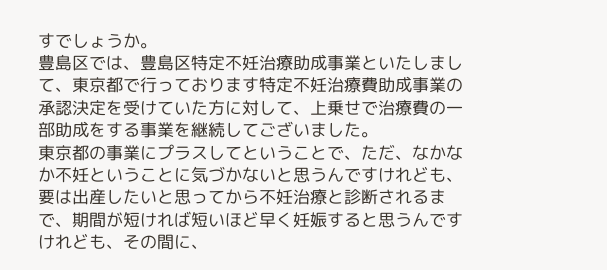すでしょうか。
豊島区では、豊島区特定不妊治療助成事業といたしまして、東京都で行っております特定不妊治療費助成事業の承認決定を受けていた方に対して、上乗せで治療費の一部助成をする事業を継続してございました。
東京都の事業にプラスしてということで、ただ、なかなか不妊ということに気づかないと思うんですけれども、要は出産したいと思ってから不妊治療と診断されるまで、期間が短ければ短いほど早く妊娠すると思うんですけれども、その間に、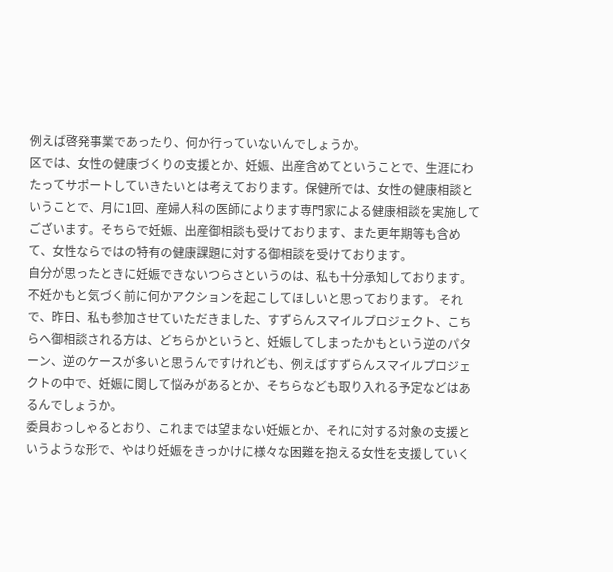例えば啓発事業であったり、何か行っていないんでしょうか。
区では、女性の健康づくりの支援とか、妊娠、出産含めてということで、生涯にわたってサポートしていきたいとは考えております。保健所では、女性の健康相談ということで、月に1回、産婦人科の医師によります専門家による健康相談を実施してございます。そちらで妊娠、出産御相談も受けております、また更年期等も含めて、女性ならではの特有の健康課題に対する御相談を受けております。
自分が思ったときに妊娠できないつらさというのは、私も十分承知しております。不妊かもと気づく前に何かアクションを起こしてほしいと思っております。 それで、昨日、私も参加させていただきました、すずらんスマイルプロジェクト、こちらへ御相談される方は、どちらかというと、妊娠してしまったかもという逆のパターン、逆のケースが多いと思うんですけれども、例えばすずらんスマイルプロジェクトの中で、妊娠に関して悩みがあるとか、そちらなども取り入れる予定などはあるんでしょうか。
委員おっしゃるとおり、これまでは望まない妊娠とか、それに対する対象の支援というような形で、やはり妊娠をきっかけに様々な困難を抱える女性を支援していく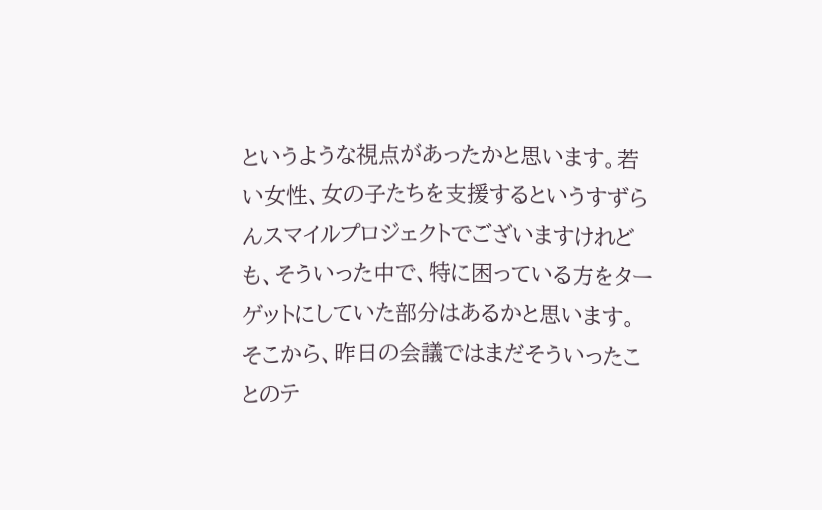というような視点があったかと思います。若い女性、女の子たちを支援するというすずらんスマイルプロジェクトでございますけれども、そういった中で、特に困っている方をターゲットにしていた部分はあるかと思います。 そこから、昨日の会議ではまだそういったことのテ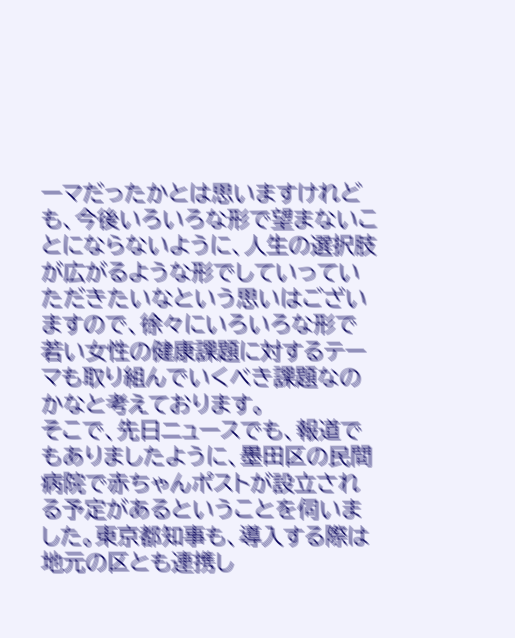ーマだったかとは思いますけれども、今後いろいろな形で望まないことにならないように、人生の選択肢が広がるような形でしていっていただきたいなという思いはございますので、徐々にいろいろな形で若い女性の健康課題に対するテーマも取り組んでいくべき課題なのかなと考えております。
そこで、先日ニュースでも、報道でもありましたように、墨田区の民間病院で赤ちゃんポストが設立される予定があるということを伺いました。東京都知事も、導入する際は地元の区とも連携し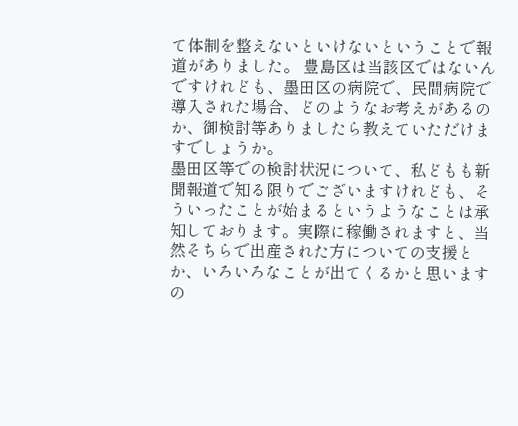て体制を整えないといけないということで報道がありました。 豊島区は当該区ではないんですけれども、墨田区の病院で、民間病院で導入された場合、どのようなお考えがあるのか、御検討等ありましたら教えていただけますでしょうか。
墨田区等での検討状況について、私どもも新聞報道で知る限りでございますけれども、そういったことが始まるというようなことは承知しております。実際に稼働されますと、当然そちらで出産された方についての支援とか、いろいろなことが出てくるかと思いますの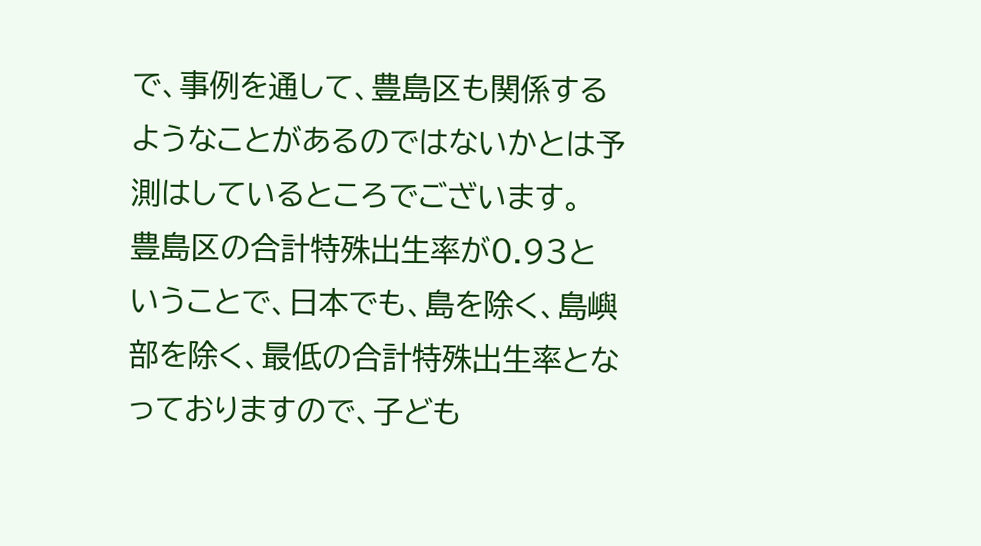で、事例を通して、豊島区も関係するようなことがあるのではないかとは予測はしているところでございます。
豊島区の合計特殊出生率が0.93ということで、日本でも、島を除く、島嶼部を除く、最低の合計特殊出生率となっておりますので、子ども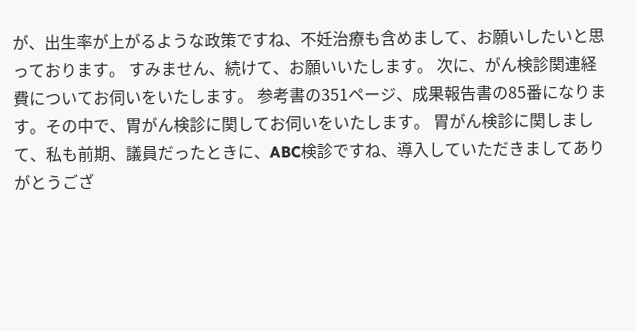が、出生率が上がるような政策ですね、不妊治療も含めまして、お願いしたいと思っております。 すみません、続けて、お願いいたします。 次に、がん検診関連経費についてお伺いをいたします。 参考書の351ページ、成果報告書の85番になります。その中で、胃がん検診に関してお伺いをいたします。 胃がん検診に関しまして、私も前期、議員だったときに、ABC検診ですね、導入していただきましてありがとうござ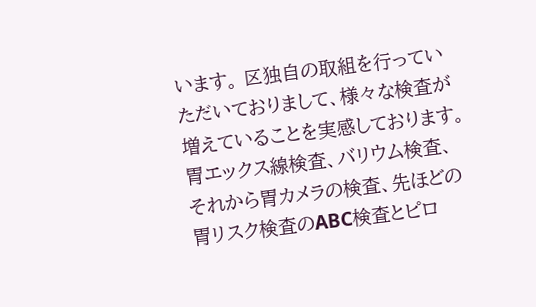います。 区独自の取組を行っていただいておりまして、様々な検査が増えていることを実感しております。胃エックス線検査、バリウム検査、それから胃カメラの検査、先ほどの胃リスク検査のABC検査とピロ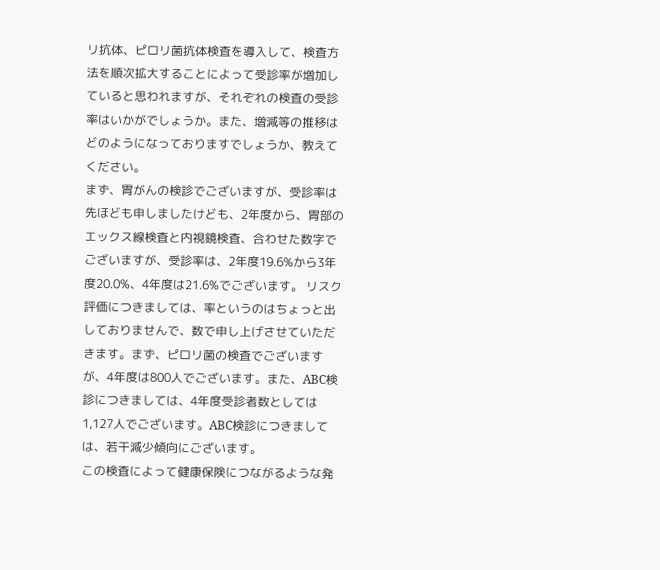リ抗体、ピロリ菌抗体検査を導入して、検査方法を順次拡大することによって受診率が増加していると思われますが、それぞれの検査の受診率はいかがでしょうか。また、増減等の推移はどのようになっておりますでしょうか、教えてください。
まず、胃がんの検診でございますが、受診率は先ほども申しましたけども、2年度から、胃部のエックス線検査と内視鏡検査、合わせた数字でございますが、受診率は、2年度19.6%から3年度20.0%、4年度は21.6%でございます。 リスク評価につきましては、率というのはちょっと出しておりませんで、数で申し上げさせていただきます。まず、ピロリ菌の検査でございますが、4年度は800人でございます。また、ABC検診につきましては、4年度受診者数としては1,127人でございます。ABC検診につきましては、若干減少傾向にございます。
この検査によって健康保険につながるような発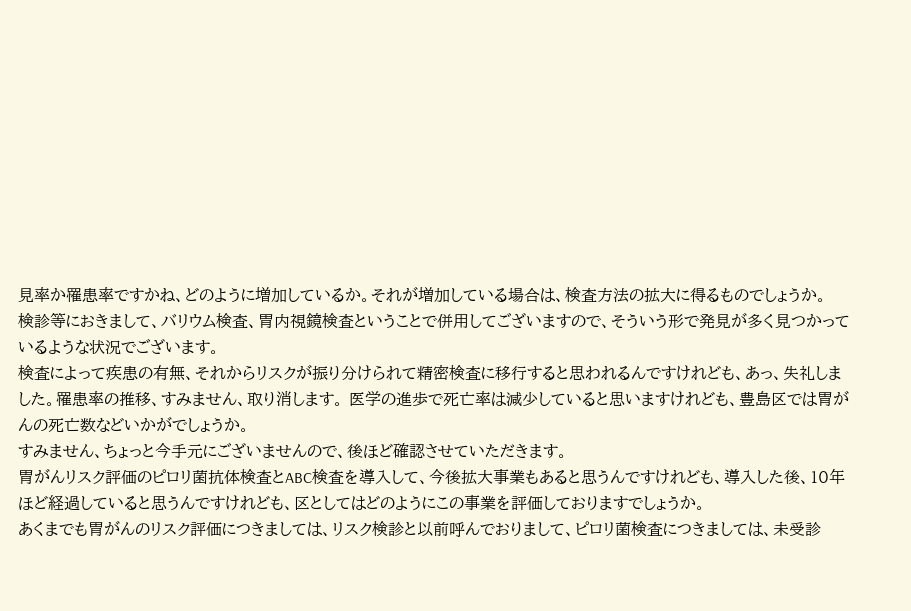見率か罹患率ですかね、どのように増加しているか。それが増加している場合は、検査方法の拡大に得るものでしょうか。
検診等におきまして、バリウム検査、胃内視鏡検査ということで併用してございますので、そういう形で発見が多く見つかっているような状況でございます。
検査によって疾患の有無、それからリスクが振り分けられて精密検査に移行すると思われるんですけれども、あっ、失礼しました。罹患率の推移、すみません、取り消します。 医学の進歩で死亡率は減少していると思いますけれども、豊島区では胃がんの死亡数などいかがでしょうか。
すみません、ちょっと今手元にございませんので、後ほど確認させていただきます。
胃がんリスク評価のピロリ菌抗体検査とABC検査を導入して、今後拡大事業もあると思うんですけれども、導入した後、10年ほど経過していると思うんですけれども、区としてはどのようにこの事業を評価しておりますでしょうか。
あくまでも胃がんのリスク評価につきましては、リスク検診と以前呼んでおりまして、ピロリ菌検査につきましては、未受診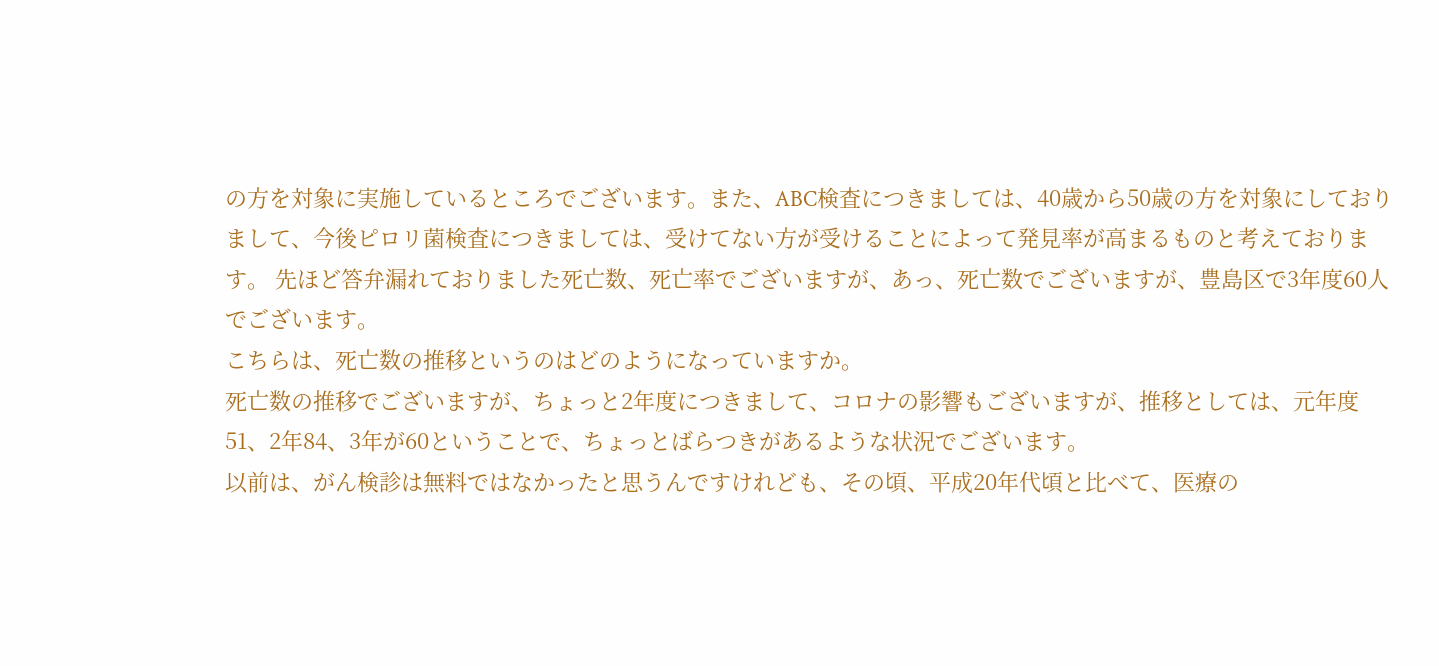の方を対象に実施しているところでございます。また、ABC検査につきましては、40歳から50歳の方を対象にしておりまして、今後ピロリ菌検査につきましては、受けてない方が受けることによって発見率が高まるものと考えております。 先ほど答弁漏れておりました死亡数、死亡率でございますが、あっ、死亡数でございますが、豊島区で3年度60人でございます。
こちらは、死亡数の推移というのはどのようになっていますか。
死亡数の推移でございますが、ちょっと2年度につきまして、コロナの影響もございますが、推移としては、元年度51、2年84、3年が60ということで、ちょっとばらつきがあるような状況でございます。
以前は、がん検診は無料ではなかったと思うんですけれども、その頃、平成20年代頃と比べて、医療の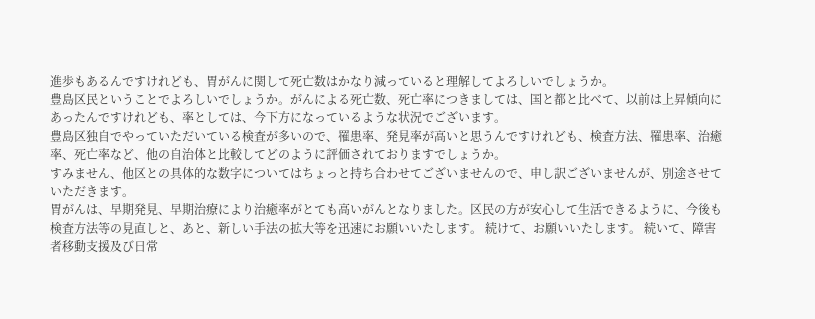進歩もあるんですけれども、胃がんに関して死亡数はかなり減っていると理解してよろしいでしょうか。
豊島区民ということでよろしいでしょうか。がんによる死亡数、死亡率につきましては、国と都と比べて、以前は上昇傾向にあったんですけれども、率としては、今下方になっているような状況でございます。
豊島区独自でやっていただいている検査が多いので、罹患率、発見率が高いと思うんですけれども、検査方法、罹患率、治癒率、死亡率など、他の自治体と比較してどのように評価されておりますでしょうか。
すみません、他区との具体的な数字についてはちょっと持ち合わせてございませんので、申し訳ございませんが、別途させていただきます。
胃がんは、早期発見、早期治療により治癒率がとても高いがんとなりました。区民の方が安心して生活できるように、今後も検査方法等の見直しと、あと、新しい手法の拡大等を迅速にお願いいたします。 続けて、お願いいたします。 続いて、障害者移動支援及び日常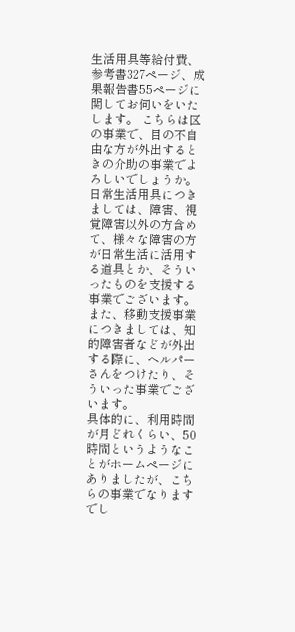生活用具等給付費、参考書327ページ、成果報告書55ページに関してお伺いをいたします。 こちらは区の事業で、目の不自由な方が外出するときの介助の事業でよろしいでしょうか。
日常生活用具につきましては、障害、視覚障害以外の方含めて、様々な障害の方が日常生活に活用する道具とか、そういったものを支援する事業でございます。 また、移動支援事業につきましては、知的障害者などが外出する際に、ヘルパーさんをつけたり、そういった事業でございます。
具体的に、利用時間が月どれくらい、50時間というようなことがホームページにありましたが、こちらの事業でなりますでし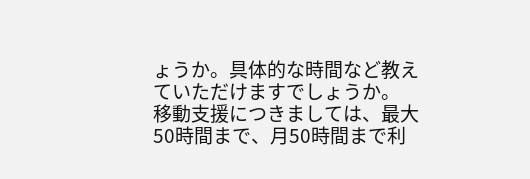ょうか。具体的な時間など教えていただけますでしょうか。
移動支援につきましては、最大50時間まで、月50時間まで利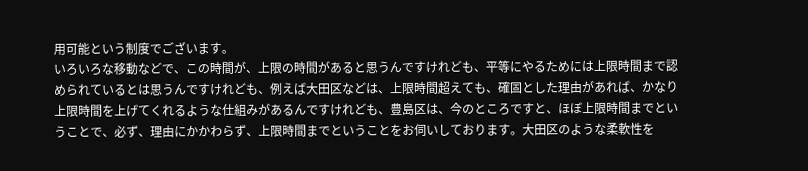用可能という制度でございます。
いろいろな移動などで、この時間が、上限の時間があると思うんですけれども、平等にやるためには上限時間まで認められているとは思うんですけれども、例えば大田区などは、上限時間超えても、確固とした理由があれば、かなり上限時間を上げてくれるような仕組みがあるんですけれども、豊島区は、今のところですと、ほぼ上限時間までということで、必ず、理由にかかわらず、上限時間までということをお伺いしております。大田区のような柔軟性を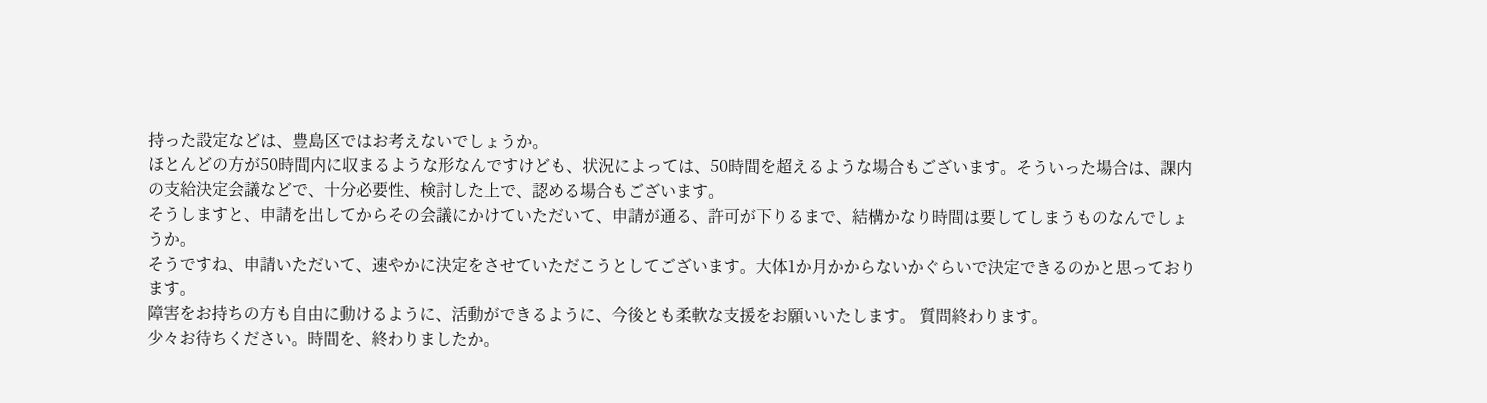持った設定などは、豊島区ではお考えないでしょうか。
ほとんどの方が50時間内に収まるような形なんですけども、状況によっては、50時間を超えるような場合もございます。そういった場合は、課内の支給決定会議などで、十分必要性、検討した上で、認める場合もございます。
そうしますと、申請を出してからその会議にかけていただいて、申請が通る、許可が下りるまで、結構かなり時間は要してしまうものなんでしょうか。
そうですね、申請いただいて、速やかに決定をさせていただこうとしてございます。大体1か月かからないかぐらいで決定できるのかと思っております。
障害をお持ちの方も自由に動けるように、活動ができるように、今後とも柔軟な支援をお願いいたします。 質問終わります。
少々お待ちください。時間を、終わりましたか。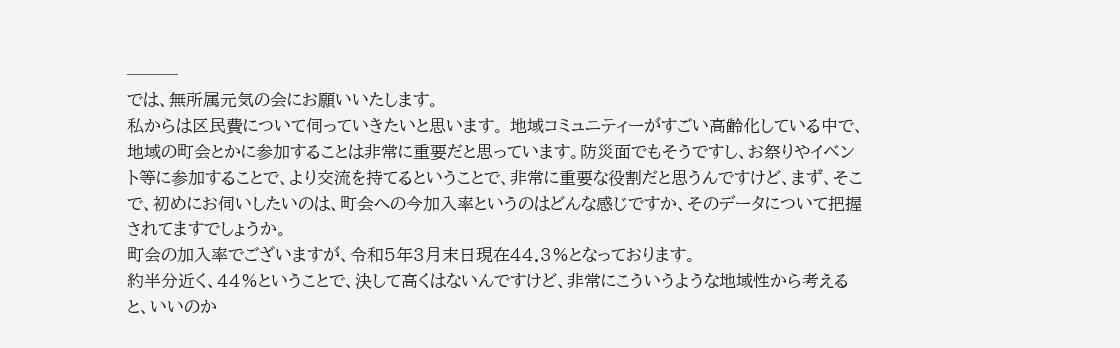───
では、無所属元気の会にお願いいたします。
私からは区民費について伺っていきたいと思います。 地域コミュニティーがすごい高齢化している中で、地域の町会とかに参加することは非常に重要だと思っています。防災面でもそうですし、お祭りやイベント等に参加することで、より交流を持てるということで、非常に重要な役割だと思うんですけど、まず、そこで、初めにお伺いしたいのは、町会への今加入率というのはどんな感じですか、そのデータについて把握されてますでしょうか。
町会の加入率でございますが、令和5年3月末日現在44.3%となっております。
約半分近く、44%ということで、決して高くはないんですけど、非常にこういうような地域性から考えると、いいのか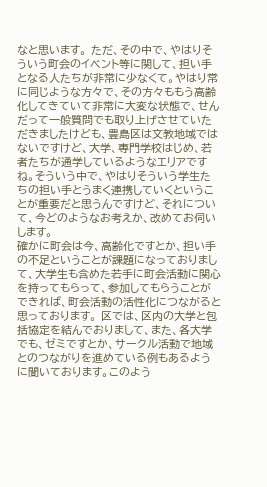なと思います。 ただ、その中で、やはりそういう町会のイベント等に関して、担い手となる人たちが非常に少なくて。やはり常に同じような方々で、その方々ももう高齢化してきていて非常に大変な状態で、せんだって一般質問でも取り上げさせていただきましたけども、豊島区は文教地域ではないですけど、大学、専門学校はじめ、若者たちが通学しているようなエリアですね。そういう中で、やはりそういう学生たちの担い手とうまく連携していくということが重要だと思うんですけど、それについて、今どのようなお考えか、改めてお伺いします。
確かに町会は今、高齢化ですとか、担い手の不足ということが課題になっておりまして、大学生も含めた若手に町会活動に関心を持ってもらって、参加してもらうことができれば、町会活動の活性化につながると思っております。 区では、区内の大学と包括協定を結んでおりまして、また、各大学でも、ゼミですとか、サークル活動で地域とのつながりを進めている例もあるように聞いております。このよう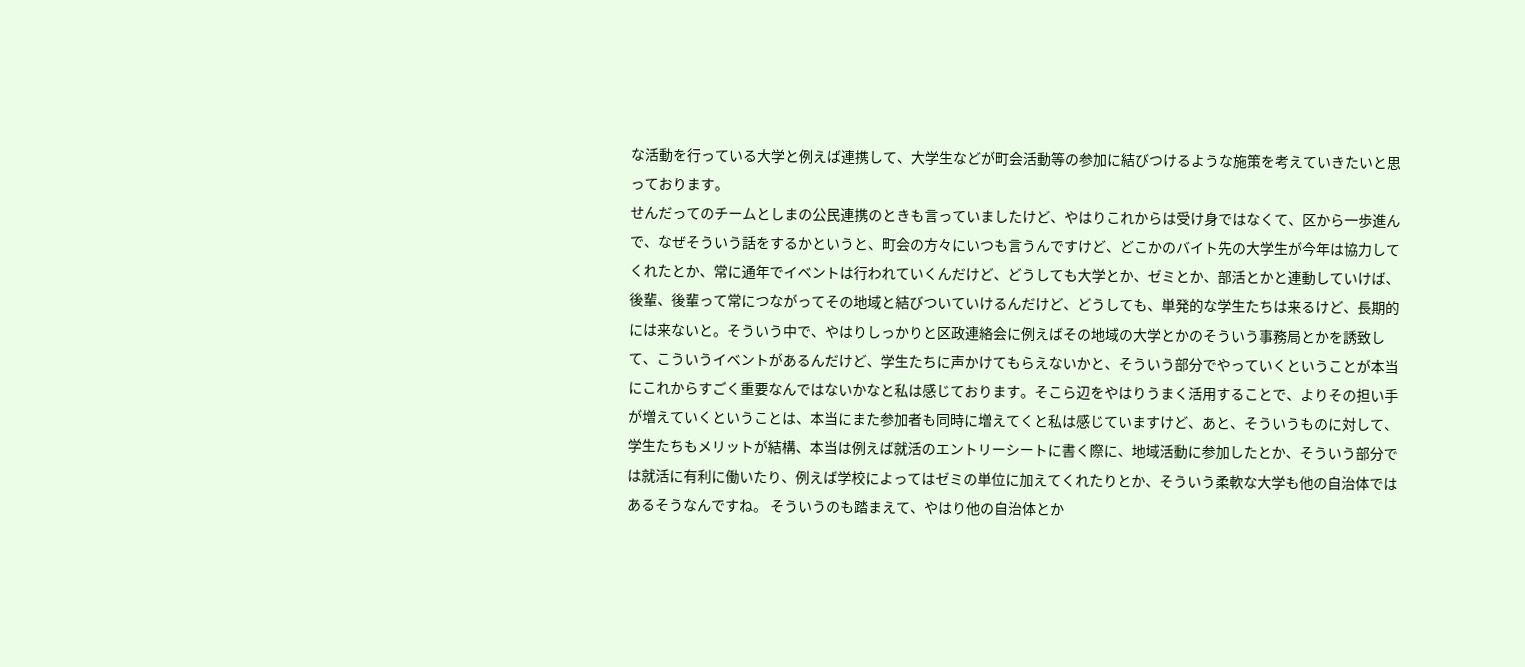な活動を行っている大学と例えば連携して、大学生などが町会活動等の参加に結びつけるような施策を考えていきたいと思っております。
せんだってのチームとしまの公民連携のときも言っていましたけど、やはりこれからは受け身ではなくて、区から一歩進んで、なぜそういう話をするかというと、町会の方々にいつも言うんですけど、どこかのバイト先の大学生が今年は協力してくれたとか、常に通年でイベントは行われていくんだけど、どうしても大学とか、ゼミとか、部活とかと連動していけば、後輩、後輩って常につながってその地域と結びついていけるんだけど、どうしても、単発的な学生たちは来るけど、長期的には来ないと。そういう中で、やはりしっかりと区政連絡会に例えばその地域の大学とかのそういう事務局とかを誘致して、こういうイベントがあるんだけど、学生たちに声かけてもらえないかと、そういう部分でやっていくということが本当にこれからすごく重要なんではないかなと私は感じております。そこら辺をやはりうまく活用することで、よりその担い手が増えていくということは、本当にまた参加者も同時に増えてくと私は感じていますけど、あと、そういうものに対して、学生たちもメリットが結構、本当は例えば就活のエントリーシートに書く際に、地域活動に参加したとか、そういう部分では就活に有利に働いたり、例えば学校によってはゼミの単位に加えてくれたりとか、そういう柔軟な大学も他の自治体ではあるそうなんですね。 そういうのも踏まえて、やはり他の自治体とか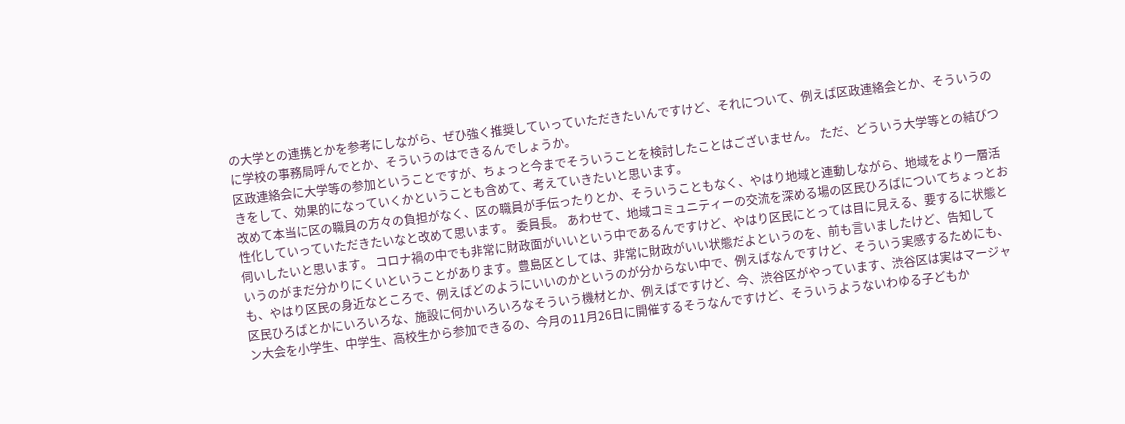の大学との連携とかを参考にしながら、ぜひ強く推奨していっていただきたいんですけど、それについて、例えば区政連絡会とか、そういうのに学校の事務局呼んでとか、そういうのはできるんでしょうか。
区政連絡会に大学等の参加ということですが、ちょっと今までそういうことを検討したことはございません。 ただ、どういう大学等との結びつきをして、効果的になっていくかということも含めて、考えていきたいと思います。
改めて本当に区の職員の方々の負担がなく、区の職員が手伝ったりとか、そういうこともなく、やはり地域と連動しながら、地域をより一層活性化していっていただきたいなと改めて思います。 委員長。 あわせて、地域コミュニティーの交流を深める場の区民ひろばについてちょっとお伺いしたいと思います。 コロナ禍の中でも非常に財政面がいいという中であるんですけど、やはり区民にとっては目に見える、要するに状態というのがまだ分かりにくいということがあります。豊島区としては、非常に財政がいい状態だよというのを、前も言いましたけど、告知しても、やはり区民の身近なところで、例えばどのようにいいのかというのが分からない中で、例えばなんですけど、そういう実感するためにも、区民ひろばとかにいろいろな、施設に何かいろいろなそういう機材とか、例えばですけど、今、渋谷区がやっています、渋谷区は実はマージャン大会を小学生、中学生、高校生から参加できるの、今月の11月26日に開催するそうなんですけど、そういうようないわゆる子どもか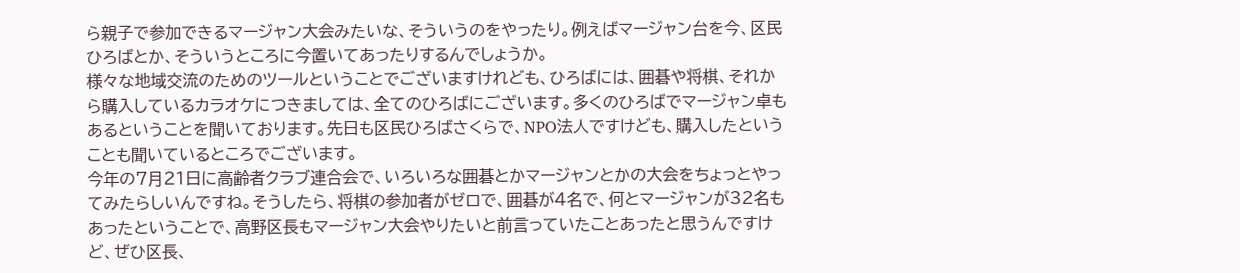ら親子で参加できるマージャン大会みたいな、そういうのをやったり。例えばマージャン台を今、区民ひろばとか、そういうところに今置いてあったりするんでしょうか。
様々な地域交流のためのツールということでございますけれども、ひろばには、囲碁や将棋、それから購入しているカラオケにつきましては、全てのひろばにございます。多くのひろばでマージャン卓もあるということを聞いております。先日も区民ひろばさくらで、NPO法人ですけども、購入したということも聞いているところでございます。
今年の7月21日に高齢者クラブ連合会で、いろいろな囲碁とかマージャンとかの大会をちょっとやってみたらしいんですね。そうしたら、将棋の参加者がゼロで、囲碁が4名で、何とマージャンが32名もあったということで、高野区長もマージャン大会やりたいと前言っていたことあったと思うんですけど、ぜひ区長、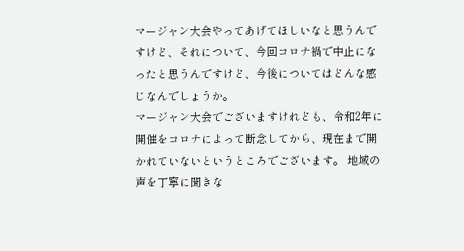マージャン大会やってあげてほしいなと思うんですけど、それについて、今回コロナ禍で中止になったと思うんですけど、今後についてはどんな感じなんでしょうか。
マージャン大会でございますけれども、令和2年に開催をコロナによって断念してから、現在まで開かれていないというところでございます。 地域の声を丁寧に聞きな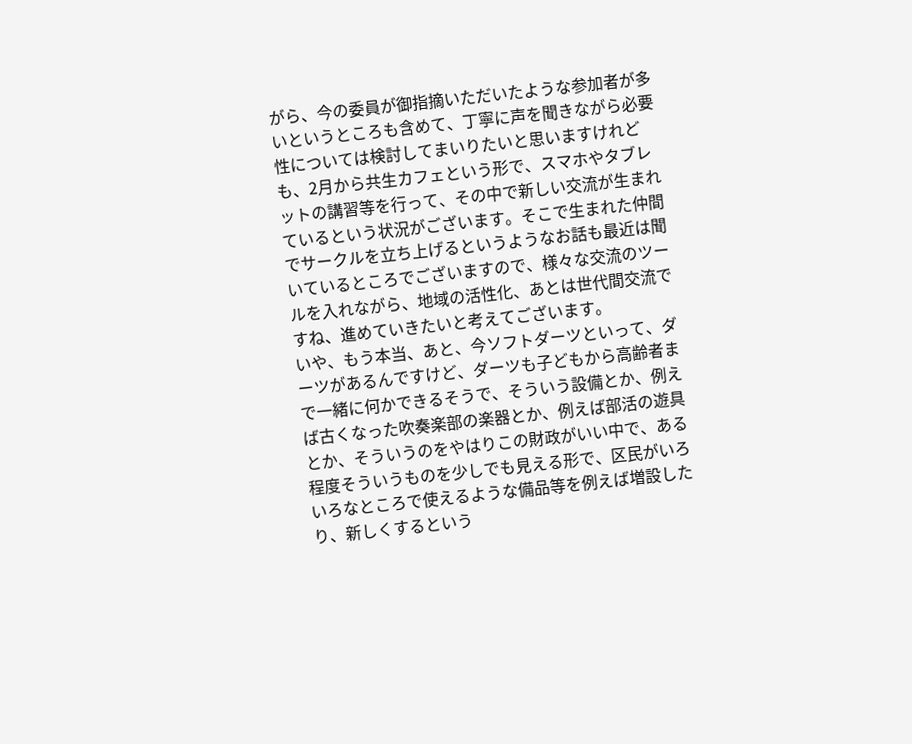がら、今の委員が御指摘いただいたような参加者が多いというところも含めて、丁寧に声を聞きながら必要性については検討してまいりたいと思いますけれども、2月から共生カフェという形で、スマホやタブレットの講習等を行って、その中で新しい交流が生まれているという状況がございます。そこで生まれた仲間でサークルを立ち上げるというようなお話も最近は聞いているところでございますので、様々な交流のツールを入れながら、地域の活性化、あとは世代間交流ですね、進めていきたいと考えてございます。
いや、もう本当、あと、今ソフトダーツといって、ダーツがあるんですけど、ダーツも子どもから高齢者まで一緒に何かできるそうで、そういう設備とか、例えば古くなった吹奏楽部の楽器とか、例えば部活の遊具とか、そういうのをやはりこの財政がいい中で、ある程度そういうものを少しでも見える形で、区民がいろいろなところで使えるような備品等を例えば増設したり、新しくするという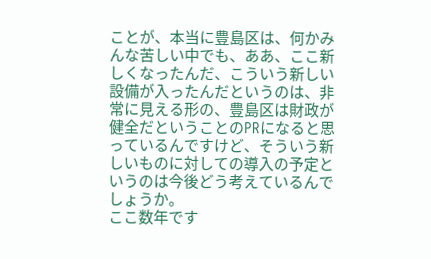ことが、本当に豊島区は、何かみんな苦しい中でも、ああ、ここ新しくなったんだ、こういう新しい設備が入ったんだというのは、非常に見える形の、豊島区は財政が健全だということのPRになると思っているんですけど、そういう新しいものに対しての導入の予定というのは今後どう考えているんでしょうか。
ここ数年です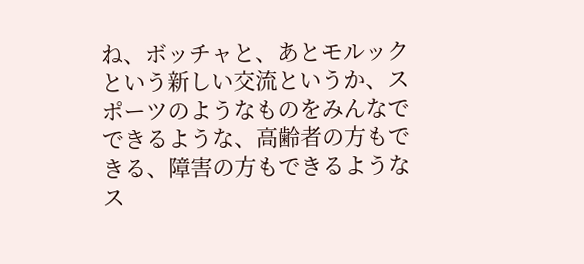ね、ボッチャと、あとモルックという新しい交流というか、スポーツのようなものをみんなでできるような、高齢者の方もできる、障害の方もできるようなス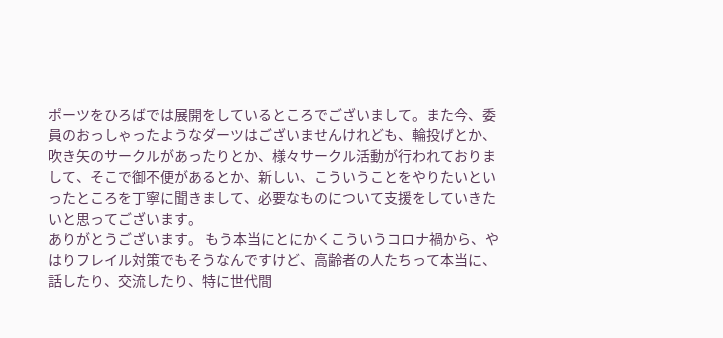ポーツをひろばでは展開をしているところでございまして。また今、委員のおっしゃったようなダーツはございませんけれども、輪投げとか、吹き矢のサークルがあったりとか、様々サークル活動が行われておりまして、そこで御不便があるとか、新しい、こういうことをやりたいといったところを丁寧に聞きまして、必要なものについて支援をしていきたいと思ってございます。
ありがとうございます。 もう本当にとにかくこういうコロナ禍から、やはりフレイル対策でもそうなんですけど、高齢者の人たちって本当に、話したり、交流したり、特に世代間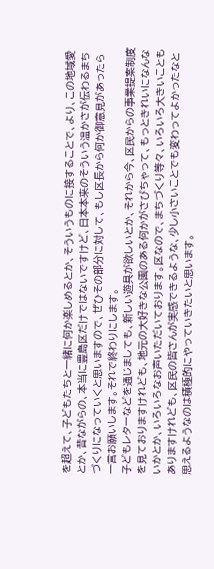を超えて、子どもたちと一緒に何か楽しめるとか、そういうものに接することで、より、この地域愛とか、昔ながらの、本当に豊島区だけではないですけど、日本本来のそういう温かさが伝わるまちづくりになっていくと思いますので、ぜひその部分に対して、もし区長から何か御意見があったら一言お願いします。それで終わりにします。
子どもレターなどを通じましても、新しい遊具が欲しいとか、それから今、区民からの事業提案制度を見ておりますけれども、地元の大好きな公園のある何かがさびちゃって、もっときれいになんないかとか、いろいろなお声いただいております。区なので、まちづくり等々、いろいろ大きいこともありますけれども、区民の皆さんが実感できるような、少し小さいことでも変わってよかったなと思えるようなのは積極的にやっていきたいと思います。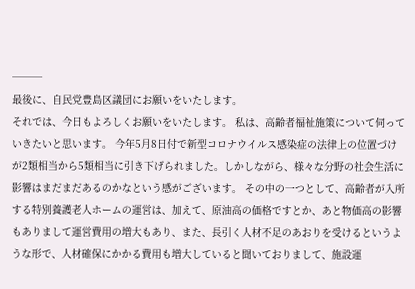───
最後に、自民党豊島区議団にお願いをいたします。
それでは、今日もよろしくお願いをいたします。 私は、高齢者福祉施策について伺っていきたいと思います。 今年5月8日付で新型コロナウイルス感染症の法律上の位置づけが2類相当から5類相当に引き下げられました。しかしながら、様々な分野の社会生活に影響はまだまだあるのかなという感がございます。 その中の一つとして、高齢者が入所する特別養護老人ホームの運営は、加えて、原油高の価格ですとか、あと物価高の影響もありまして運営費用の増大もあり、また、長引く人材不足のあおりを受けるというような形で、人材確保にかかる費用も増大していると聞いておりまして、施設運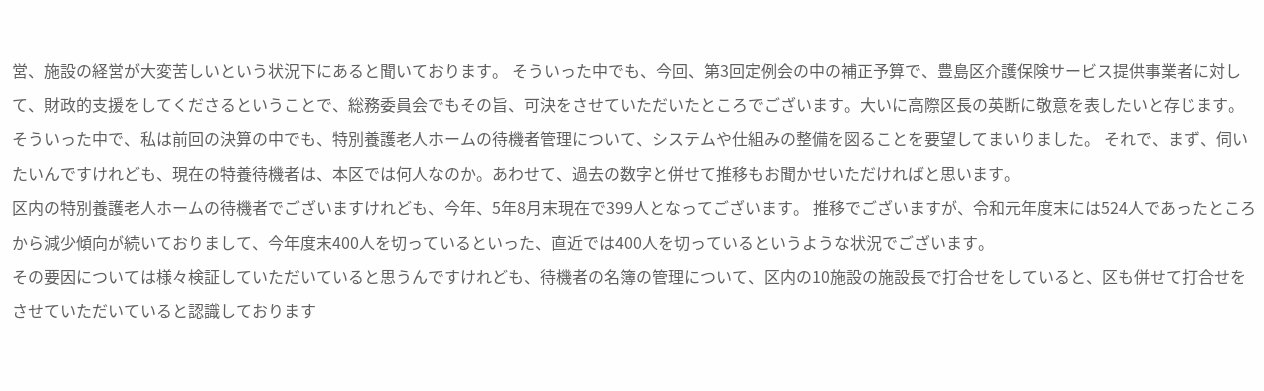営、施設の経営が大変苦しいという状況下にあると聞いております。 そういった中でも、今回、第3回定例会の中の補正予算で、豊島区介護保険サービス提供事業者に対して、財政的支援をしてくださるということで、総務委員会でもその旨、可決をさせていただいたところでございます。大いに高際区長の英断に敬意を表したいと存じます。 そういった中で、私は前回の決算の中でも、特別養護老人ホームの待機者管理について、システムや仕組みの整備を図ることを要望してまいりました。 それで、まず、伺いたいんですけれども、現在の特養待機者は、本区では何人なのか。あわせて、過去の数字と併せて推移もお聞かせいただければと思います。
区内の特別養護老人ホームの待機者でございますけれども、今年、5年8月末現在で399人となってございます。 推移でございますが、令和元年度末には524人であったところから減少傾向が続いておりまして、今年度末400人を切っているといった、直近では400人を切っているというような状況でございます。
その要因については様々検証していただいていると思うんですけれども、待機者の名簿の管理について、区内の10施設の施設長で打合せをしていると、区も併せて打合せをさせていただいていると認識しております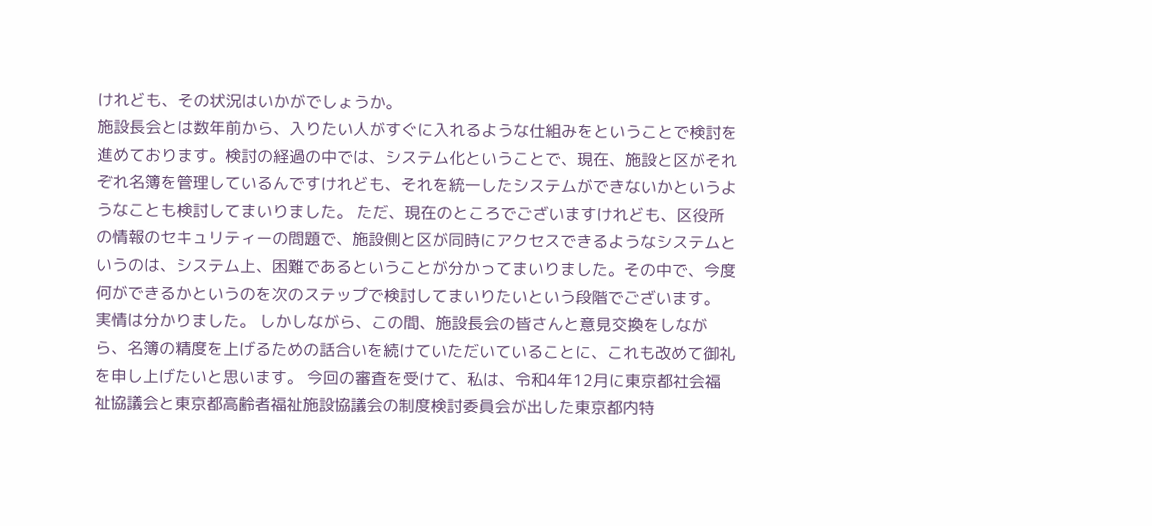けれども、その状況はいかがでしょうか。
施設長会とは数年前から、入りたい人がすぐに入れるような仕組みをということで検討を進めております。検討の経過の中では、システム化ということで、現在、施設と区がそれぞれ名簿を管理しているんですけれども、それを統一したシステムができないかというようなことも検討してまいりました。 ただ、現在のところでございますけれども、区役所の情報のセキュリティーの問題で、施設側と区が同時にアクセスできるようなシステムというのは、システム上、困難であるということが分かってまいりました。その中で、今度何ができるかというのを次のステップで検討してまいりたいという段階でございます。
実情は分かりました。 しかしながら、この間、施設長会の皆さんと意見交換をしながら、名簿の精度を上げるための話合いを続けていただいていることに、これも改めて御礼を申し上げたいと思います。 今回の審査を受けて、私は、令和4年12月に東京都社会福祉協議会と東京都高齢者福祉施設協議会の制度検討委員会が出した東京都内特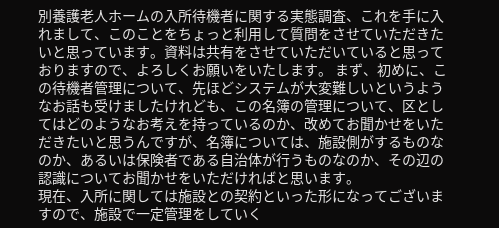別養護老人ホームの入所待機者に関する実態調査、これを手に入れまして、このことをちょっと利用して質問をさせていただきたいと思っています。資料は共有をさせていただいていると思っておりますので、よろしくお願いをいたします。 まず、初めに、この待機者管理について、先ほどシステムが大変難しいというようなお話も受けましたけれども、この名簿の管理について、区としてはどのようなお考えを持っているのか、改めてお聞かせをいただきたいと思うんですが、名簿については、施設側がするものなのか、あるいは保険者である自治体が行うものなのか、その辺の認識についてお聞かせをいただければと思います。
現在、入所に関しては施設との契約といった形になってございますので、施設で一定管理をしていく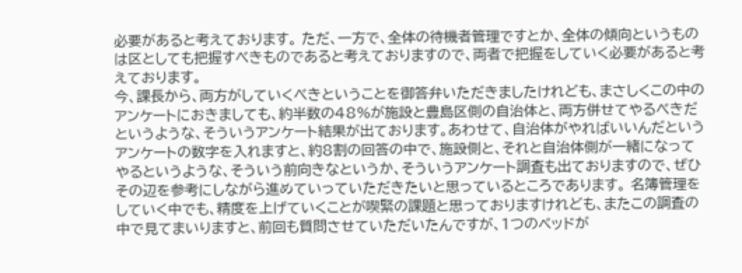必要があると考えております。 ただ、一方で、全体の待機者管理ですとか、全体の傾向というものは区としても把握すべきものであると考えておりますので、両者で把握をしていく必要があると考えております。
今、課長から、両方がしていくべきということを御答弁いただきましたけれども、まさしくこの中のアンケートにおきましても、約半数の48%が施設と豊島区側の自治体と、両方併せてやるべきだというような、そういうアンケート結果が出ております。あわせて、自治体がやればいいんだというアンケートの数字を入れますと、約8割の回答の中で、施設側と、それと自治体側が一緒になってやるというような、そういう前向きなというか、そういうアンケート調査も出ておりますので、ぜひその辺を参考にしながら進めていっていただきたいと思っているところであります。 名簿管理をしていく中でも、精度を上げていくことが喫緊の課題と思っておりますけれども、またこの調査の中で見てまいりますと、前回も質問させていただいたんですが、1つのベッドが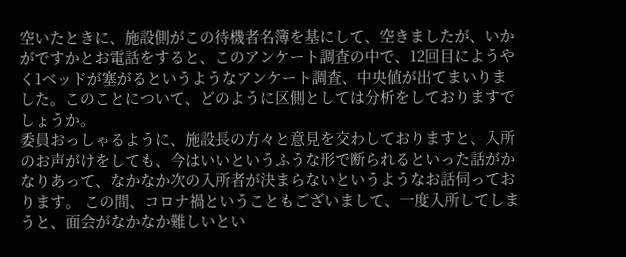空いたときに、施設側がこの待機者名簿を基にして、空きましたが、いかがですかとお電話をすると、このアンケート調査の中で、12回目にようやく1ベッドが塞がるというようなアンケート調査、中央値が出てまいりました。このことについて、どのように区側としては分析をしておりますでしょうか。
委員おっしゃるように、施設長の方々と意見を交わしておりますと、入所のお声がけをしても、今はいいというふうな形で断られるといった話がかなりあって、なかなか次の入所者が決まらないというようなお話伺っております。 この間、コロナ禍ということもございまして、一度入所してしまうと、面会がなかなか難しいとい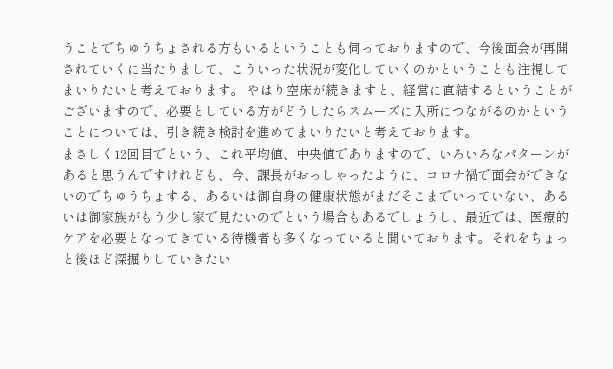うことでちゅうちょされる方もいるということも伺っておりますので、今後面会が再開されていくに当たりまして、こういった状況が変化していくのかということも注視してまいりたいと考えております。 やはり空床が続きますと、経営に直結するということがございますので、必要としている方がどうしたらスムーズに入所につながるのかということについては、引き続き検討を進めてまいりたいと考えております。
まさしく12回目でという、これ平均値、中央値でありますので、いろいろなパターンがあると思うんですけれども、今、課長がおっしゃったように、コロナ禍で面会ができないのでちゅうちょする、あるいは御自身の健康状態がまだそこまでいっていない、あるいは御家族がもう少し家で見たいのでという場合もあるでしょうし、最近では、医療的ケアを必要となってきている待機者も多くなっていると聞いております。それをちょっと後ほど深掘りしていきたい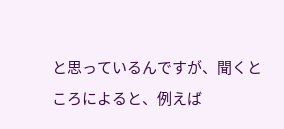と思っているんですが、聞くところによると、例えば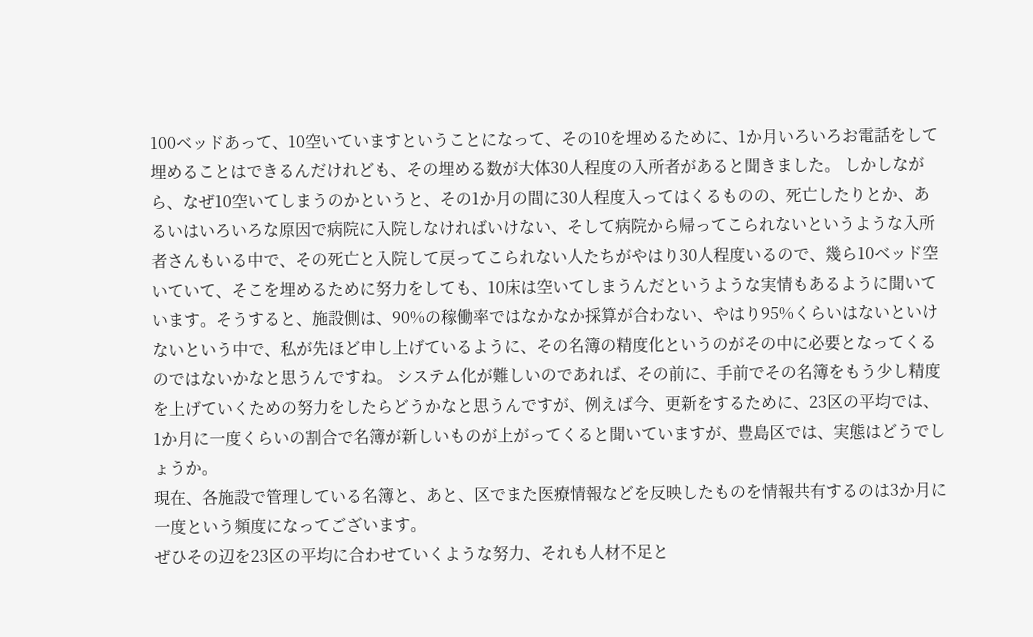100ベッドあって、10空いていますということになって、その10を埋めるために、1か月いろいろお電話をして埋めることはできるんだけれども、その埋める数が大体30人程度の入所者があると聞きました。 しかしながら、なぜ10空いてしまうのかというと、その1か月の間に30人程度入ってはくるものの、死亡したりとか、あるいはいろいろな原因で病院に入院しなければいけない、そして病院から帰ってこられないというような入所者さんもいる中で、その死亡と入院して戻ってこられない人たちがやはり30人程度いるので、幾ら10ベッド空いていて、そこを埋めるために努力をしても、10床は空いてしまうんだというような実情もあるように聞いています。そうすると、施設側は、90%の稼働率ではなかなか採算が合わない、やはり95%くらいはないといけないという中で、私が先ほど申し上げているように、その名簿の精度化というのがその中に必要となってくるのではないかなと思うんですね。 システム化が難しいのであれば、その前に、手前でその名簿をもう少し精度を上げていくための努力をしたらどうかなと思うんですが、例えば今、更新をするために、23区の平均では、1か月に一度くらいの割合で名簿が新しいものが上がってくると聞いていますが、豊島区では、実態はどうでしょうか。
現在、各施設で管理している名簿と、あと、区でまた医療情報などを反映したものを情報共有するのは3か月に一度という頻度になってございます。
ぜひその辺を23区の平均に合わせていくような努力、それも人材不足と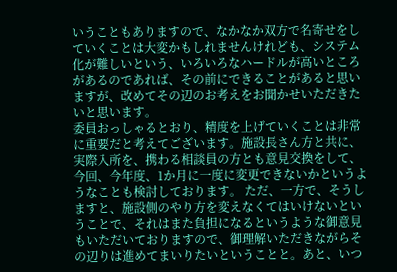いうこともありますので、なかなか双方で名寄せをしていくことは大変かもしれませんけれども、システム化が難しいという、いろいろなハードルが高いところがあるのであれば、その前にできることがあると思いますが、改めてその辺のお考えをお聞かせいただきたいと思います。
委員おっしゃるとおり、精度を上げていくことは非常に重要だと考えてございます。施設長さん方と共に、実際入所を、携わる相談員の方とも意見交換をして、今回、今年度、1か月に一度に変更できないかというようなことも検討しております。 ただ、一方で、そうしますと、施設側のやり方を変えなくてはいけないということで、それはまた負担になるというような御意見もいただいておりますので、御理解いただきながらその辺りは進めてまいりたいということと。あと、いつ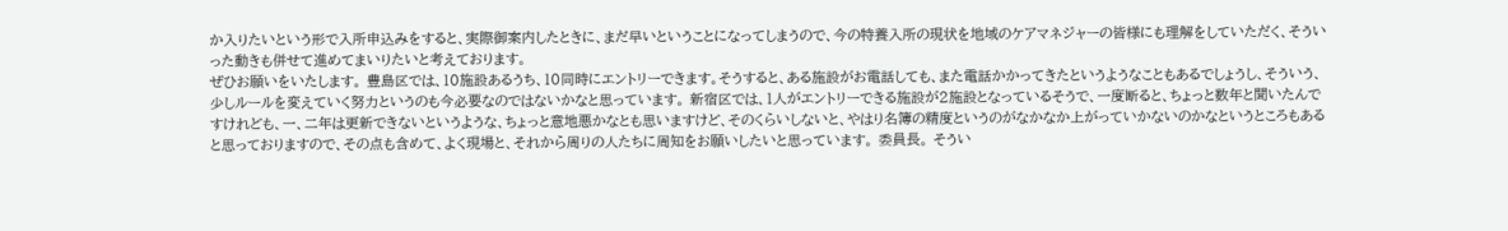か入りたいという形で入所申込みをすると、実際御案内したときに、まだ早いということになってしまうので、今の特養入所の現状を地域のケアマネジャーの皆様にも理解をしていただく、そういった動きも併せて進めてまいりたいと考えております。
ぜひお願いをいたします。 豊島区では、10施設あるうち、10同時にエントリーできます。そうすると、ある施設がお電話しても、また電話かかってきたというようなこともあるでしょうし、そういう、少しルールを変えていく努力というのも今必要なのではないかなと思っています。 新宿区では、1人がエントリーできる施設が2施設となっているそうで、一度断ると、ちょっと数年と聞いたんですけれども、一、二年は更新できないというような、ちょっと意地悪かなとも思いますけど、そのくらいしないと、やはり名簿の精度というのがなかなか上がっていかないのかなというところもあると思っておりますので、その点も含めて、よく現場と、それから周りの人たちに周知をお願いしたいと思っています。 委員長。 そうい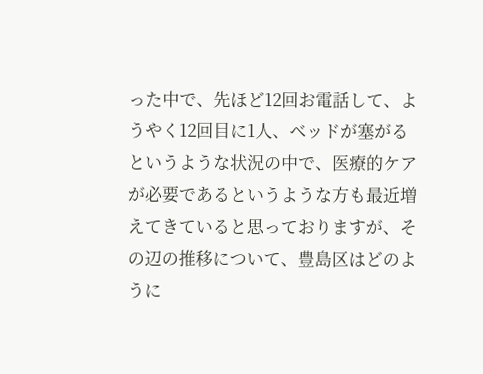った中で、先ほど12回お電話して、ようやく12回目に1人、ベッドが塞がるというような状況の中で、医療的ケアが必要であるというような方も最近増えてきていると思っておりますが、その辺の推移について、豊島区はどのように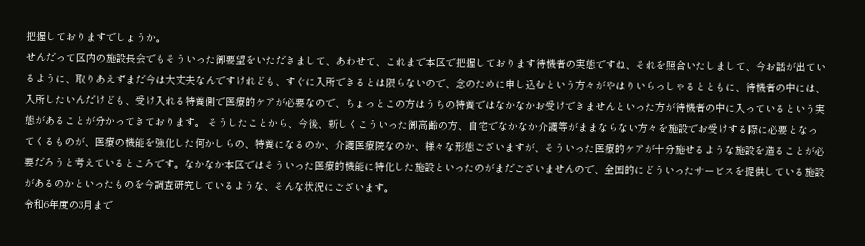把握しておりますでしょうか。
せんだって区内の施設長会でもそういった御要望をいただきまして、あわせて、これまで本区で把握しております待機者の実態ですね、それを照合いたしまして、今お話が出ているように、取りあえずまだ今は大丈夫なんですけれども、すぐに入所できるとは限らないので、念のために申し込むという方々がやはりいらっしゃるとともに、待機者の中には、入所したいんだけども、受け入れる特養側で医療的ケアが必要なので、ちょっとこの方はうちの特養ではなかなかお受けできませんといった方が待機者の中に入っているという実態があることが分かってきております。 そうしたことから、今後、新しくこういった御高齢の方、自宅でなかなか介護等がままならない方々を施設でお受けする際に必要となってくるものが、医療の機能を強化した何かしらの、特養になるのか、介護医療院なのか、様々な形態ございますが、そういった医療的ケアが十分施せるような施設を造ることが必要だろうと考えているところです。なかなか本区ではそういった医療的機能に特化した施設といったのがまだございませんので、全国的にどういったサービスを提供している施設があるのかといったものを今調査研究しているような、そんな状況にございます。
令和6年度の3月まで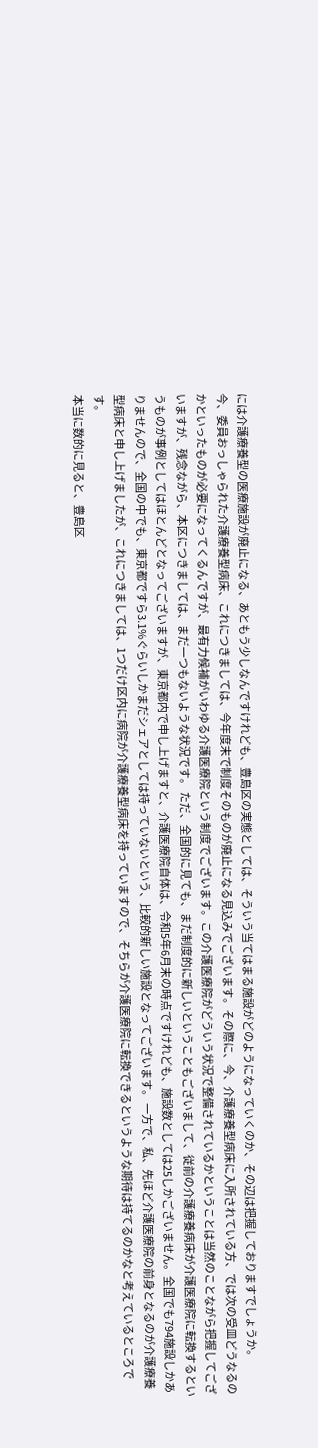には介護療養型の医療施設が廃止になる、あともう少しなんですけれども、豊島区の実態としては、そういう当てはまる施設がどのようになっていくのか、その辺は把握しておりますでしょうか。
今、委員おっしゃられた介護療養型病床、これにつきましては、今年度末で制度そのものが廃止になる見込みでございます。その際に、今、介護療養型病床に入所されている方、では次の受皿どうなるのかといったものが必要になってくるんですが、最有力候補がいわゆる介護医療院という制度でございます。この介護医療院がどういう状況で整備されているかということは当然のことながら把握してございますが、残念ながら、本区につきましては、まだ一つもないような状況です。 ただ、全国的に見ても、まだ制度的に新しいということもございまして、従前の介護療養病床が介護医療院に転換するというものが事例としてはほとんどとなってございますが、東京都内で申し上げますと、介護医療院自体は、令和5年6月末の時点ですけれども、施設数としては25しかございません。全国でも794施設しかありませんので、全国の中でも、東京都ですら3.1%ぐらいしかまだシェアとしては持っていないという、比較的新しい施設となってございます。 一方で、私、先ほど介護医療院の前身となるのが介護療養型病床と申し上げましたが、これにつきましては、1つだけ区内に病院が介護療養型病床を持っていますので、そちらが介護医療院に転換できるというような期待は持てるのかなと考えているところです。
本当に数的に見ると、豊島区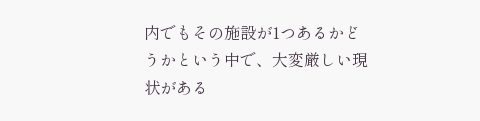内でもその施設が1つあるかどうかという中で、大変厳しい現状がある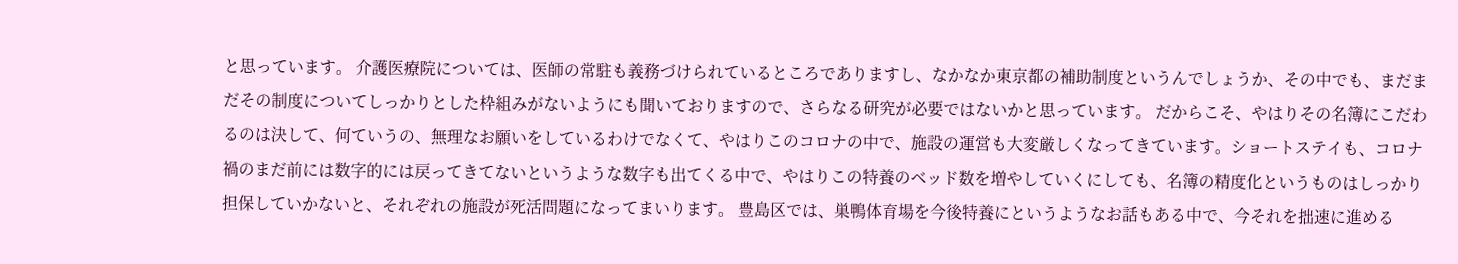と思っています。 介護医療院については、医師の常駐も義務づけられているところでありますし、なかなか東京都の補助制度というんでしょうか、その中でも、まだまだその制度についてしっかりとした枠組みがないようにも聞いておりますので、さらなる研究が必要ではないかと思っています。 だからこそ、やはりその名簿にこだわるのは決して、何ていうの、無理なお願いをしているわけでなくて、やはりこのコロナの中で、施設の運営も大変厳しくなってきています。ショートステイも、コロナ禍のまだ前には数字的には戻ってきてないというような数字も出てくる中で、やはりこの特養のベッド数を増やしていくにしても、名簿の精度化というものはしっかり担保していかないと、それぞれの施設が死活問題になってまいります。 豊島区では、巣鴨体育場を今後特養にというようなお話もある中で、今それを拙速に進める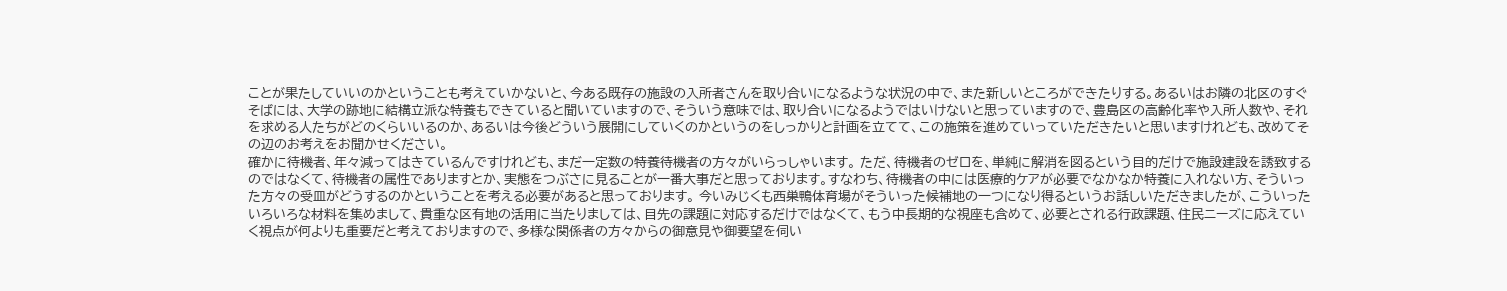ことが果たしていいのかということも考えていかないと、今ある既存の施設の入所者さんを取り合いになるような状況の中で、また新しいところができたりする。あるいはお隣の北区のすぐそばには、大学の跡地に結構立派な特養もできていると聞いていますので、そういう意味では、取り合いになるようではいけないと思っていますので、豊島区の高齢化率や入所人数や、それを求める人たちがどのくらいいるのか、あるいは今後どういう展開にしていくのかというのをしっかりと計画を立てて、この施策を進めていっていただきたいと思いますけれども、改めてその辺のお考えをお聞かせください。
確かに待機者、年々減ってはきているんですけれども、まだ一定数の特養待機者の方々がいらっしゃいます。 ただ、待機者のゼロを、単純に解消を図るという目的だけで施設建設を誘致するのではなくて、待機者の属性でありますとか、実態をつぶさに見ることが一番大事だと思っております。すなわち、待機者の中には医療的ケアが必要でなかなか特養に入れない方、そういった方々の受皿がどうするのかということを考える必要があると思っております。 今いみじくも西巣鴨体育場がそういった候補地の一つになり得るというお話しいただきましたが、こういったいろいろな材料を集めまして、貴重な区有地の活用に当たりましては、目先の課題に対応するだけではなくて、もう中長期的な視座も含めて、必要とされる行政課題、住民ニーズに応えていく視点が何よりも重要だと考えておりますので、多様な関係者の方々からの御意見や御要望を伺い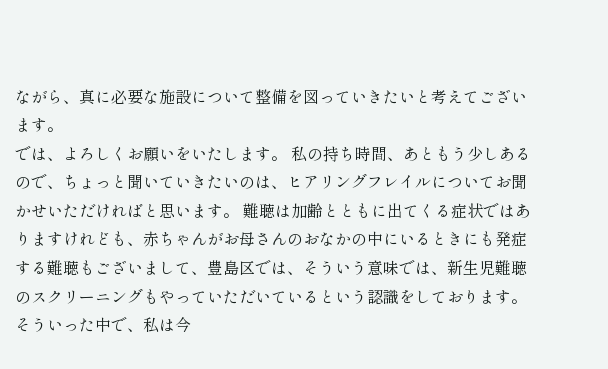ながら、真に必要な施設について整備を図っていきたいと考えてございます。
では、よろしくお願いをいたします。 私の持ち時間、あともう少しあるので、ちょっと聞いていきたいのは、ヒアリングフレイルについてお聞かせいただければと思います。 難聴は加齢とともに出てくる症状ではありますけれども、赤ちゃんがお母さんのおなかの中にいるときにも発症する難聴もございまして、豊島区では、そういう意味では、新生児難聴のスクリーニングもやっていただいているという認識をしております。 そういった中で、私は今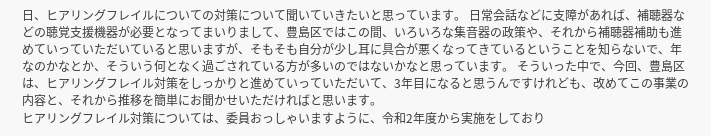日、ヒアリングフレイルについての対策について聞いていきたいと思っています。 日常会話などに支障があれば、補聴器などの聴覚支援機器が必要となってまいりまして、豊島区ではこの間、いろいろな集音器の政策や、それから補聴器補助も進めていっていただいていると思いますが、そもそも自分が少し耳に具合が悪くなってきているということを知らないで、年なのかなとか、そういう何となく過ごされている方が多いのではないかなと思っています。 そういった中で、今回、豊島区は、ヒアリングフレイル対策をしっかりと進めていっていただいて、3年目になると思うんですけれども、改めてこの事業の内容と、それから推移を簡単にお聞かせいただければと思います。
ヒアリングフレイル対策については、委員おっしゃいますように、令和2年度から実施をしており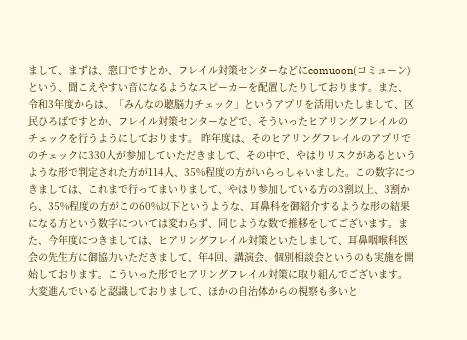まして、まずは、窓口ですとか、フレイル対策センターなどにcomuoon(コミューン)という、聞こえやすい音になるようなスピーカーを配置したりしております。また、令和3年度からは、「みんなの聴脳力チェック」というアプリを活用いたしまして、区民ひろばですとか、フレイル対策センターなどで、そういったヒアリングフレイルのチェックを行うようにしております。 昨年度は、そのヒアリングフレイルのアプリでのチェックに330人が参加していただきまして、その中で、やはりリスクがあるというような形で判定された方が114人、35%程度の方がいらっしゃいました。この数字につきましては、これまで行ってまいりまして、やはり参加している方の3割以上、3割から、35%程度の方がこの60%以下というような、耳鼻科を御紹介するような形の結果になる方という数字については変わらず、同じような数で推移をしてございます。また、今年度につきましては、ヒアリングフレイル対策といたしまして、耳鼻咽喉科医会の先生方に御協力いただきまして、年4回、講演会、個別相談会というのも実施を開始しております。こういった形でヒアリングフレイル対策に取り組んでございます。
大変進んでいると認識しておりまして、ほかの自治体からの視察も多いと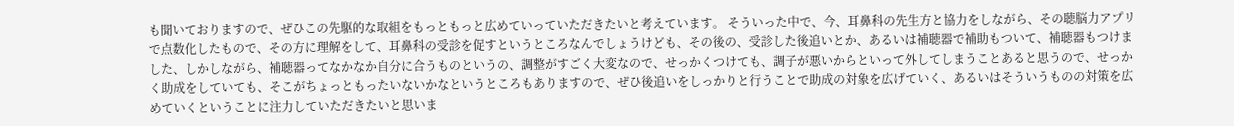も聞いておりますので、ぜひこの先駆的な取組をもっともっと広めていっていただきたいと考えています。 そういった中で、今、耳鼻科の先生方と協力をしながら、その聴脳力アプリで点数化したもので、その方に理解をして、耳鼻科の受診を促すというところなんでしょうけども、その後の、受診した後追いとか、あるいは補聴器で補助もついて、補聴器もつけました、しかしながら、補聴器ってなかなか自分に合うものというの、調整がすごく大変なので、せっかくつけても、調子が悪いからといって外してしまうことあると思うので、せっかく助成をしていても、そこがちょっともったいないかなというところもありますので、ぜひ後追いをしっかりと行うことで助成の対象を広げていく、あるいはそういうものの対策を広めていくということに注力していただきたいと思いま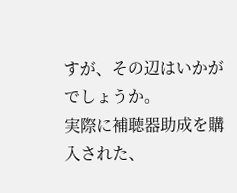すが、その辺はいかがでしょうか。
実際に補聴器助成を購入された、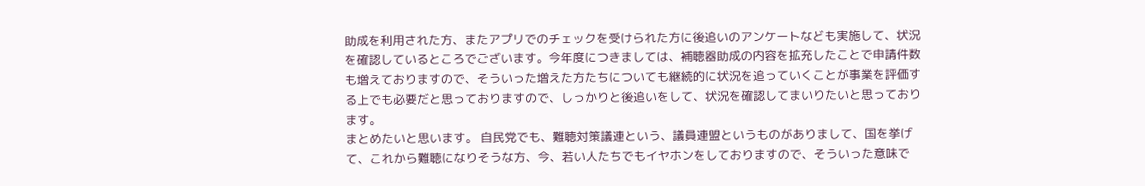助成を利用された方、またアプリでのチェックを受けられた方に後追いのアンケートなども実施して、状況を確認しているところでございます。今年度につきましては、補聴器助成の内容を拡充したことで申請件数も増えておりますので、そういった増えた方たちについても継続的に状況を追っていくことが事業を評価する上でも必要だと思っておりますので、しっかりと後追いをして、状況を確認してまいりたいと思っております。
まとめたいと思います。 自民党でも、難聴対策議連という、議員連盟というものがありまして、国を挙げて、これから難聴になりそうな方、今、若い人たちでもイヤホンをしておりますので、そういった意味で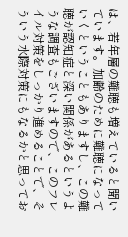は、若年層の難聴も増えていると聞いています。加齢のために難聴になっていくということもありますし、この難聴が認知症と深い関係があるというような調査もございますので、このフレイル対策をしっかり進めることで、そういう水際対策にもなるかと思ってお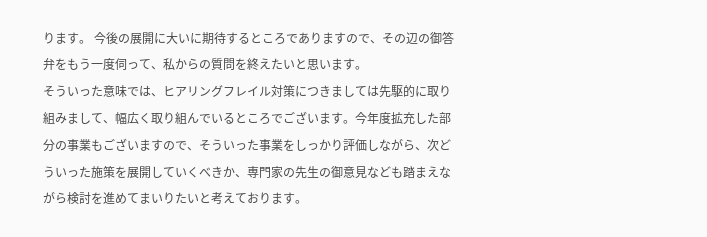ります。 今後の展開に大いに期待するところでありますので、その辺の御答弁をもう一度伺って、私からの質問を終えたいと思います。
そういった意味では、ヒアリングフレイル対策につきましては先駆的に取り組みまして、幅広く取り組んでいるところでございます。今年度拡充した部分の事業もございますので、そういった事業をしっかり評価しながら、次どういった施策を展開していくべきか、専門家の先生の御意見なども踏まえながら検討を進めてまいりたいと考えております。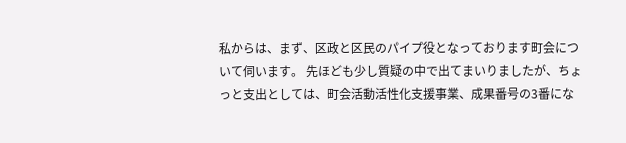私からは、まず、区政と区民のパイプ役となっております町会について伺います。 先ほども少し質疑の中で出てまいりましたが、ちょっと支出としては、町会活動活性化支援事業、成果番号の3番にな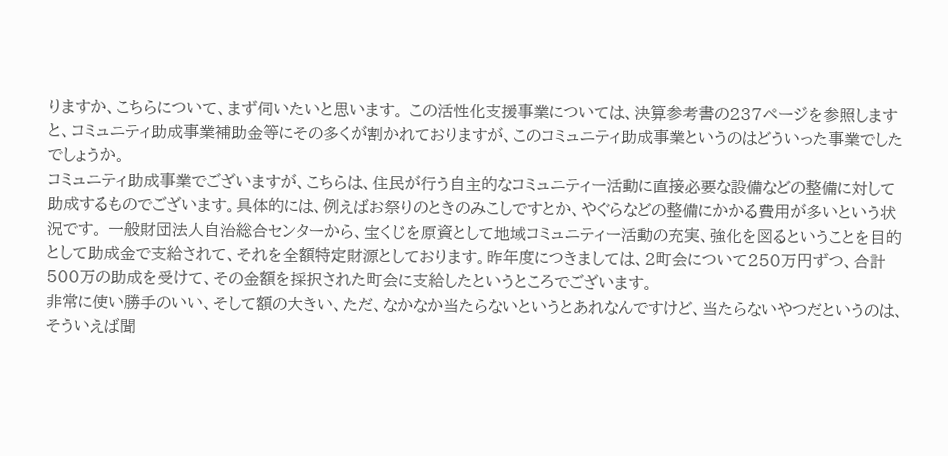りますか、こちらについて、まず伺いたいと思います。 この活性化支援事業については、決算参考書の237ページを参照しますと、コミュニティ助成事業補助金等にその多くが割かれておりますが、このコミュニティ助成事業というのはどういった事業でしたでしょうか。
コミュニティ助成事業でございますが、こちらは、住民が行う自主的なコミュニティー活動に直接必要な設備などの整備に対して助成するものでございます。具体的には、例えばお祭りのときのみこしですとか、やぐらなどの整備にかかる費用が多いという状況です。 一般財団法人自治総合センターから、宝くじを原資として地域コミュニティー活動の充実、強化を図るということを目的として助成金で支給されて、それを全額特定財源としております。昨年度につきましては、2町会について250万円ずつ、合計500万の助成を受けて、その金額を採択された町会に支給したというところでございます。
非常に使い勝手のいい、そして額の大きい、ただ、なかなか当たらないというとあれなんですけど、当たらないやつだというのは、そういえば聞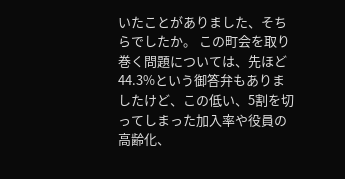いたことがありました、そちらでしたか。 この町会を取り巻く問題については、先ほど44.3%という御答弁もありましたけど、この低い、5割を切ってしまった加入率や役員の高齢化、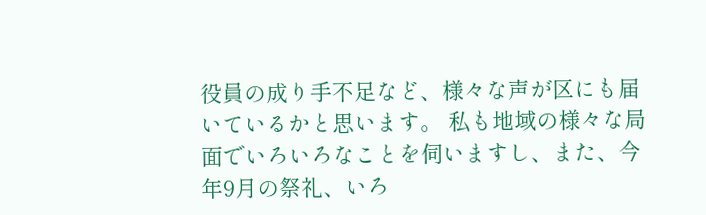役員の成り手不足など、様々な声が区にも届いているかと思います。 私も地域の様々な局面でいろいろなことを伺いますし、また、今年9月の祭礼、いろ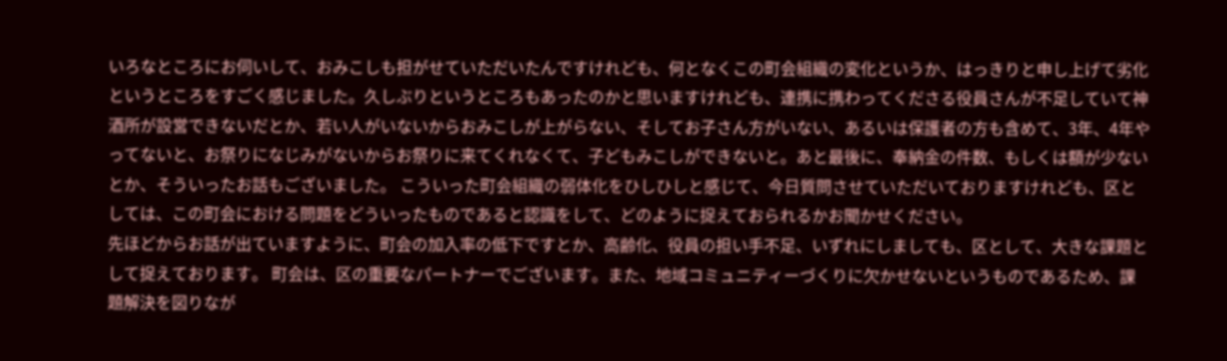いろなところにお伺いして、おみこしも担がせていただいたんですけれども、何となくこの町会組織の変化というか、はっきりと申し上げて劣化というところをすごく感じました。久しぶりというところもあったのかと思いますけれども、連携に携わってくださる役員さんが不足していて神酒所が設営できないだとか、若い人がいないからおみこしが上がらない、そしてお子さん方がいない、あるいは保護者の方も含めて、3年、4年やってないと、お祭りになじみがないからお祭りに来てくれなくて、子どもみこしができないと。あと最後に、奉納金の件数、もしくは額が少ないとか、そういったお話もございました。 こういった町会組織の弱体化をひしひしと感じて、今日質問させていただいておりますけれども、区としては、この町会における問題をどういったものであると認識をして、どのように捉えておられるかお聞かせください。
先ほどからお話が出ていますように、町会の加入率の低下ですとか、高齢化、役員の担い手不足、いずれにしましても、区として、大きな課題として捉えております。 町会は、区の重要なパートナーでございます。また、地域コミュニティーづくりに欠かせないというものであるため、課題解決を図りなが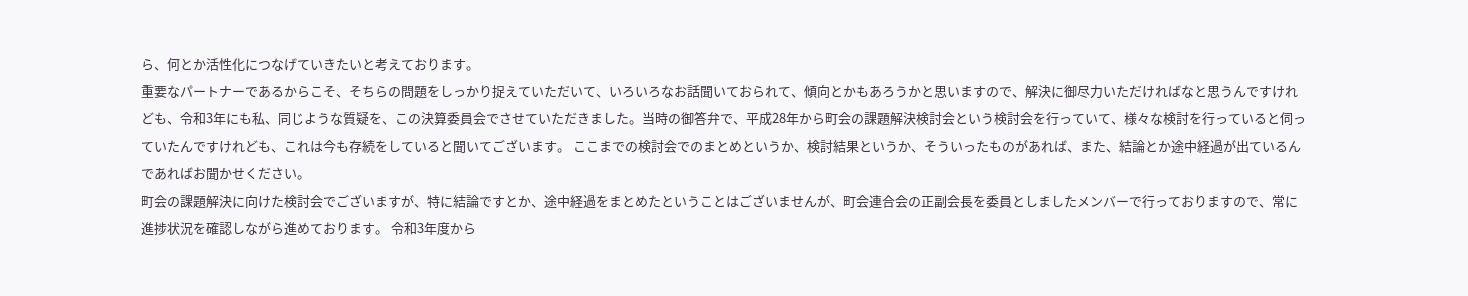ら、何とか活性化につなげていきたいと考えております。
重要なパートナーであるからこそ、そちらの問題をしっかり捉えていただいて、いろいろなお話聞いておられて、傾向とかもあろうかと思いますので、解決に御尽力いただければなと思うんですけれども、令和3年にも私、同じような質疑を、この決算委員会でさせていただきました。当時の御答弁で、平成28年から町会の課題解決検討会という検討会を行っていて、様々な検討を行っていると伺っていたんですけれども、これは今も存続をしていると聞いてございます。 ここまでの検討会でのまとめというか、検討結果というか、そういったものがあれば、また、結論とか途中経過が出ているんであればお聞かせください。
町会の課題解決に向けた検討会でございますが、特に結論ですとか、途中経過をまとめたということはございませんが、町会連合会の正副会長を委員としましたメンバーで行っておりますので、常に進捗状況を確認しながら進めております。 令和3年度から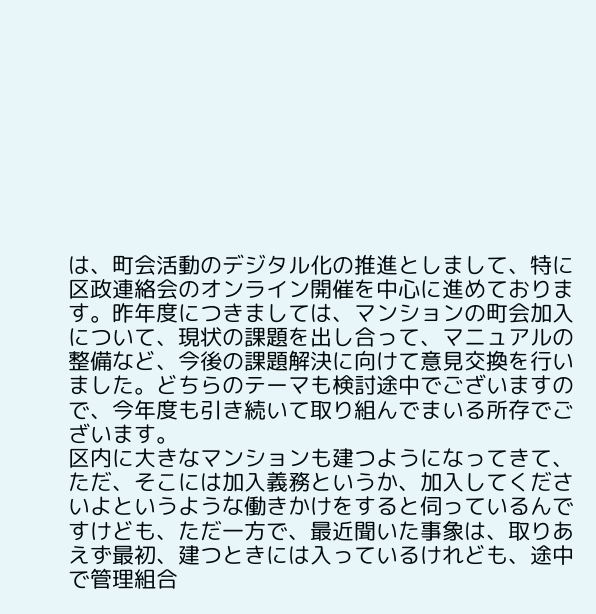は、町会活動のデジタル化の推進としまして、特に区政連絡会のオンライン開催を中心に進めております。昨年度につきましては、マンションの町会加入について、現状の課題を出し合って、マニュアルの整備など、今後の課題解決に向けて意見交換を行いました。どちらのテーマも検討途中でございますので、今年度も引き続いて取り組んでまいる所存でございます。
区内に大きなマンションも建つようになってきて、ただ、そこには加入義務というか、加入してくださいよというような働きかけをすると伺っているんですけども、ただ一方で、最近聞いた事象は、取りあえず最初、建つときには入っているけれども、途中で管理組合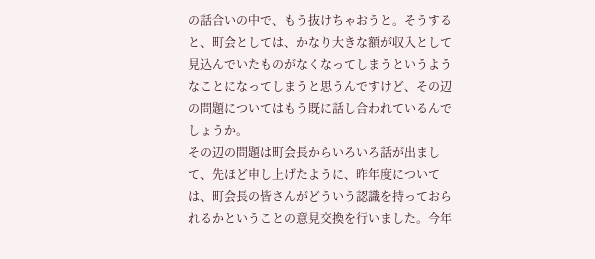の話合いの中で、もう抜けちゃおうと。そうすると、町会としては、かなり大きな額が収入として見込んでいたものがなくなってしまうというようなことになってしまうと思うんですけど、その辺の問題についてはもう既に話し合われているんでしょうか。
その辺の問題は町会長からいろいろ話が出まして、先ほど申し上げたように、昨年度については、町会長の皆さんがどういう認識を持っておられるかということの意見交換を行いました。今年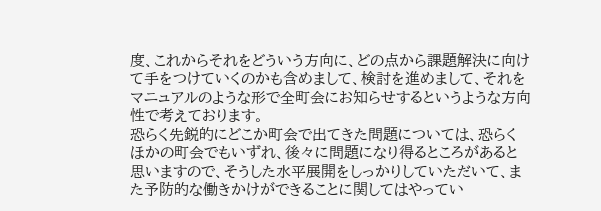度、これからそれをどういう方向に、どの点から課題解決に向けて手をつけていくのかも含めまして、検討を進めまして、それをマニュアルのような形で全町会にお知らせするというような方向性で考えております。
恐らく先鋭的にどこか町会で出てきた問題については、恐らくほかの町会でもいずれ、後々に問題になり得るところがあると思いますので、そうした水平展開をしっかりしていただいて、また予防的な働きかけができることに関してはやってい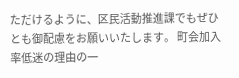ただけるように、区民活動推進課でもぜひとも御配慮をお願いいたします。 町会加入率低迷の理由の一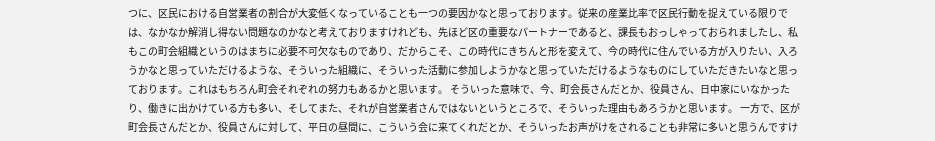つに、区民における自営業者の割合が大変低くなっていることも一つの要因かなと思っております。従来の産業比率で区民行動を捉えている限りでは、なかなか解消し得ない問題なのかなと考えておりますけれども、先ほど区の重要なパートナーであると、課長もおっしゃっておられましたし、私もこの町会組織というのはまちに必要不可欠なものであり、だからこそ、この時代にきちんと形を変えて、今の時代に住んでいる方が入りたい、入ろうかなと思っていただけるような、そういった組織に、そういった活動に参加しようかなと思っていただけるようなものにしていただきたいなと思っております。これはもちろん町会それぞれの努力もあるかと思います。 そういった意味で、今、町会長さんだとか、役員さん、日中家にいなかったり、働きに出かけている方も多い、そしてまた、それが自営業者さんではないというところで、そういった理由もあろうかと思います。 一方で、区が町会長さんだとか、役員さんに対して、平日の昼間に、こういう会に来てくれだとか、そういったお声がけをされることも非常に多いと思うんですけ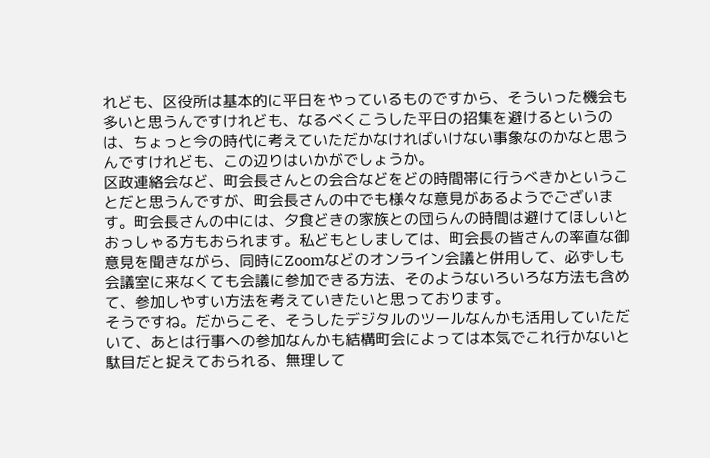れども、区役所は基本的に平日をやっているものですから、そういった機会も多いと思うんですけれども、なるべくこうした平日の招集を避けるというのは、ちょっと今の時代に考えていただかなければいけない事象なのかなと思うんですけれども、この辺りはいかがでしょうか。
区政連絡会など、町会長さんとの会合などをどの時間帯に行うべきかということだと思うんですが、町会長さんの中でも様々な意見があるようでございます。町会長さんの中には、夕食どきの家族との団らんの時間は避けてほしいとおっしゃる方もおられます。私どもとしましては、町会長の皆さんの率直な御意見を聞きながら、同時にZoomなどのオンライン会議と併用して、必ずしも会議室に来なくても会議に参加できる方法、そのようないろいろな方法も含めて、参加しやすい方法を考えていきたいと思っております。
そうですね。だからこそ、そうしたデジタルのツールなんかも活用していただいて、あとは行事への参加なんかも結構町会によっては本気でこれ行かないと駄目だと捉えておられる、無理して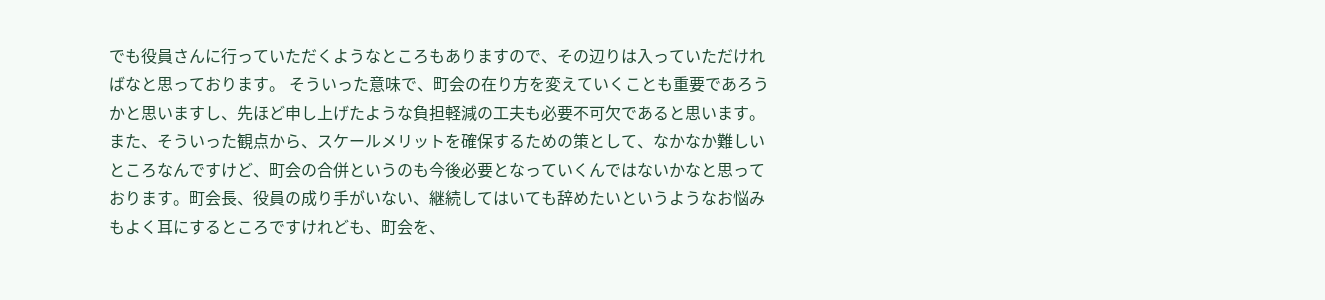でも役員さんに行っていただくようなところもありますので、その辺りは入っていただければなと思っております。 そういった意味で、町会の在り方を変えていくことも重要であろうかと思いますし、先ほど申し上げたような負担軽減の工夫も必要不可欠であると思います。また、そういった観点から、スケールメリットを確保するための策として、なかなか難しいところなんですけど、町会の合併というのも今後必要となっていくんではないかなと思っております。町会長、役員の成り手がいない、継続してはいても辞めたいというようなお悩みもよく耳にするところですけれども、町会を、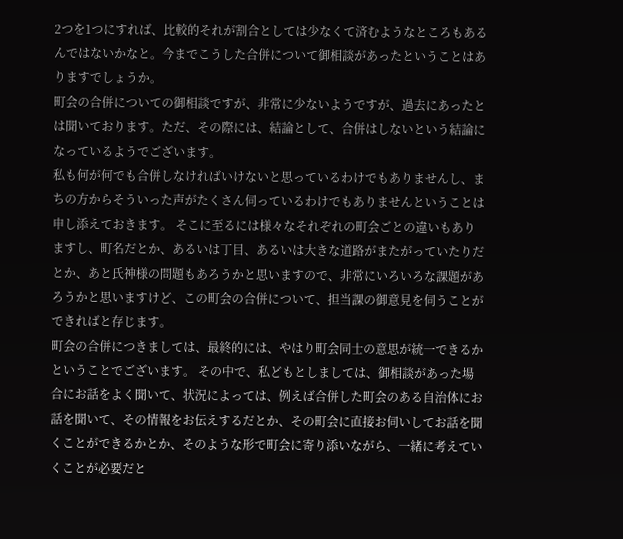2つを1つにすれば、比較的それが割合としては少なくて済むようなところもあるんではないかなと。今までこうした合併について御相談があったということはありますでしょうか。
町会の合併についての御相談ですが、非常に少ないようですが、過去にあったとは聞いております。ただ、その際には、結論として、合併はしないという結論になっているようでございます。
私も何が何でも合併しなければいけないと思っているわけでもありませんし、まちの方からそういった声がたくさん伺っているわけでもありませんということは申し添えておきます。 そこに至るには様々なそれぞれの町会ごとの違いもありますし、町名だとか、あるいは丁目、あるいは大きな道路がまたがっていたりだとか、あと氏神様の問題もあろうかと思いますので、非常にいろいろな課題があろうかと思いますけど、この町会の合併について、担当課の御意見を伺うことができればと存じます。
町会の合併につきましては、最終的には、やはり町会同士の意思が統一できるかということでございます。 その中で、私どもとしましては、御相談があった場合にお話をよく聞いて、状況によっては、例えば合併した町会のある自治体にお話を聞いて、その情報をお伝えするだとか、その町会に直接お伺いしてお話を聞くことができるかとか、そのような形で町会に寄り添いながら、一緒に考えていくことが必要だと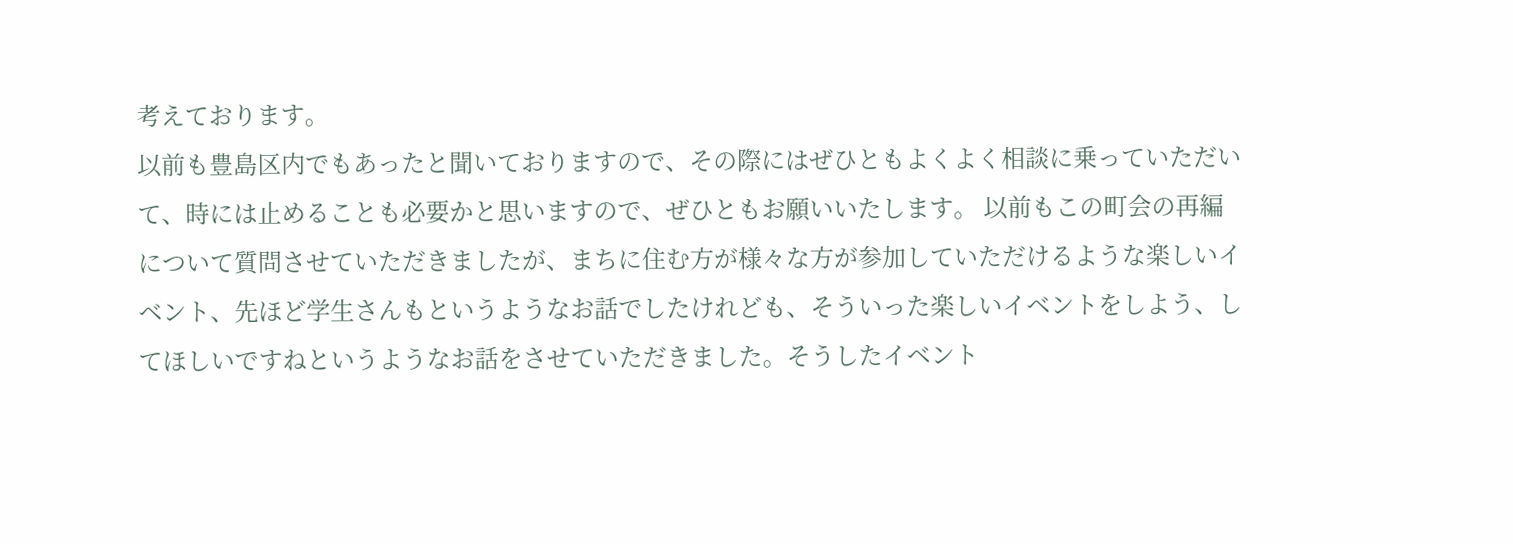考えております。
以前も豊島区内でもあったと聞いておりますので、その際にはぜひともよくよく相談に乗っていただいて、時には止めることも必要かと思いますので、ぜひともお願いいたします。 以前もこの町会の再編について質問させていただきましたが、まちに住む方が様々な方が参加していただけるような楽しいイベント、先ほど学生さんもというようなお話でしたけれども、そういった楽しいイベントをしよう、してほしいですねというようなお話をさせていただきました。そうしたイベント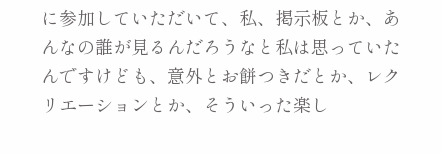に参加していただいて、私、掲示板とか、あんなの誰が見るんだろうなと私は思っていたんですけども、意外とお餅つきだとか、レクリエーションとか、そういった楽し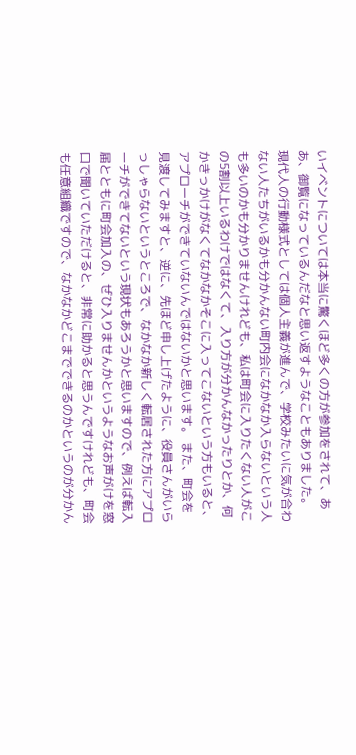いイベントについては本当に驚くほど多くの方が参加をされて、ああ、御覧になっているんだなと思い返すようなこともありました。 現代人の行動様式としては個人主義が進んで、学校みたいに気が合わない人たちがいるかも分かんない町内会になかなか入らないという人も多いのかも分かりませんけれども、私は町会に入りたくない人がこの5割以上いるわけではなくて、入り方が分かんなかったりとか、何かきっかけがなくてなかなかそこに入ってこないという方もいると、アプローチができていないんではないかと思います。 また、町会を見渡してみますと、逆に、先ほど申し上げたように、役員さんがいらっしゃらないというところで、なかなか新しく転居された方にアプローチができてないという現状もあろうかと思いますので、例えば転入届とともに町会加入の、ぜひ入りませんかというようなお声がけを窓口で聞いていただけると、非常に助かると思うんですけれども、町会も任意組織ですので、なかなかどこまでできるのかというのが分かん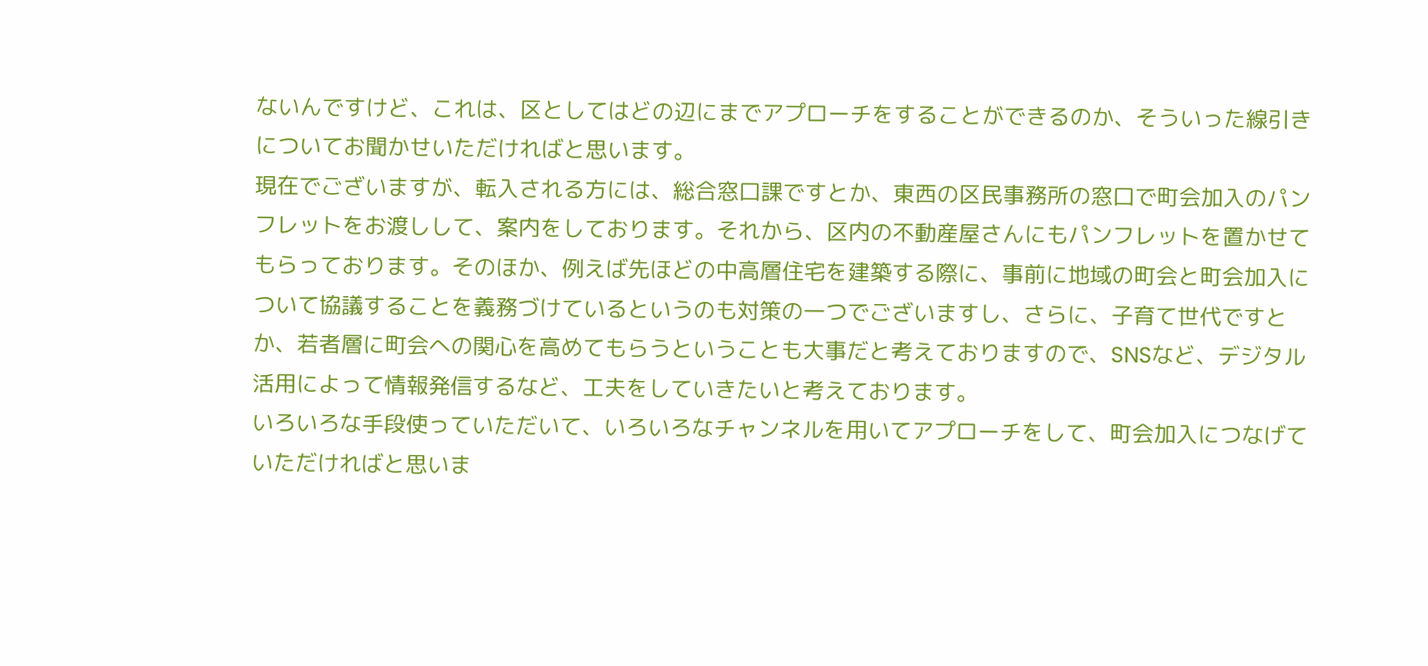ないんですけど、これは、区としてはどの辺にまでアプローチをすることができるのか、そういった線引きについてお聞かせいただければと思います。
現在でございますが、転入される方には、総合窓口課ですとか、東西の区民事務所の窓口で町会加入のパンフレットをお渡しして、案内をしております。それから、区内の不動産屋さんにもパンフレットを置かせてもらっております。そのほか、例えば先ほどの中高層住宅を建築する際に、事前に地域の町会と町会加入について協議することを義務づけているというのも対策の一つでございますし、さらに、子育て世代ですとか、若者層に町会への関心を高めてもらうということも大事だと考えておりますので、SNSなど、デジタル活用によって情報発信するなど、工夫をしていきたいと考えております。
いろいろな手段使っていただいて、いろいろなチャンネルを用いてアプローチをして、町会加入につなげていただければと思いま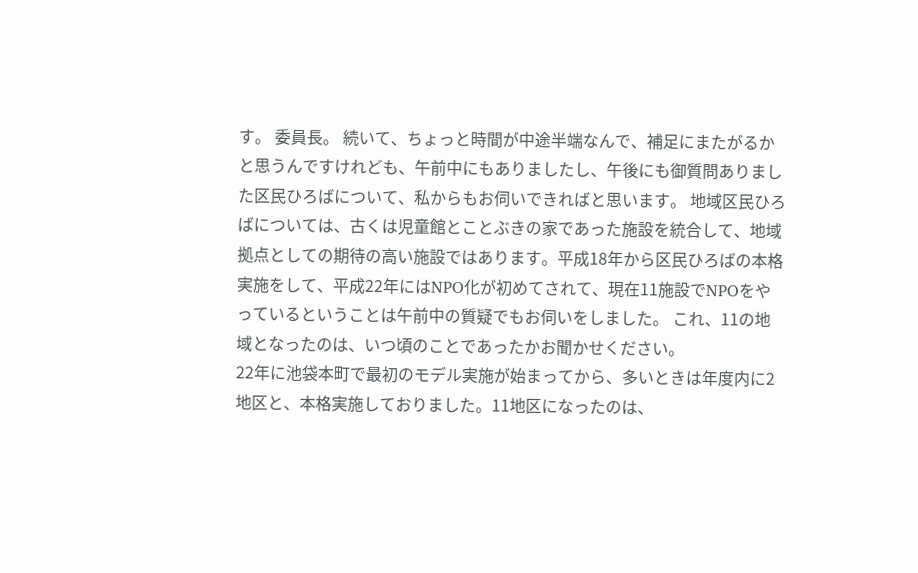す。 委員長。 続いて、ちょっと時間が中途半端なんで、補足にまたがるかと思うんですけれども、午前中にもありましたし、午後にも御質問ありました区民ひろばについて、私からもお伺いできればと思います。 地域区民ひろばについては、古くは児童館とことぶきの家であった施設を統合して、地域拠点としての期待の高い施設ではあります。平成18年から区民ひろばの本格実施をして、平成22年にはNPO化が初めてされて、現在11施設でNPOをやっているということは午前中の質疑でもお伺いをしました。 これ、11の地域となったのは、いつ頃のことであったかお聞かせください。
22年に池袋本町で最初のモデル実施が始まってから、多いときは年度内に2地区と、本格実施しておりました。11地区になったのは、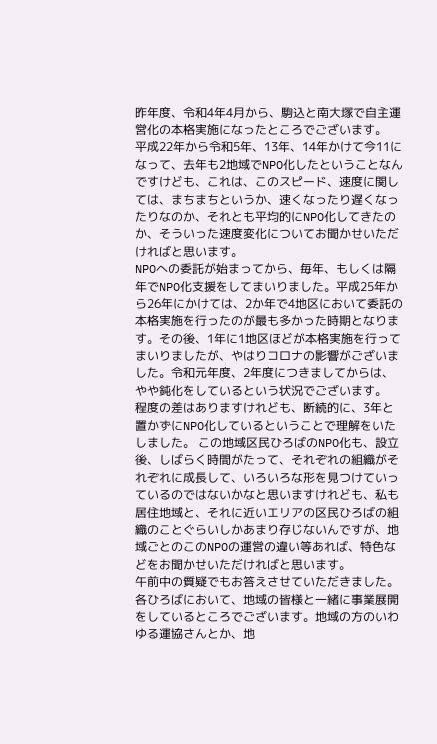昨年度、令和4年4月から、駒込と南大塚で自主運営化の本格実施になったところでございます。
平成22年から令和5年、13年、14年かけて今11になって、去年も2地域でNPO化したということなんですけども、これは、このスピード、速度に関しては、まちまちというか、速くなったり遅くなったりなのか、それとも平均的にNPO化してきたのか、そういった速度変化についてお聞かせいただければと思います。
NPOへの委託が始まってから、毎年、もしくは隔年でNPO化支援をしてまいりました。平成25年から26年にかけては、2か年で4地区において委託の本格実施を行ったのが最も多かった時期となります。その後、1年に1地区ほどが本格実施を行ってまいりましたが、やはりコロナの影響がございました。令和元年度、2年度につきましてからは、やや鈍化をしているという状況でございます。
程度の差はありますけれども、断続的に、3年と置かずにNPO化しているということで理解をいたしました。 この地域区民ひろばのNPO化も、設立後、しばらく時間がたって、それぞれの組織がそれぞれに成長して、いろいろな形を見つけていっているのではないかなと思いますけれども、私も居住地域と、それに近いエリアの区民ひろばの組織のことぐらいしかあまり存じないんですが、地域ごとのこのNPOの運営の違い等あれば、特色などをお聞かせいただければと思います。
午前中の質疑でもお答えさせていただきました。各ひろばにおいて、地域の皆様と一緒に事業展開をしているところでございます。地域の方のいわゆる運協さんとか、地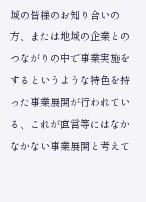域の皆様のお知り合いの方、または地域の企業とのつながりの中で事業実施をするというような特色を持った事業展開が行われている、これが直営等にはなかなかない事業展開と考えて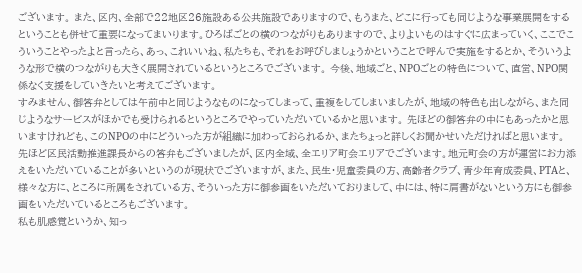ございます。 また、区内、全部で22地区26施設ある公共施設でありますので、もうまた、どこに行っても同じような事業展開をするということも併せて重要になってまいります。ひろばごとの横のつながりもありますので、よりよいものはすぐに広まっていく、ここでこういうことやったよと言ったら、あっ、これいいね、私たちも、それをお呼びしましょうかということで呼んで実施をするとか、そういうような形で横のつながりも大きく展開されているというところでございます。 今後、地域ごと、NPOごとの特色について、直営、NPO関係なく支援をしていきたいと考えてございます。
すみません、御答弁としては午前中と同じようなものになってしまって、重複をしてしまいましたが、地域の特色も出しながら、また同じようなサービスがほかでも受けられるというところでやっていただいているかと思います。 先ほどの御答弁の中にもあったかと思いますけれども、このNPOの中にどういった方が組織に加わっておられるか、またちょっと詳しくお聞かせいただければと思います。
先ほど区民活動推進課長からの答弁もございましたが、区内全域、全エリア町会エリアでございます。地元町会の方が運営にお力添えをいただいていることが多いというのが現状でございますが、また、民生・児童委員の方、高齢者クラブ、青少年育成委員、PTAと、様々な方に、ところに所属をされている方、そういった方に御参画をいただいておりまして、中には、特に肩書がないという方にも御参画をいただいているところもございます。
私も肌感覚というか、知っ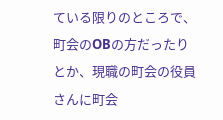ている限りのところで、町会のOBの方だったりとか、現職の町会の役員さんに町会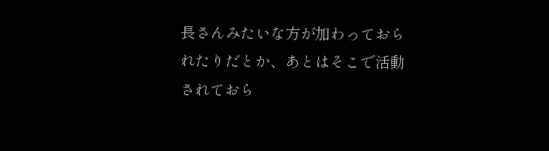長さんみたいな方が加わっておられたりだとか、あとはそこで活動されておら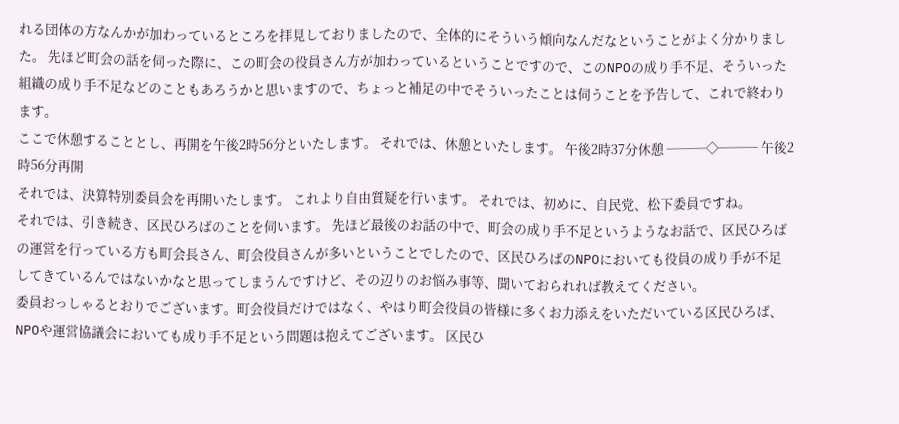れる団体の方なんかが加わっているところを拝見しておりましたので、全体的にそういう傾向なんだなということがよく分かりました。 先ほど町会の話を伺った際に、この町会の役員さん方が加わっているということですので、このNPOの成り手不足、そういった組織の成り手不足などのこともあろうかと思いますので、ちょっと補足の中でそういったことは伺うことを予告して、これで終わります。
ここで休憩することとし、再開を午後2時56分といたします。 それでは、休憩といたします。 午後2時37分休憩 ───◇─── 午後2時56分再開
それでは、決算特別委員会を再開いたします。 これより自由質疑を行います。 それでは、初めに、自民党、松下委員ですね。
それでは、引き続き、区民ひろばのことを伺います。 先ほど最後のお話の中で、町会の成り手不足というようなお話で、区民ひろばの運営を行っている方も町会長さん、町会役員さんが多いということでしたので、区民ひろばのNPOにおいても役員の成り手が不足してきているんではないかなと思ってしまうんですけど、その辺りのお悩み事等、聞いておられれば教えてください。
委員おっしゃるとおりでございます。町会役員だけではなく、やはり町会役員の皆様に多くお力添えをいただいている区民ひろば、NPOや運営協議会においても成り手不足という問題は抱えてございます。 区民ひ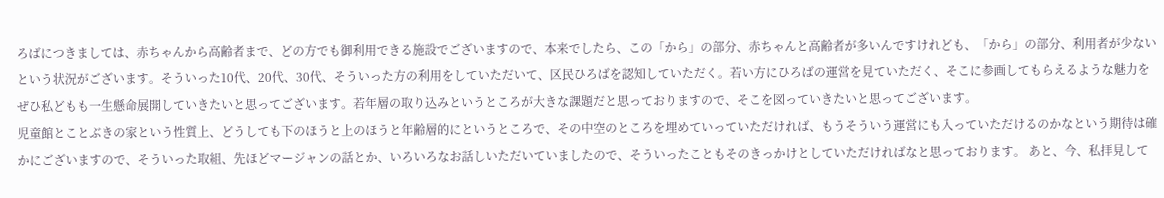ろばにつきましては、赤ちゃんから高齢者まで、どの方でも御利用できる施設でございますので、本来でしたら、この「から」の部分、赤ちゃんと高齢者が多いんですけれども、「から」の部分、利用者が少ないという状況がございます。そういった10代、20代、30代、そういった方の利用をしていただいて、区民ひろばを認知していただく。若い方にひろばの運営を見ていただく、そこに参画してもらえるような魅力をぜひ私どもも一生懸命展開していきたいと思ってございます。若年層の取り込みというところが大きな課題だと思っておりますので、そこを図っていきたいと思ってございます。
児童館とことぶきの家という性質上、どうしても下のほうと上のほうと年齢層的にというところで、その中空のところを埋めていっていただければ、もうそういう運営にも入っていただけるのかなという期待は確かにございますので、そういった取組、先ほどマージャンの話とか、いろいろなお話しいただいていましたので、そういったこともそのきっかけとしていただければなと思っております。 あと、今、私拝見して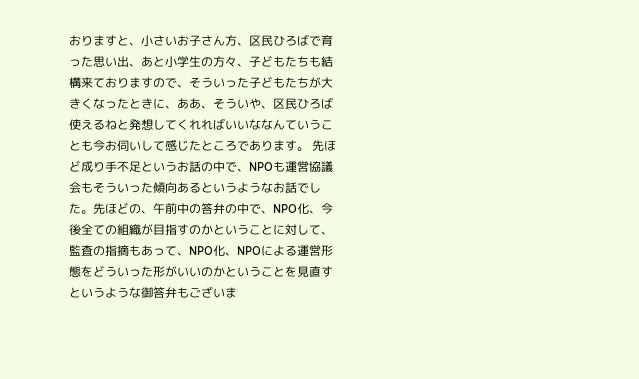おりますと、小さいお子さん方、区民ひろばで育った思い出、あと小学生の方々、子どもたちも結構来ておりますので、そういった子どもたちが大きくなったときに、ああ、そういや、区民ひろば使えるねと発想してくれればいいななんていうことも今お伺いして感じたところであります。 先ほど成り手不足というお話の中で、NPOも運営協議会もそういった傾向あるというようなお話でした。先ほどの、午前中の答弁の中で、NPO化、今後全ての組織が目指すのかということに対して、監査の指摘もあって、NPO化、NPOによる運営形態をどういった形がいいのかということを見直すというような御答弁もございま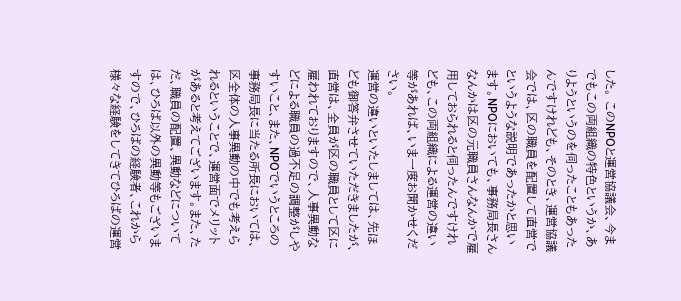した。 このNPOと運営協議会、今までもこの両組織の特色というか、ありようというのを伺ったこともあったんですけれども、そのとき、運営協議会では、区の職員を配置して直営でというような説明であったかと思います。NPOにおいても、事務局長さんなんかは区の元職員さんなんかで雇用しておられると伺ったんですけれども、この両組織による運営の違い等があれば、いま一度お聞かせください。
運営の違いといたしましては、先ほども御答弁させていただきましたが、直営は、全員が区の職員として区に雇われておりますので、人事異動などによる職員の過不足の調整がしやすいこと、また、NPOでいうところの事務局長に当たる所長においては、区全体の人事異動の中でも考えられるということで、運営面でメリットがあると考えてございます。また、ただ、職員の配置、異動などについては、ひろば以外の異動等もございますので、ひろばの経験者、これから様々な経験をしてきてひろばの運営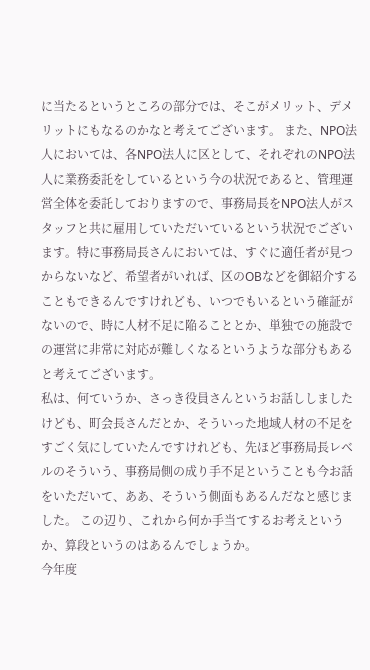に当たるというところの部分では、そこがメリット、デメリットにもなるのかなと考えてございます。 また、NPO法人においては、各NPO法人に区として、それぞれのNPO法人に業務委託をしているという今の状況であると、管理運営全体を委託しておりますので、事務局長をNPO法人がスタッフと共に雇用していただいているという状況でございます。特に事務局長さんにおいては、すぐに適任者が見つからないなど、希望者がいれば、区のOBなどを御紹介することもできるんですけれども、いつでもいるという確証がないので、時に人材不足に陥ることとか、単独での施設での運営に非常に対応が難しくなるというような部分もあると考えてございます。
私は、何ていうか、さっき役員さんというお話ししましたけども、町会長さんだとか、そういった地域人材の不足をすごく気にしていたんですけれども、先ほど事務局長レベルのそういう、事務局側の成り手不足ということも今お話をいただいて、ああ、そういう側面もあるんだなと感じました。 この辺り、これから何か手当てするお考えというか、算段というのはあるんでしょうか。
今年度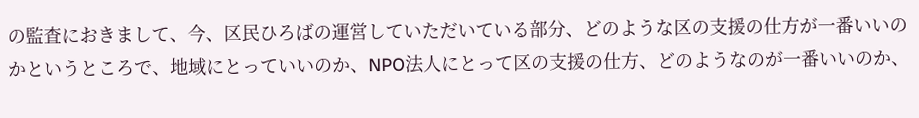の監査におきまして、今、区民ひろばの運営していただいている部分、どのような区の支援の仕方が一番いいのかというところで、地域にとっていいのか、NPO法人にとって区の支援の仕方、どのようなのが一番いいのか、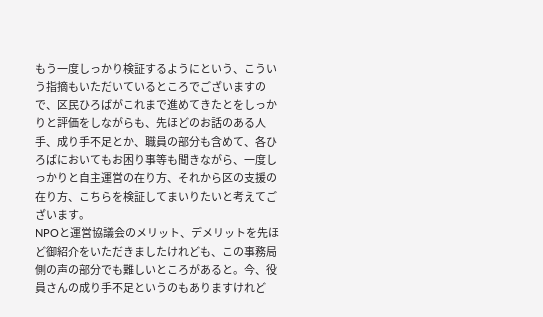もう一度しっかり検証するようにという、こういう指摘もいただいているところでございますので、区民ひろばがこれまで進めてきたとをしっかりと評価をしながらも、先ほどのお話のある人手、成り手不足とか、職員の部分も含めて、各ひろばにおいてもお困り事等も聞きながら、一度しっかりと自主運営の在り方、それから区の支援の在り方、こちらを検証してまいりたいと考えてございます。
NPOと運営協議会のメリット、デメリットを先ほど御紹介をいただきましたけれども、この事務局側の声の部分でも難しいところがあると。今、役員さんの成り手不足というのもありますけれど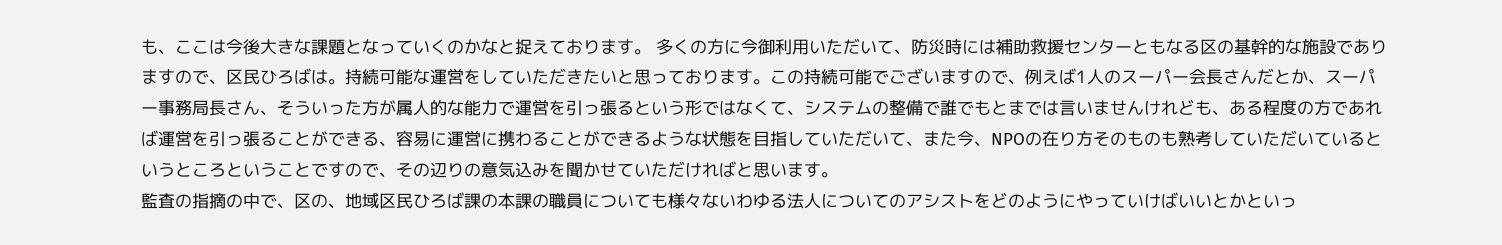も、ここは今後大きな課題となっていくのかなと捉えております。 多くの方に今御利用いただいて、防災時には補助救援センターともなる区の基幹的な施設でありますので、区民ひろばは。持続可能な運営をしていただきたいと思っております。この持続可能でございますので、例えば1人のスーパー会長さんだとか、スーパー事務局長さん、そういった方が属人的な能力で運営を引っ張るという形ではなくて、システムの整備で誰でもとまでは言いませんけれども、ある程度の方であれば運営を引っ張ることができる、容易に運営に携わることができるような状態を目指していただいて、また今、NPOの在り方そのものも熟考していただいているというところということですので、その辺りの意気込みを聞かせていただければと思います。
監査の指摘の中で、区の、地域区民ひろば課の本課の職員についても様々ないわゆる法人についてのアシストをどのようにやっていけばいいとかといっ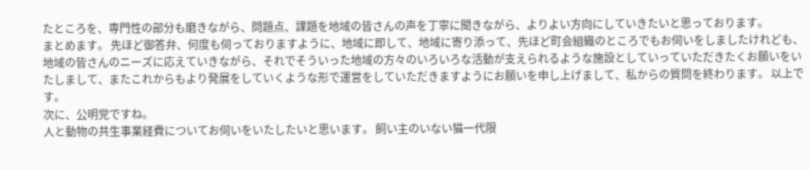たところを、専門性の部分も磨きながら、問題点、課題を地域の皆さんの声を丁寧に聞きながら、よりよい方向にしていきたいと思っております。
まとめます。 先ほど御答弁、何度も伺っておりますように、地域に即して、地域に寄り添って、先ほど町会組織のところでもお伺いをしましたけれども、地域の皆さんのニーズに応えていきながら、それでそういった地域の方々のいろいろな活動が支えられるような施設としていっていただきたくお願いをいたしまして、またこれからもより発展をしていくような形で運営をしていただきますようにお願いを申し上げまして、私からの質問を終わります。 以上です。
次に、公明党ですね。
人と動物の共生事業経費についてお伺いをいたしたいと思います。 飼い主のいない猫一代限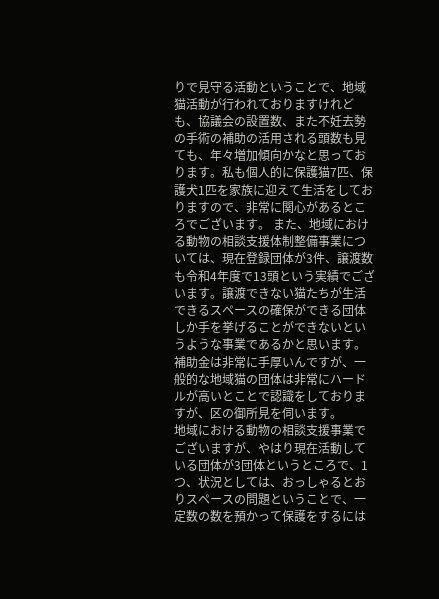りで見守る活動ということで、地域猫活動が行われておりますけれども、協議会の設置数、また不妊去勢の手術の補助の活用される頭数も見ても、年々増加傾向かなと思っております。私も個人的に保護猫7匹、保護犬1匹を家族に迎えて生活をしておりますので、非常に関心があるところでございます。 また、地域における動物の相談支援体制整備事業については、現在登録団体が3件、譲渡数も令和4年度で13頭という実績でございます。譲渡できない猫たちが生活できるスペースの確保ができる団体しか手を挙げることができないというような事業であるかと思います。 補助金は非常に手厚いんですが、一般的な地域猫の団体は非常にハードルが高いとことで認識をしておりますが、区の御所見を伺います。
地域における動物の相談支援事業でございますが、やはり現在活動している団体が3団体というところで、1つ、状況としては、おっしゃるとおりスペースの問題ということで、一定数の数を預かって保護をするには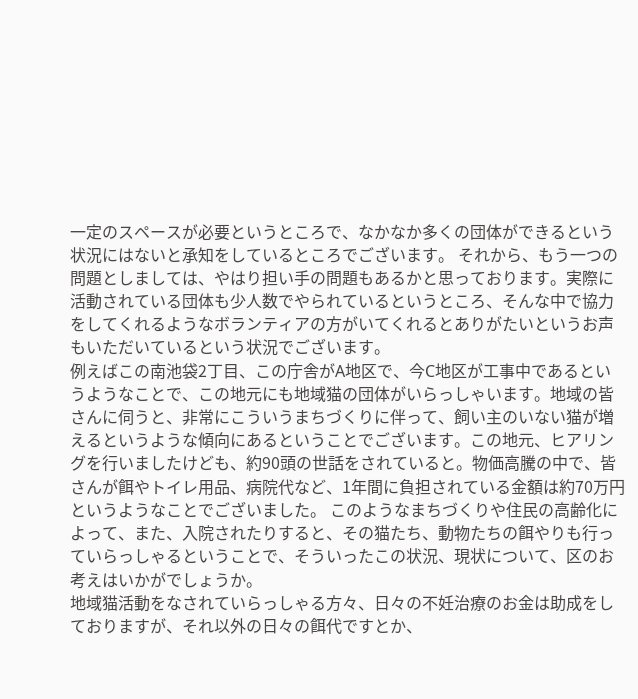一定のスペースが必要というところで、なかなか多くの団体ができるという状況にはないと承知をしているところでございます。 それから、もう一つの問題としましては、やはり担い手の問題もあるかと思っております。実際に活動されている団体も少人数でやられているというところ、そんな中で協力をしてくれるようなボランティアの方がいてくれるとありがたいというお声もいただいているという状況でございます。
例えばこの南池袋2丁目、この庁舎がA地区で、今C地区が工事中であるというようなことで、この地元にも地域猫の団体がいらっしゃいます。地域の皆さんに伺うと、非常にこういうまちづくりに伴って、飼い主のいない猫が増えるというような傾向にあるということでございます。この地元、ヒアリングを行いましたけども、約90頭の世話をされていると。物価高騰の中で、皆さんが餌やトイレ用品、病院代など、1年間に負担されている金額は約70万円というようなことでございました。 このようなまちづくりや住民の高齢化によって、また、入院されたりすると、その猫たち、動物たちの餌やりも行っていらっしゃるということで、そういったこの状況、現状について、区のお考えはいかがでしょうか。
地域猫活動をなされていらっしゃる方々、日々の不妊治療のお金は助成をしておりますが、それ以外の日々の餌代ですとか、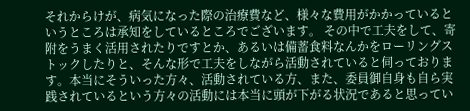それからけが、病気になった際の治療費など、様々な費用がかかっているというところは承知をしているところでございます。 その中で工夫をして、寄附をうまく活用されたりですとか、あるいは備蓄食料なんかをローリングストックしたりと、そんな形で工夫をしながら活動されていると伺っております。本当にそういった方々、活動されている方、また、委員御自身も自ら実践されているという方々の活動には本当に頭が下がる状況であると思ってい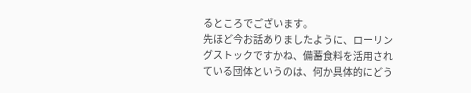るところでございます。
先ほど今お話ありましたように、ローリングストックですかね、備蓄食料を活用されている団体というのは、何か具体的にどう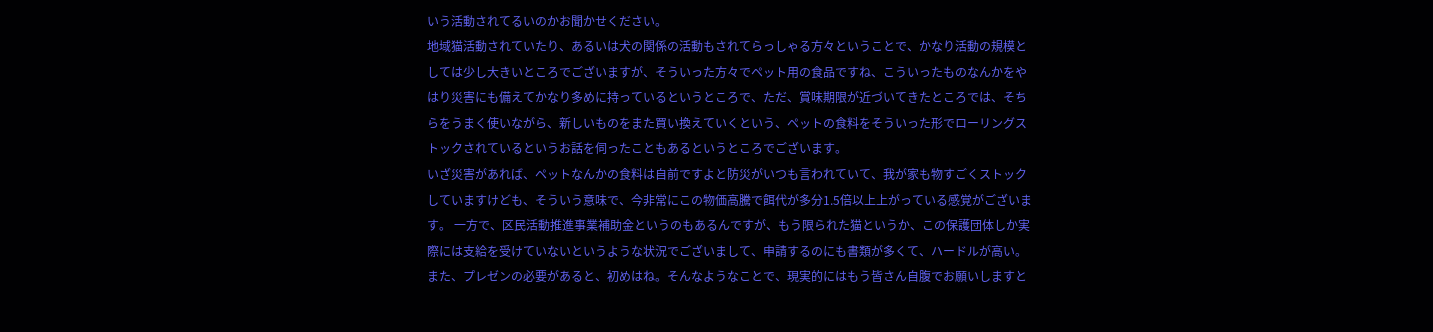いう活動されてるいのかお聞かせください。
地域猫活動されていたり、あるいは犬の関係の活動もされてらっしゃる方々ということで、かなり活動の規模としては少し大きいところでございますが、そういった方々でペット用の食品ですね、こういったものなんかをやはり災害にも備えてかなり多めに持っているというところで、ただ、賞味期限が近づいてきたところでは、そちらをうまく使いながら、新しいものをまた買い換えていくという、ペットの食料をそういった形でローリングストックされているというお話を伺ったこともあるというところでございます。
いざ災害があれば、ペットなんかの食料は自前ですよと防災がいつも言われていて、我が家も物すごくストックしていますけども、そういう意味で、今非常にこの物価高騰で餌代が多分1.5倍以上上がっている感覚がございます。 一方で、区民活動推進事業補助金というのもあるんですが、もう限られた猫というか、この保護団体しか実際には支給を受けていないというような状況でございまして、申請するのにも書類が多くて、ハードルが高い。また、プレゼンの必要があると、初めはね。そんなようなことで、現実的にはもう皆さん自腹でお願いしますと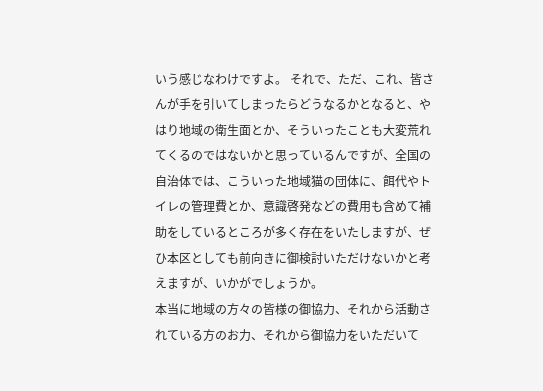いう感じなわけですよ。 それで、ただ、これ、皆さんが手を引いてしまったらどうなるかとなると、やはり地域の衛生面とか、そういったことも大変荒れてくるのではないかと思っているんですが、全国の自治体では、こういった地域猫の団体に、餌代やトイレの管理費とか、意識啓発などの費用も含めて補助をしているところが多く存在をいたしますが、ぜひ本区としても前向きに御検討いただけないかと考えますが、いかがでしょうか。
本当に地域の方々の皆様の御協力、それから活動されている方のお力、それから御協力をいただいて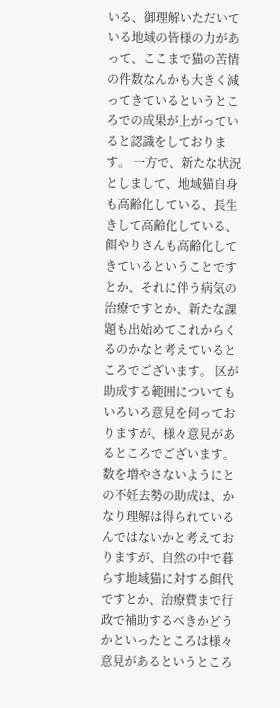いる、御理解いただいている地域の皆様の力があって、ここまで猫の苦情の件数なんかも大きく減ってきているというところでの成果が上がっていると認識をしております。 一方で、新たな状況としまして、地域猫自身も高齢化している、長生きして高齢化している、餌やりさんも高齢化してきているということですとか、それに伴う病気の治療ですとか、新たな課題も出始めてこれからくるのかなと考えているところでございます。 区が助成する範囲についてもいろいろ意見を伺っておりますが、様々意見があるところでございます。数を増やさないようにとの不妊去勢の助成は、かなり理解は得られているんではないかと考えておりますが、自然の中で暮らす地域猫に対する餌代ですとか、治療費まで行政で補助するべきかどうかといったところは様々意見があるというところ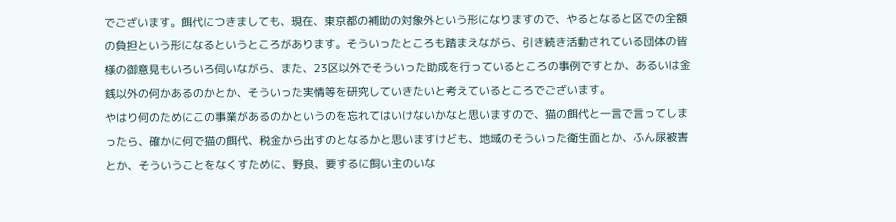でございます。餌代につきましても、現在、東京都の補助の対象外という形になりますので、やるとなると区での全額の負担という形になるというところがあります。そういったところも踏まえながら、引き続き活動されている団体の皆様の御意見もいろいろ伺いながら、また、23区以外でそういった助成を行っているところの事例ですとか、あるいは金銭以外の何かあるのかとか、そういった実情等を研究していきたいと考えているところでございます。
やはり何のためにこの事業があるのかというのを忘れてはいけないかなと思いますので、猫の餌代と一言で言ってしまったら、確かに何で猫の餌代、税金から出すのとなるかと思いますけども、地域のそういった衛生面とか、ふん尿被害とか、そういうことをなくすために、野良、要するに飼い主のいな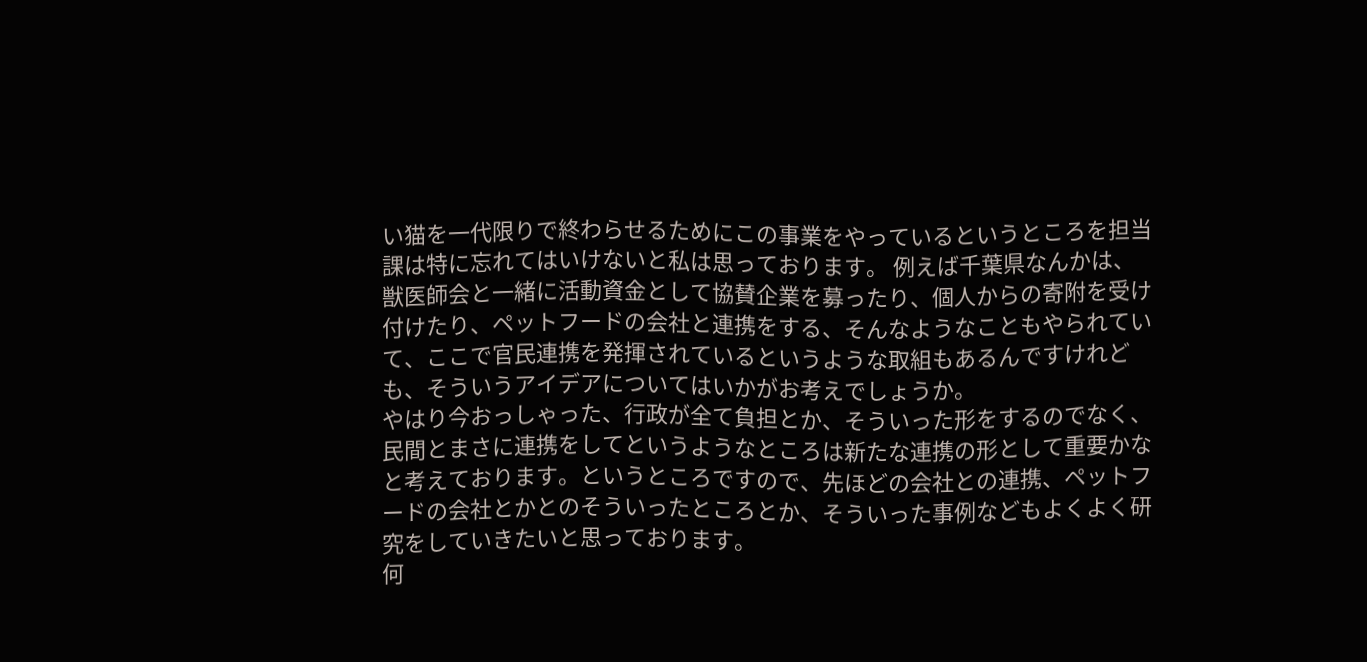い猫を一代限りで終わらせるためにこの事業をやっているというところを担当課は特に忘れてはいけないと私は思っております。 例えば千葉県なんかは、獣医師会と一緒に活動資金として協賛企業を募ったり、個人からの寄附を受け付けたり、ペットフードの会社と連携をする、そんなようなこともやられていて、ここで官民連携を発揮されているというような取組もあるんですけれども、そういうアイデアについてはいかがお考えでしょうか。
やはり今おっしゃった、行政が全て負担とか、そういった形をするのでなく、民間とまさに連携をしてというようなところは新たな連携の形として重要かなと考えております。というところですので、先ほどの会社との連携、ペットフードの会社とかとのそういったところとか、そういった事例などもよくよく研究をしていきたいと思っております。
何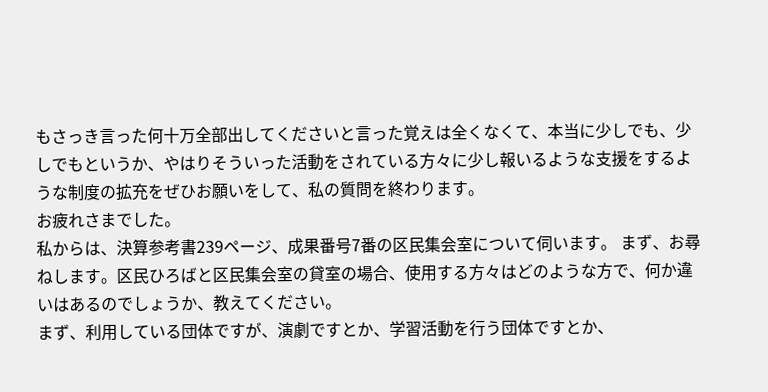もさっき言った何十万全部出してくださいと言った覚えは全くなくて、本当に少しでも、少しでもというか、やはりそういった活動をされている方々に少し報いるような支援をするような制度の拡充をぜひお願いをして、私の質問を終わります。
お疲れさまでした。
私からは、決算参考書239ページ、成果番号7番の区民集会室について伺います。 まず、お尋ねします。区民ひろばと区民集会室の貸室の場合、使用する方々はどのような方で、何か違いはあるのでしょうか、教えてください。
まず、利用している団体ですが、演劇ですとか、学習活動を行う団体ですとか、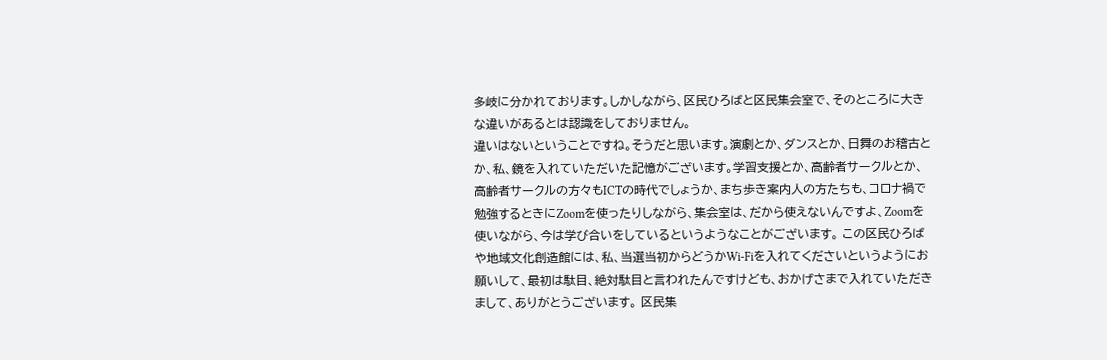多岐に分かれております。しかしながら、区民ひろばと区民集会室で、そのところに大きな違いがあるとは認識をしておりません。
違いはないということですね。そうだと思います。演劇とか、ダンスとか、日舞のお稽古とか、私、鏡を入れていただいた記憶がございます。学習支援とか、高齢者サークルとか、高齢者サークルの方々もICTの時代でしょうか、まち歩き案内人の方たちも、コロナ禍で勉強するときにZoomを使ったりしながら、集会室は、だから使えないんですよ、Zoomを使いながら、今は学び合いをしているというようなことがございます。 この区民ひろばや地域文化創造館には、私、当選当初からどうかWi-Fiを入れてくださいというようにお願いして、最初は駄目、絶対駄目と言われたんですけども、おかげさまで入れていただきまして、ありがとうございます。 区民集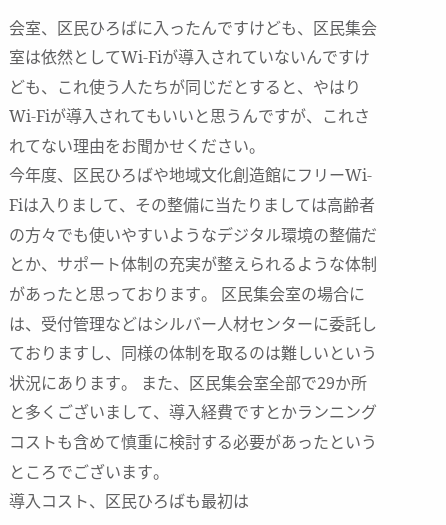会室、区民ひろばに入ったんですけども、区民集会室は依然としてWi-Fiが導入されていないんですけども、これ使う人たちが同じだとすると、やはりWi-Fiが導入されてもいいと思うんですが、これされてない理由をお聞かせください。
今年度、区民ひろばや地域文化創造館にフリーWi-Fiは入りまして、その整備に当たりましては高齢者の方々でも使いやすいようなデジタル環境の整備だとか、サポート体制の充実が整えられるような体制があったと思っております。 区民集会室の場合には、受付管理などはシルバー人材センターに委託しておりますし、同様の体制を取るのは難しいという状況にあります。 また、区民集会室全部で29か所と多くございまして、導入経費ですとかランニングコストも含めて慎重に検討する必要があったというところでございます。
導入コスト、区民ひろばも最初は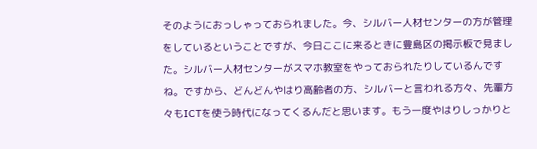そのようにおっしゃっておられました。今、シルバー人材センターの方が管理をしているということですが、今日ここに来るときに豊島区の掲示板で見ました。シルバー人材センターがスマホ教室をやっておられたりしているんですね。ですから、どんどんやはり高齢者の方、シルバーと言われる方々、先輩方々もICTを使う時代になってくるんだと思います。もう一度やはりしっかりと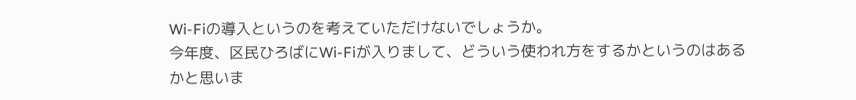Wi-Fiの導入というのを考えていただけないでしょうか。
今年度、区民ひろばにWi-Fiが入りまして、どういう使われ方をするかというのはあるかと思いま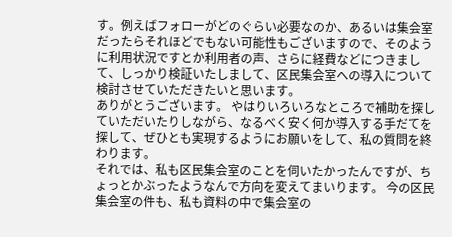す。例えばフォローがどのぐらい必要なのか、あるいは集会室だったらそれほどでもない可能性もございますので、そのように利用状況ですとか利用者の声、さらに経費などにつきまして、しっかり検証いたしまして、区民集会室への導入について検討させていただきたいと思います。
ありがとうございます。 やはりいろいろなところで補助を探していただいたりしながら、なるべく安く何か導入する手だてを探して、ぜひとも実現するようにお願いをして、私の質問を終わります。
それでは、私も区民集会室のことを伺いたかったんですが、ちょっとかぶったようなんで方向を変えてまいります。 今の区民集会室の件も、私も資料の中で集会室の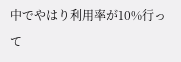中でやはり利用率が10%行って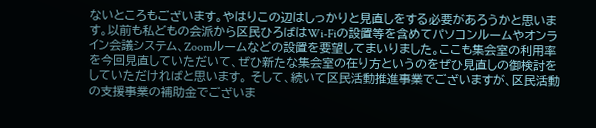ないところもございます。やはりこの辺はしっかりと見直しをする必要があろうかと思います。以前も私どもの会派から区民ひろばはWi-Fiの設置等を含めてパソコンルームやオンライン会議システム、Zoomルームなどの設置を要望してまいりました。ここも集会室の利用率を今回見直していただいて、ぜひ新たな集会室の在り方というのをぜひ見直しの御検討をしていただければと思います。 そして、続いて区民活動推進事業でございますが、区民活動の支援事業の補助金でございま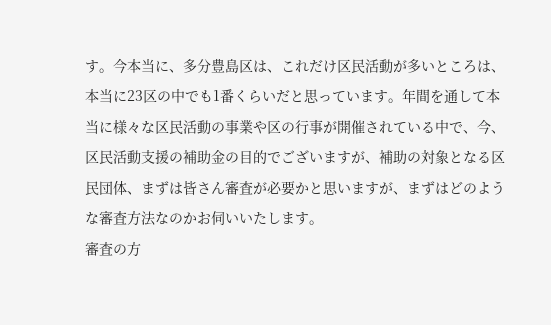す。今本当に、多分豊島区は、これだけ区民活動が多いところは、本当に23区の中でも1番くらいだと思っています。年間を通して本当に様々な区民活動の事業や区の行事が開催されている中で、今、区民活動支援の補助金の目的でございますが、補助の対象となる区民団体、まずは皆さん審査が必要かと思いますが、まずはどのような審査方法なのかお伺いいたします。
審査の方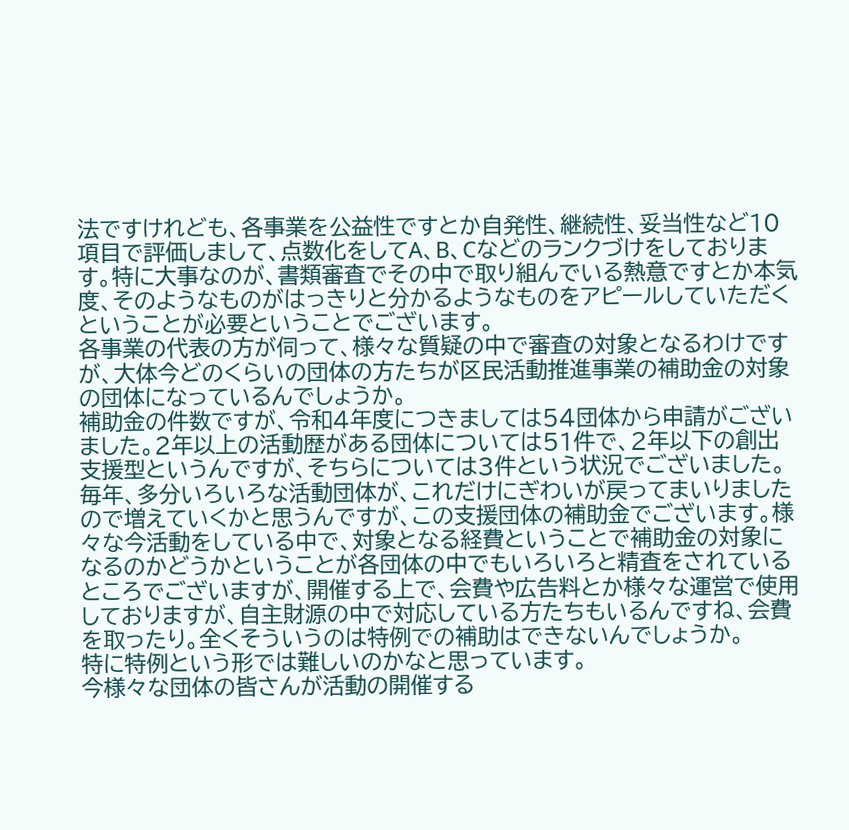法ですけれども、各事業を公益性ですとか自発性、継続性、妥当性など10項目で評価しまして、点数化をしてA、B、Cなどのランクづけをしております。特に大事なのが、書類審査でその中で取り組んでいる熱意ですとか本気度、そのようなものがはっきりと分かるようなものをアピールしていただくということが必要ということでございます。
各事業の代表の方が伺って、様々な質疑の中で審査の対象となるわけですが、大体今どのくらいの団体の方たちが区民活動推進事業の補助金の対象の団体になっているんでしょうか。
補助金の件数ですが、令和4年度につきましては54団体から申請がございました。2年以上の活動歴がある団体については51件で、2年以下の創出支援型というんですが、そちらについては3件という状況でございました。
毎年、多分いろいろな活動団体が、これだけにぎわいが戻ってまいりましたので増えていくかと思うんですが、この支援団体の補助金でございます。様々な今活動をしている中で、対象となる経費ということで補助金の対象になるのかどうかということが各団体の中でもいろいろと精査をされているところでございますが、開催する上で、会費や広告料とか様々な運営で使用しておりますが、自主財源の中で対応している方たちもいるんですね、会費を取ったり。全くそういうのは特例での補助はできないんでしょうか。
特に特例という形では難しいのかなと思っています。
今様々な団体の皆さんが活動の開催する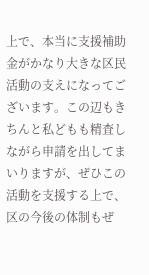上で、本当に支援補助金がかなり大きな区民活動の支えになってございます。この辺もきちんと私どもも精査しながら申請を出してまいりますが、ぜひこの活動を支援する上で、区の今後の体制もぜ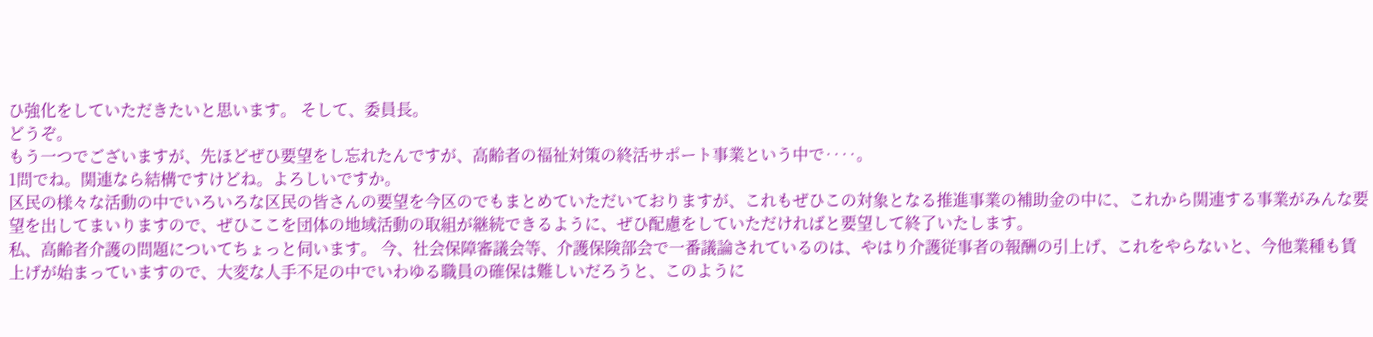ひ強化をしていただきたいと思います。 そして、委員長。
どうぞ。
もう一つでございますが、先ほどぜひ要望をし忘れたんですが、高齢者の福祉対策の終活サポート事業という中で‥‥。
1問でね。関連なら結構ですけどね。よろしいですか。
区民の様々な活動の中でいろいろな区民の皆さんの要望を今区のでもまとめていただいておりますが、これもぜひこの対象となる推進事業の補助金の中に、これから関連する事業がみんな要望を出してまいりますので、ぜひここを団体の地域活動の取組が継続できるように、ぜひ配慮をしていただければと要望して終了いたします。
私、高齢者介護の問題についてちょっと伺います。 今、社会保障審議会等、介護保険部会で一番議論されているのは、やはり介護従事者の報酬の引上げ、これをやらないと、今他業種も賃上げが始まっていますので、大変な人手不足の中でいわゆる職員の確保は難しいだろうと、このように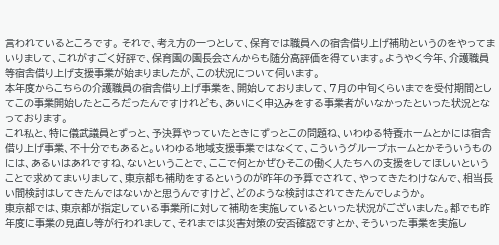言われているところです。 それで、考え方の一つとして、保育では職員への宿舎借り上げ補助というのをやってまいりまして、これがすごく好評で、保育園の園長会さんからも随分高評価を得ています。ようやく今年、介護職員等宿舎借り上げ支援事業が始まりましたが、この状況について伺います。
本年度からこちらの介護職員の宿舎借り上げ事業を、開始しておりまして、7月の中旬くらいまでを受付期間としてこの事業開始したところだったんですけれども、あいにく申込みをする事業者がいなかったといった状況となっております。
これ私と、特に儀武議員とずっと、予決算やっていたときにずっとこの問題ね、いわゆる特養ホームとかには宿舎借り上げ事業、不十分でもあると。いわゆる地域支援事業ではなくて、こういうグループホームとかそういうものには、あるいはあれですね、ないということで、ここで何とかぜひそこの働く人たちへの支援をしてほしいということで求めてまいりまして、東京都も補助をするというのが昨年の予算でされて、やってきたわけなんで、相当長い間検討はしてきたんではないかと思うんですけど、どのような検討はされてきたんでしょうか。
東京都では、東京都が指定している事業所に対して補助を実施しているといった状況がございました。都でも昨年度に事業の見直し等が行われまして、それまでは災害対策の安否確認ですとか、そういった事業を実施し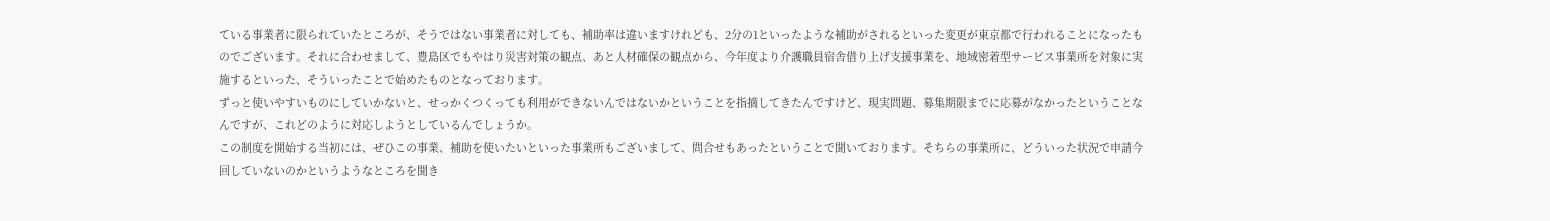ている事業者に限られていたところが、そうではない事業者に対しても、補助率は違いますけれども、2分の1といったような補助がされるといった変更が東京都で行われることになったものでございます。それに合わせまして、豊島区でもやはり災害対策の観点、あと人材確保の観点から、今年度より介護職員宿舎借り上げ支援事業を、地域密着型サービス事業所を対象に実施するといった、そういったことで始めたものとなっております。
ずっと使いやすいものにしていかないと、せっかくつくっても利用ができないんではないかということを指摘してきたんですけど、現実問題、募集期限までに応募がなかったということなんですが、これどのように対応しようとしているんでしょうか。
この制度を開始する当初には、ぜひこの事業、補助を使いたいといった事業所もございまして、問合せもあったということで聞いております。そちらの事業所に、どういった状況で申請今回していないのかというようなところを聞き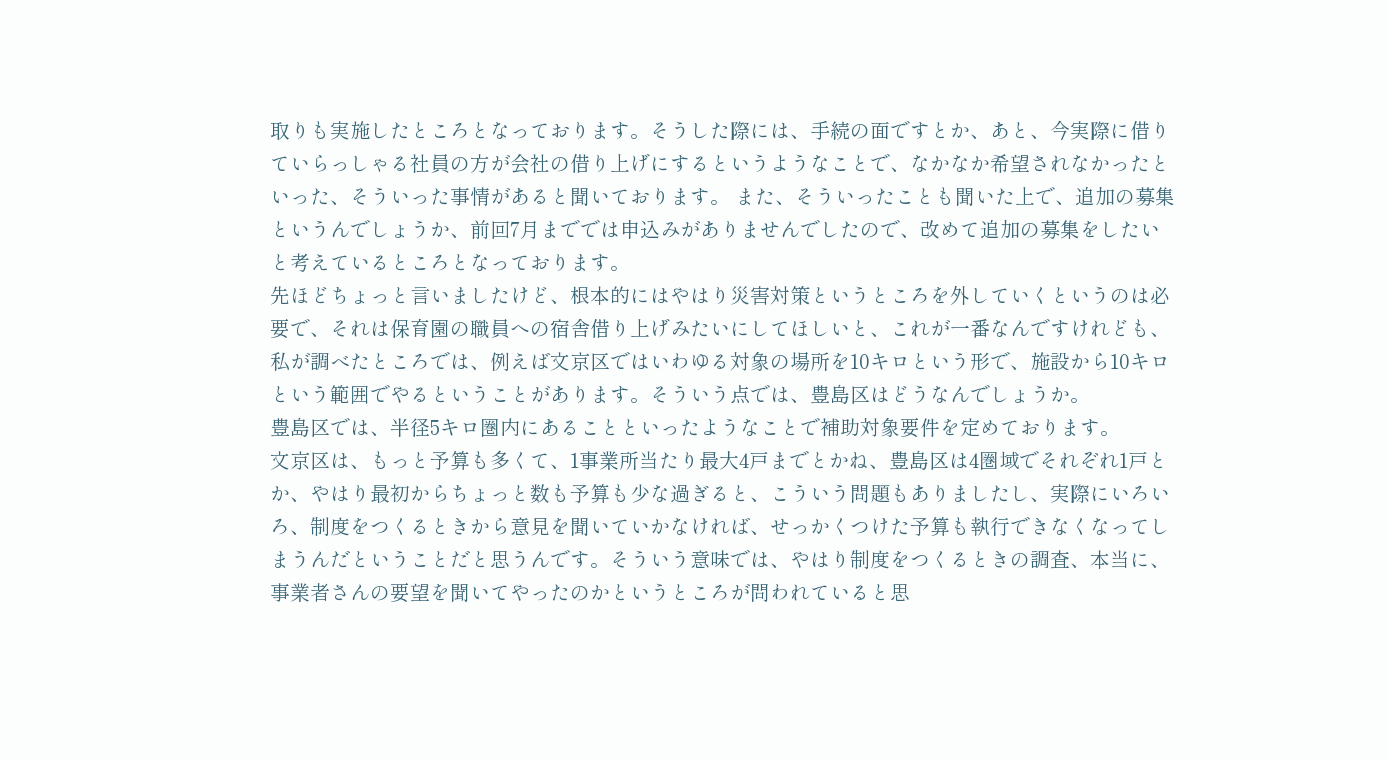取りも実施したところとなっております。そうした際には、手続の面ですとか、あと、今実際に借りていらっしゃる社員の方が会社の借り上げにするというようなことで、なかなか希望されなかったといった、そういった事情があると聞いております。 また、そういったことも聞いた上で、追加の募集というんでしょうか、前回7月まででは申込みがありませんでしたので、改めて追加の募集をしたいと考えているところとなっております。
先ほどちょっと言いましたけど、根本的にはやはり災害対策というところを外していくというのは必要で、それは保育園の職員への宿舎借り上げみたいにしてほしいと、これが一番なんですけれども、私が調べたところでは、例えば文京区ではいわゆる対象の場所を10キロという形で、施設から10キロという範囲でやるということがあります。そういう点では、豊島区はどうなんでしょうか。
豊島区では、半径5キロ圏内にあることといったようなことで補助対象要件を定めております。
文京区は、もっと予算も多くて、1事業所当たり最大4戸までとかね、豊島区は4圏域でそれぞれ1戸とか、やはり最初からちょっと数も予算も少な過ぎると、こういう問題もありましたし、実際にいろいろ、制度をつくるときから意見を聞いていかなければ、せっかくつけた予算も執行できなくなってしまうんだということだと思うんです。そういう意味では、やはり制度をつくるときの調査、本当に、事業者さんの要望を聞いてやったのかというところが問われていると思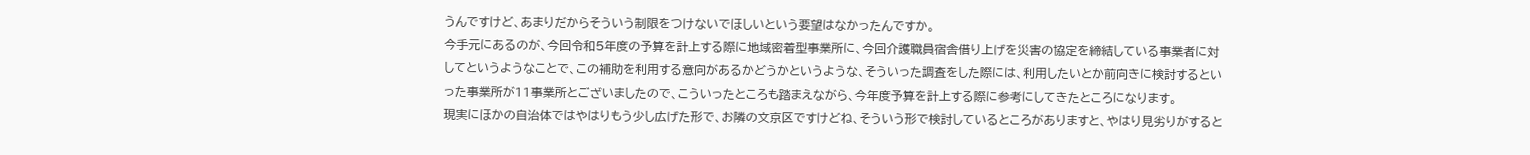うんですけど、あまりだからそういう制限をつけないでほしいという要望はなかったんですか。
今手元にあるのが、今回令和5年度の予算を計上する際に地域密着型事業所に、今回介護職員宿舎借り上げを災害の協定を締結している事業者に対してというようなことで、この補助を利用する意向があるかどうかというような、そういった調査をした際には、利用したいとか前向きに検討するといった事業所が11事業所とございましたので、こういったところも踏まえながら、今年度予算を計上する際に参考にしてきたところになります。
現実にほかの自治体ではやはりもう少し広げた形で、お隣の文京区ですけどね、そういう形で検討しているところがありますと、やはり見劣りがすると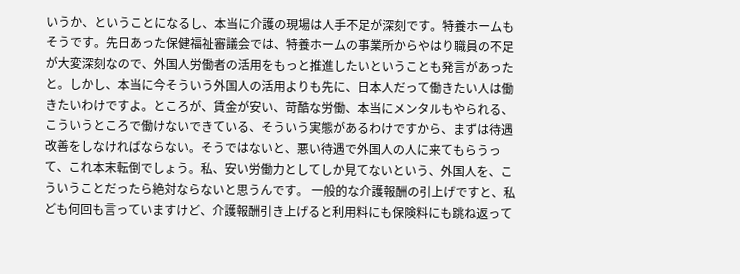いうか、ということになるし、本当に介護の現場は人手不足が深刻です。特養ホームもそうです。先日あった保健福祉審議会では、特養ホームの事業所からやはり職員の不足が大変深刻なので、外国人労働者の活用をもっと推進したいということも発言があったと。しかし、本当に今そういう外国人の活用よりも先に、日本人だって働きたい人は働きたいわけですよ。ところが、賃金が安い、苛酷な労働、本当にメンタルもやられる、こういうところで働けないできている、そういう実態があるわけですから、まずは待遇改善をしなければならない。そうではないと、悪い待遇で外国人の人に来てもらうって、これ本末転倒でしょう。私、安い労働力としてしか見てないという、外国人を、こういうことだったら絶対ならないと思うんです。 一般的な介護報酬の引上げですと、私ども何回も言っていますけど、介護報酬引き上げると利用料にも保険料にも跳ね返って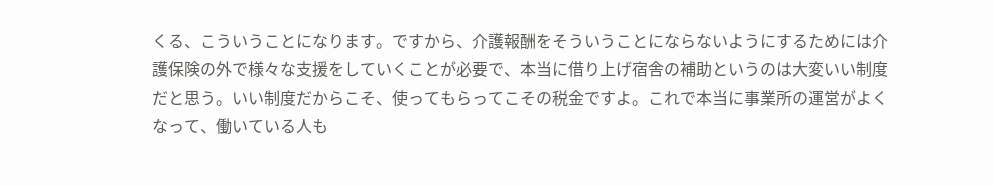くる、こういうことになります。ですから、介護報酬をそういうことにならないようにするためには介護保険の外で様々な支援をしていくことが必要で、本当に借り上げ宿舎の補助というのは大変いい制度だと思う。いい制度だからこそ、使ってもらってこその税金ですよ。これで本当に事業所の運営がよくなって、働いている人も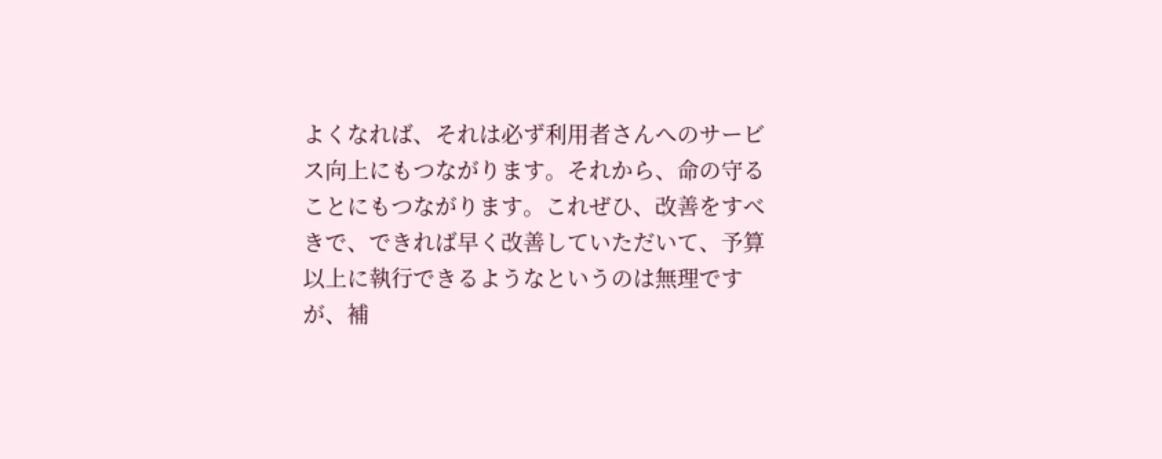よくなれば、それは必ず利用者さんへのサービス向上にもつながります。それから、命の守ることにもつながります。これぜひ、改善をすべきで、できれば早く改善していただいて、予算以上に執行できるようなというのは無理ですが、補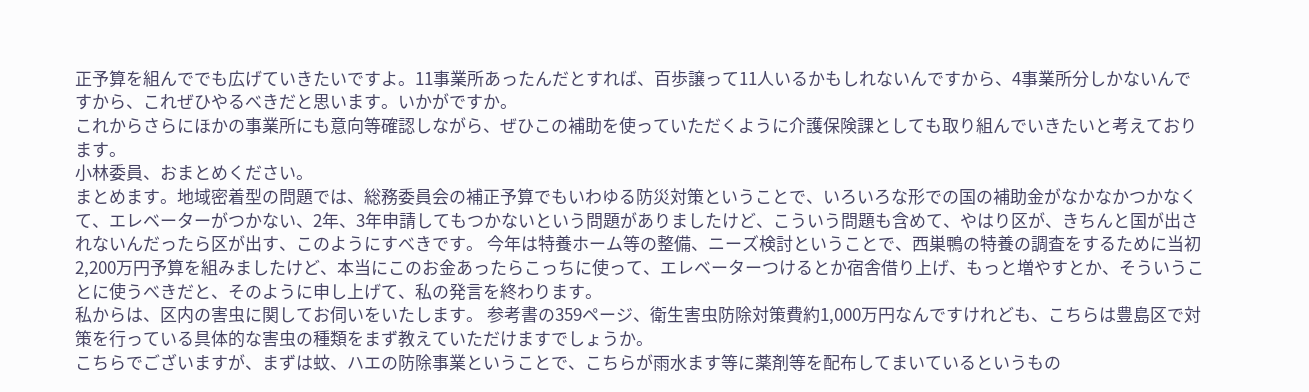正予算を組んででも広げていきたいですよ。11事業所あったんだとすれば、百歩譲って11人いるかもしれないんですから、4事業所分しかないんですから、これぜひやるべきだと思います。いかがですか。
これからさらにほかの事業所にも意向等確認しながら、ぜひこの補助を使っていただくように介護保険課としても取り組んでいきたいと考えております。
小林委員、おまとめください。
まとめます。地域密着型の問題では、総務委員会の補正予算でもいわゆる防災対策ということで、いろいろな形での国の補助金がなかなかつかなくて、エレベーターがつかない、2年、3年申請してもつかないという問題がありましたけど、こういう問題も含めて、やはり区が、きちんと国が出されないんだったら区が出す、このようにすべきです。 今年は特養ホーム等の整備、ニーズ検討ということで、西巣鴨の特養の調査をするために当初2,200万円予算を組みましたけど、本当にこのお金あったらこっちに使って、エレベーターつけるとか宿舎借り上げ、もっと増やすとか、そういうことに使うべきだと、そのように申し上げて、私の発言を終わります。
私からは、区内の害虫に関してお伺いをいたします。 参考書の359ページ、衛生害虫防除対策費約1,000万円なんですけれども、こちらは豊島区で対策を行っている具体的な害虫の種類をまず教えていただけますでしょうか。
こちらでございますが、まずは蚊、ハエの防除事業ということで、こちらが雨水ます等に薬剤等を配布してまいているというもの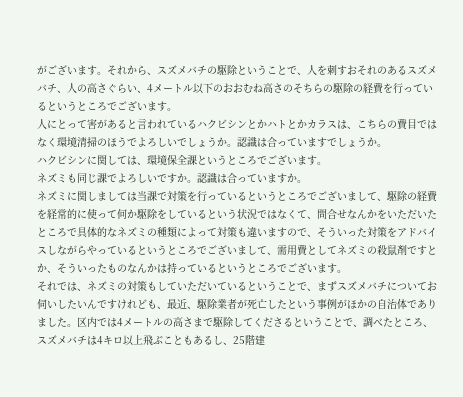がございます。それから、スズメバチの駆除ということで、人を刺すおそれのあるスズメバチ、人の高さぐらい、4メートル以下のおおむね高さのそちらの駆除の経費を行っているというところでございます。
人にとって害があると言われているハクビシンとかハトとかカラスは、こちらの費目ではなく環境清掃のほうでよろしいでしょうか。認識は合っていますでしょうか。
ハクビシンに関しては、環境保全課というところでございます。
ネズミも同じ課でよろしいですか。認識は合っていますか。
ネズミに関しましては当課で対策を行っているというところでございまして、駆除の経費を経常的に使って何か駆除をしているという状況ではなくて、問合せなんかをいただいたところで具体的なネズミの種類によって対策も違いますので、そういった対策をアドバイスしながらやっているというところでございまして、需用費としてネズミの殺鼠剤ですとか、そういったものなんかは持っているというところでございます。
それでは、ネズミの対策もしていただいているということで、まずスズメバチについてお伺いしたいんですけれども、最近、駆除業者が死亡したという事例がほかの自治体でありました。区内では4メートルの高さまで駆除してくださるということで、調べたところ、スズメバチは4キロ以上飛ぶこともあるし、25階建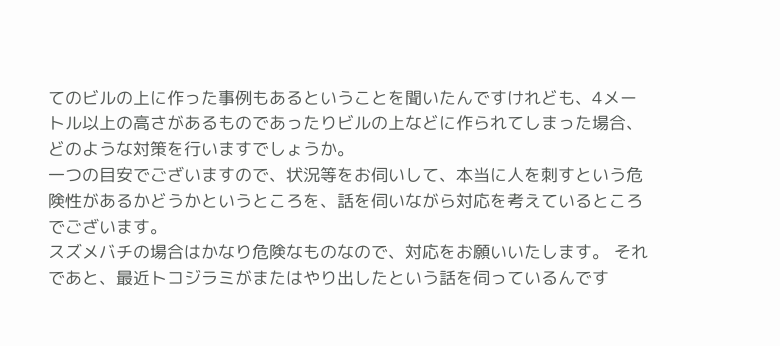てのビルの上に作った事例もあるということを聞いたんですけれども、4メートル以上の高さがあるものであったりビルの上などに作られてしまった場合、どのような対策を行いますでしょうか。
一つの目安でございますので、状況等をお伺いして、本当に人を刺すという危険性があるかどうかというところを、話を伺いながら対応を考えているところでございます。
スズメバチの場合はかなり危険なものなので、対応をお願いいたします。 それであと、最近トコジラミがまたはやり出したという話を伺っているんです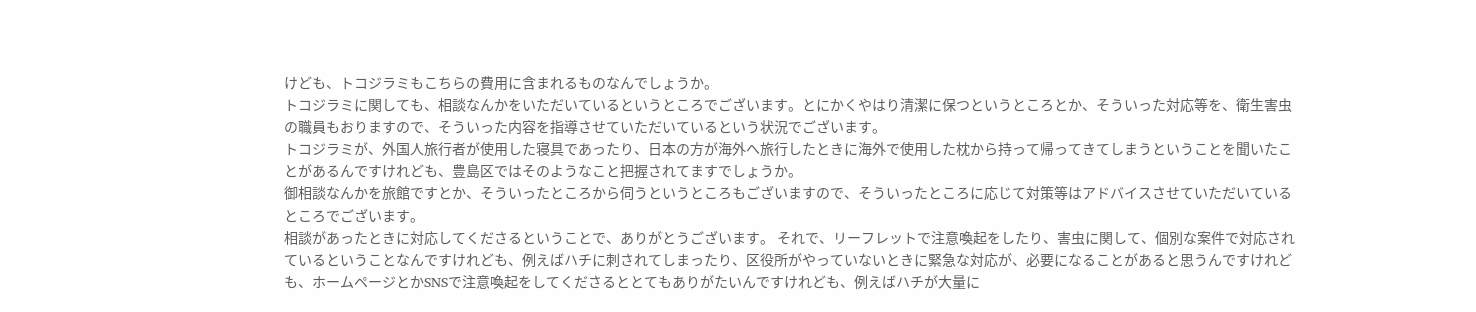けども、トコジラミもこちらの費用に含まれるものなんでしょうか。
トコジラミに関しても、相談なんかをいただいているというところでございます。とにかくやはり清潔に保つというところとか、そういった対応等を、衛生害虫の職員もおりますので、そういった内容を指導させていただいているという状況でございます。
トコジラミが、外国人旅行者が使用した寝具であったり、日本の方が海外へ旅行したときに海外で使用した枕から持って帰ってきてしまうということを聞いたことがあるんですけれども、豊島区ではそのようなこと把握されてますでしょうか。
御相談なんかを旅館ですとか、そういったところから伺うというところもございますので、そういったところに応じて対策等はアドバイスさせていただいているところでございます。
相談があったときに対応してくださるということで、ありがとうございます。 それで、リーフレットで注意喚起をしたり、害虫に関して、個別な案件で対応されているということなんですけれども、例えばハチに刺されてしまったり、区役所がやっていないときに緊急な対応が、必要になることがあると思うんですけれども、ホームページとかSNSで注意喚起をしてくださるととてもありがたいんですけれども、例えばハチが大量に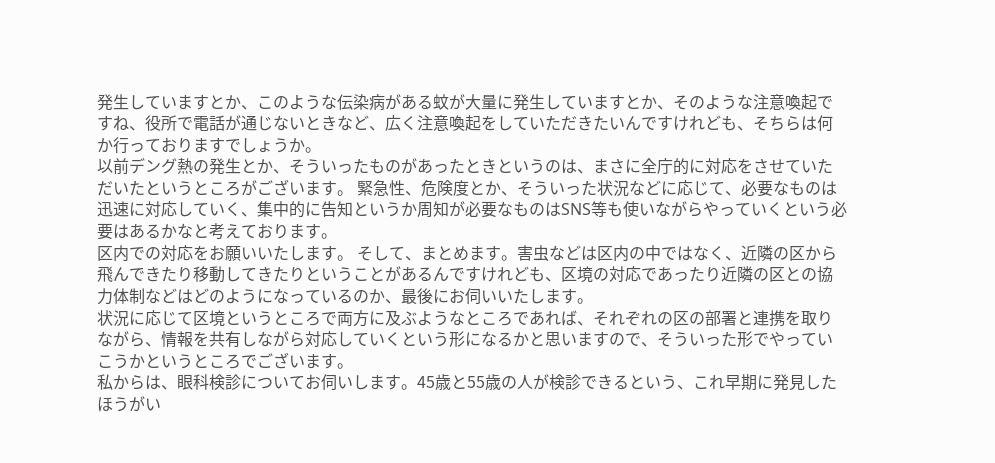発生していますとか、このような伝染病がある蚊が大量に発生していますとか、そのような注意喚起ですね、役所で電話が通じないときなど、広く注意喚起をしていただきたいんですけれども、そちらは何か行っておりますでしょうか。
以前デング熱の発生とか、そういったものがあったときというのは、まさに全庁的に対応をさせていただいたというところがございます。 緊急性、危険度とか、そういった状況などに応じて、必要なものは迅速に対応していく、集中的に告知というか周知が必要なものはSNS等も使いながらやっていくという必要はあるかなと考えております。
区内での対応をお願いいたします。 そして、まとめます。害虫などは区内の中ではなく、近隣の区から飛んできたり移動してきたりということがあるんですけれども、区境の対応であったり近隣の区との協力体制などはどのようになっているのか、最後にお伺いいたします。
状況に応じて区境というところで両方に及ぶようなところであれば、それぞれの区の部署と連携を取りながら、情報を共有しながら対応していくという形になるかと思いますので、そういった形でやっていこうかというところでございます。
私からは、眼科検診についてお伺いします。45歳と55歳の人が検診できるという、これ早期に発見したほうがい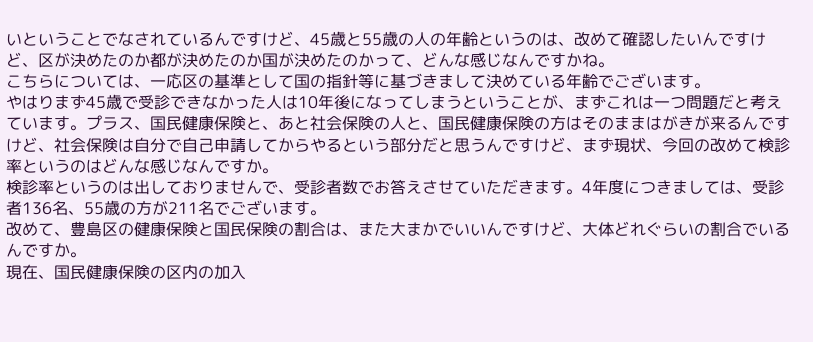いということでなされているんですけど、45歳と55歳の人の年齢というのは、改めて確認したいんですけど、区が決めたのか都が決めたのか国が決めたのかって、どんな感じなんですかね。
こちらについては、一応区の基準として国の指針等に基づきまして決めている年齢でございます。
やはりまず45歳で受診できなかった人は10年後になってしまうということが、まずこれは一つ問題だと考えています。プラス、国民健康保険と、あと社会保険の人と、国民健康保険の方はそのままはがきが来るんですけど、社会保険は自分で自己申請してからやるという部分だと思うんですけど、まず現状、今回の改めて検診率というのはどんな感じなんですか。
検診率というのは出しておりませんで、受診者数でお答えさせていただきます。4年度につきましては、受診者136名、55歳の方が211名でございます。
改めて、豊島区の健康保険と国民保険の割合は、また大まかでいいんですけど、大体どれぐらいの割合でいるんですか。
現在、国民健康保険の区内の加入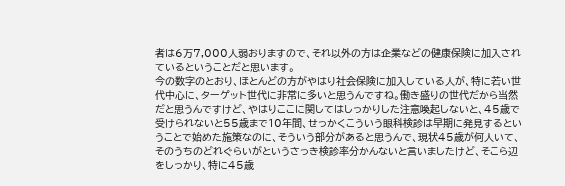者は6万7,000人弱おりますので、それ以外の方は企業などの健康保険に加入されているということだと思います。
今の数字のとおり、ほとんどの方がやはり社会保険に加入している人が、特に若い世代中心に、ターゲット世代に非常に多いと思うんですね。働き盛りの世代だから当然だと思うんですけど、やはりここに関してはしっかりした注意喚起しないと、45歳で受けられないと55歳まで10年間、せっかくこういう眼科検診は早期に発見するということで始めた施策なのに、そういう部分があると思うんで、現状45歳が何人いて、そのうちのどれぐらいがというさっき検診率分かんないと言いましたけど、そこら辺をしっかり、特に45歳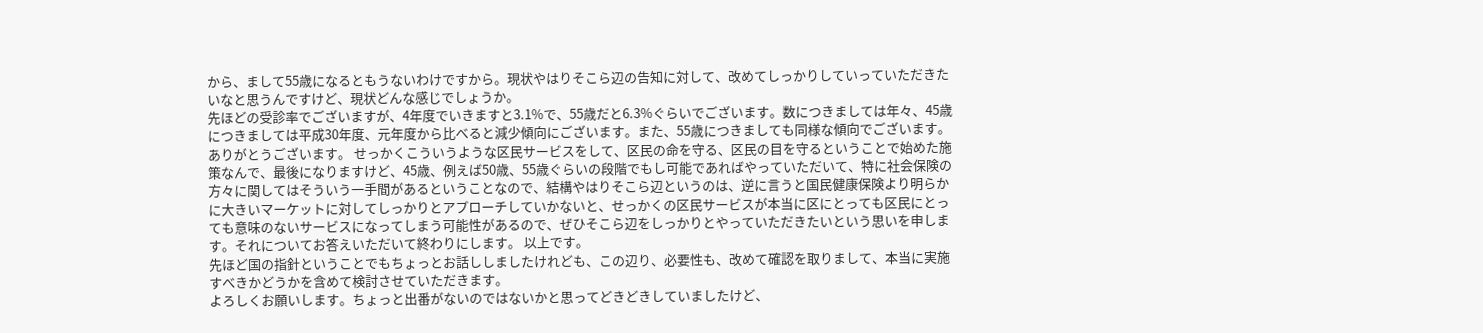から、まして55歳になるともうないわけですから。現状やはりそこら辺の告知に対して、改めてしっかりしていっていただきたいなと思うんですけど、現状どんな感じでしょうか。
先ほどの受診率でございますが、4年度でいきますと3.1%で、55歳だと6.3%ぐらいでございます。数につきましては年々、45歳につきましては平成30年度、元年度から比べると減少傾向にございます。また、55歳につきましても同様な傾向でございます。
ありがとうございます。 せっかくこういうような区民サービスをして、区民の命を守る、区民の目を守るということで始めた施策なんで、最後になりますけど、45歳、例えば50歳、55歳ぐらいの段階でもし可能であればやっていただいて、特に社会保険の方々に関してはそういう一手間があるということなので、結構やはりそこら辺というのは、逆に言うと国民健康保険より明らかに大きいマーケットに対してしっかりとアプローチしていかないと、せっかくの区民サービスが本当に区にとっても区民にとっても意味のないサービスになってしまう可能性があるので、ぜひそこら辺をしっかりとやっていただきたいという思いを申します。それについてお答えいただいて終わりにします。 以上です。
先ほど国の指針ということでもちょっとお話ししましたけれども、この辺り、必要性も、改めて確認を取りまして、本当に実施すべきかどうかを含めて検討させていただきます。
よろしくお願いします。ちょっと出番がないのではないかと思ってどきどきしていましたけど、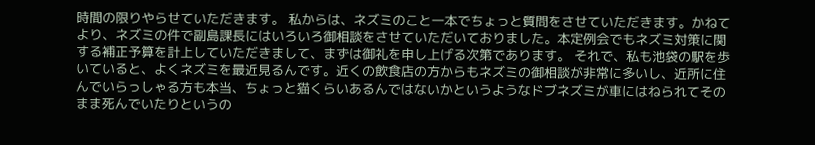時間の限りやらせていただきます。 私からは、ネズミのこと一本でちょっと質問をさせていただきます。かねてより、ネズミの件で副島課長にはいろいろ御相談をさせていただいておりました。本定例会でもネズミ対策に関する補正予算を計上していただきまして、まずは御礼を申し上げる次第であります。 それで、私も池袋の駅を歩いていると、よくネズミを最近見るんです。近くの飲食店の方からもネズミの御相談が非常に多いし、近所に住んでいらっしゃる方も本当、ちょっと猫くらいあるんではないかというようなドブネズミが車にはねられてそのまま死んでいたりというの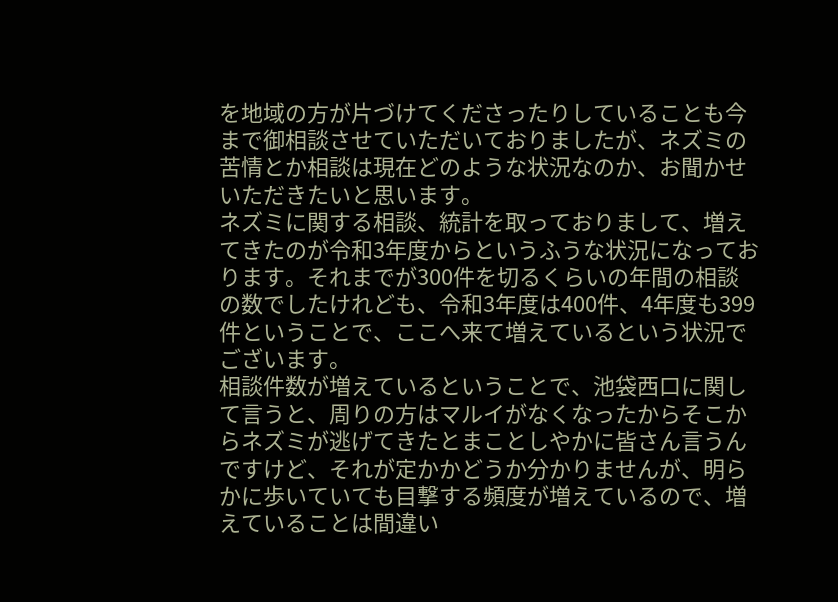を地域の方が片づけてくださったりしていることも今まで御相談させていただいておりましたが、ネズミの苦情とか相談は現在どのような状況なのか、お聞かせいただきたいと思います。
ネズミに関する相談、統計を取っておりまして、増えてきたのが令和3年度からというふうな状況になっております。それまでが300件を切るくらいの年間の相談の数でしたけれども、令和3年度は400件、4年度も399件ということで、ここへ来て増えているという状況でございます。
相談件数が増えているということで、池袋西口に関して言うと、周りの方はマルイがなくなったからそこからネズミが逃げてきたとまことしやかに皆さん言うんですけど、それが定かかどうか分かりませんが、明らかに歩いていても目撃する頻度が増えているので、増えていることは間違い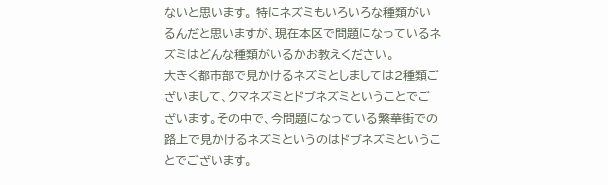ないと思います。 特にネズミもいろいろな種類がいるんだと思いますが、現在本区で問題になっているネズミはどんな種類がいるかお教えください。
大きく都市部で見かけるネズミとしましては2種類ございまして、クマネズミとドブネズミということでございます。その中で、今問題になっている繁華街での路上で見かけるネズミというのはドブネズミということでございます。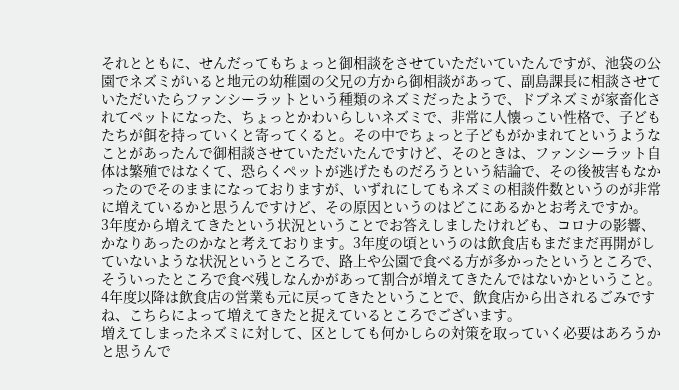それとともに、せんだってもちょっと御相談をさせていただいていたんですが、池袋の公園でネズミがいると地元の幼稚園の父兄の方から御相談があって、副島課長に相談させていただいたらファンシーラットという種類のネズミだったようで、ドブネズミが家畜化されてペットになった、ちょっとかわいらしいネズミで、非常に人懐っこい性格で、子どもたちが餌を持っていくと寄ってくると。その中でちょっと子どもがかまれてというようなことがあったんで御相談させていただいたんですけど、そのときは、ファンシーラット自体は繁殖ではなくて、恐らくペットが逃げたものだろうという結論で、その後被害もなかったのでそのままになっておりますが、いずれにしてもネズミの相談件数というのが非常に増えているかと思うんですけど、その原因というのはどこにあるかとお考えですか。
3年度から増えてきたという状況ということでお答えしましたけれども、コロナの影響、かなりあったのかなと考えております。3年度の頃というのは飲食店もまだまだ再開がしていないような状況というところで、路上や公園で食べる方が多かったというところで、そういったところで食べ残しなんかがあって割合が増えてきたんではないかということ。4年度以降は飲食店の営業も元に戻ってきたということで、飲食店から出されるごみですね、こちらによって増えてきたと捉えているところでございます。
増えてしまったネズミに対して、区としても何かしらの対策を取っていく必要はあろうかと思うんで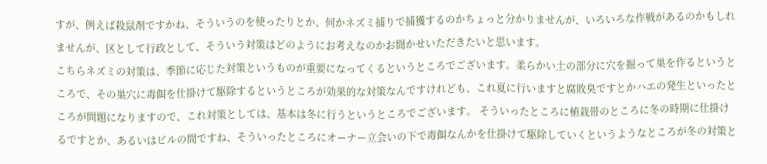すが、例えば殺鼠剤ですかね、そういうのを使ったりとか、何かネズミ捕りで捕獲するのかちょっと分かりませんが、いろいろな作戦があるのかもしれませんが、区として行政として、そういう対策はどのようにお考えなのかお聞かせいただきたいと思います。
こちらネズミの対策は、季節に応じた対策というものが重要になってくるというところでございます。柔らかい土の部分に穴を掘って巣を作るというところで、その巣穴に毒餌を仕掛けて駆除するというところが効果的な対策なんですけれども、これ夏に行いますと腐敗臭ですとかハエの発生といったところが問題になりますので、これ対策としては、基本は冬に行うというところでございます。 そういったところに植栽帯のところに冬の時期に仕掛けるですとか、あるいはビルの間ですね、そういったところにオーナー立会いの下で毒餌なんかを仕掛けて駆除していくというようなところが冬の対策と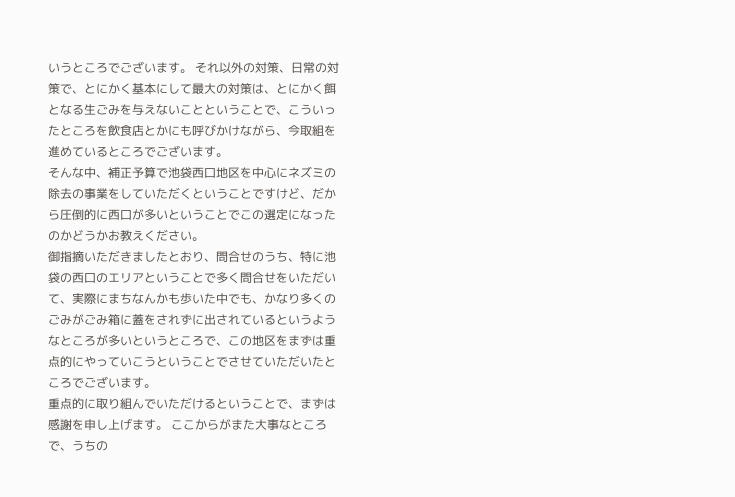いうところでございます。 それ以外の対策、日常の対策で、とにかく基本にして最大の対策は、とにかく餌となる生ごみを与えないことということで、こういったところを飲食店とかにも呼びかけながら、今取組を進めているところでございます。
そんな中、補正予算で池袋西口地区を中心にネズミの除去の事業をしていただくということですけど、だから圧倒的に西口が多いということでこの選定になったのかどうかお教えください。
御指摘いただきましたとおり、問合せのうち、特に池袋の西口のエリアということで多く問合せをいただいて、実際にまちなんかも歩いた中でも、かなり多くのごみがごみ箱に蓋をされずに出されているというようなところが多いというところで、この地区をまずは重点的にやっていこうということでさせていただいたところでございます。
重点的に取り組んでいただけるということで、まずは感謝を申し上げます。 ここからがまた大事なところで、うちの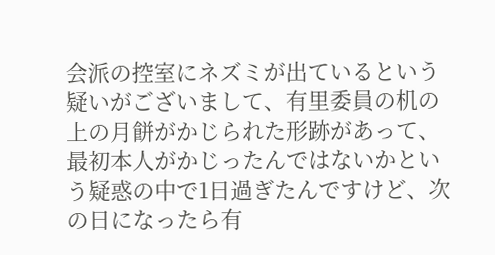会派の控室にネズミが出ているという疑いがございまして、有里委員の机の上の月餅がかじられた形跡があって、最初本人がかじったんではないかという疑惑の中で1日過ぎたんですけど、次の日になったら有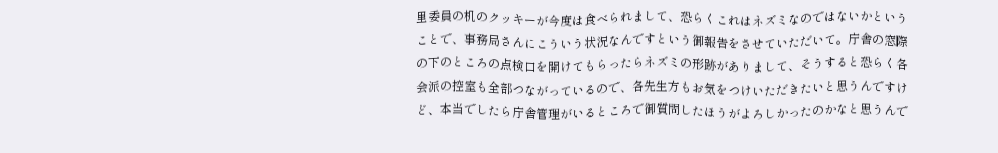里委員の机のクッキーが今度は食べられまして、恐らくこれはネズミなのではないかということで、事務局さんにこういう状況なんですという御報告をさせていただいて。庁舎の窓際の下のところの点検口を開けてもらったらネズミの形跡がありまして、そうすると恐らく各会派の控室も全部つながっているので、各先生方もお気をつけいただきたいと思うんですけど、本当でしたら庁舎管理がいるところで御質問したほうがよろしかったのかなと思うんで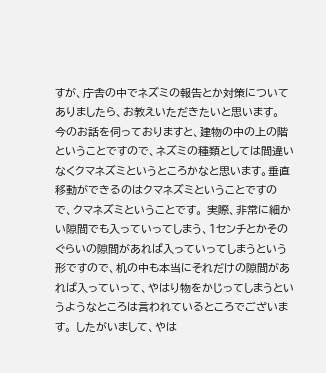すが、庁舎の中でネズミの報告とか対策についてありましたら、お教えいただきたいと思います。
今のお話を伺っておりますと、建物の中の上の階ということですので、ネズミの種類としては間違いなくクマネズミというところかなと思います。垂直移動ができるのはクマネズミということですので、クマネズミということです。 実際、非常に細かい隙間でも入っていってしまう、1センチとかそのぐらいの隙間があれば入っていってしまうという形ですので、机の中も本当にそれだけの隙間があれば入っていって、やはり物をかじってしまうというようなところは言われているところでございます。 したがいまして、やは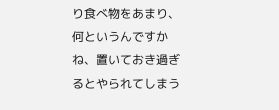り食べ物をあまり、何というんですかね、置いておき過ぎるとやられてしまう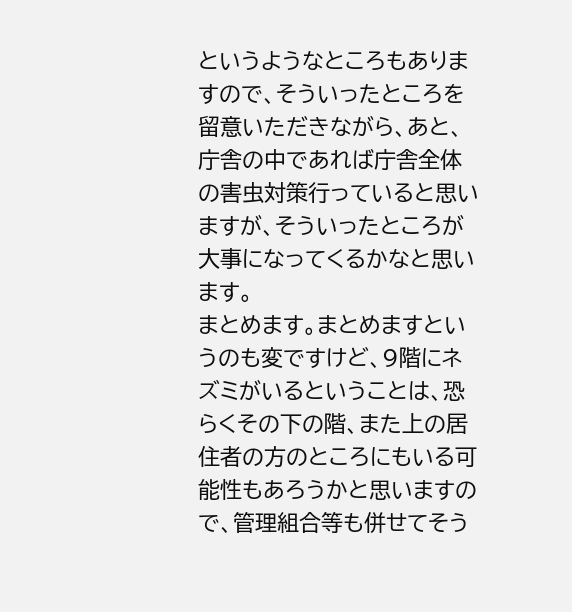というようなところもありますので、そういったところを留意いただきながら、あと、庁舎の中であれば庁舎全体の害虫対策行っていると思いますが、そういったところが大事になってくるかなと思います。
まとめます。まとめますというのも変ですけど、9階にネズミがいるということは、恐らくその下の階、また上の居住者の方のところにもいる可能性もあろうかと思いますので、管理組合等も併せてそう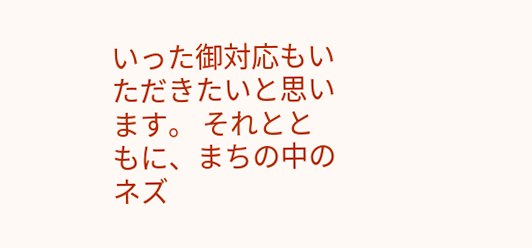いった御対応もいただきたいと思います。 それとともに、まちの中のネズ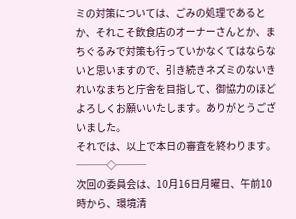ミの対策については、ごみの処理であるとか、それこそ飲食店のオーナーさんとか、まちぐるみで対策も行っていかなくてはならないと思いますので、引き続きネズミのないきれいなまちと庁舎を目指して、御協力のほどよろしくお願いいたします。ありがとうございました。
それでは、以上で本日の審査を終わります。 ───◇───
次回の委員会は、10月16日月曜日、午前10時から、環境清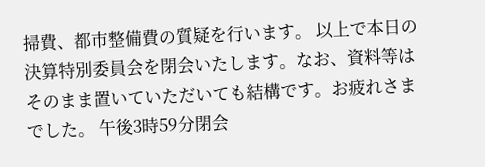掃費、都市整備費の質疑を行います。 以上で本日の決算特別委員会を閉会いたします。なお、資料等はそのまま置いていただいても結構です。お疲れさまでした。 午後3時59分閉会